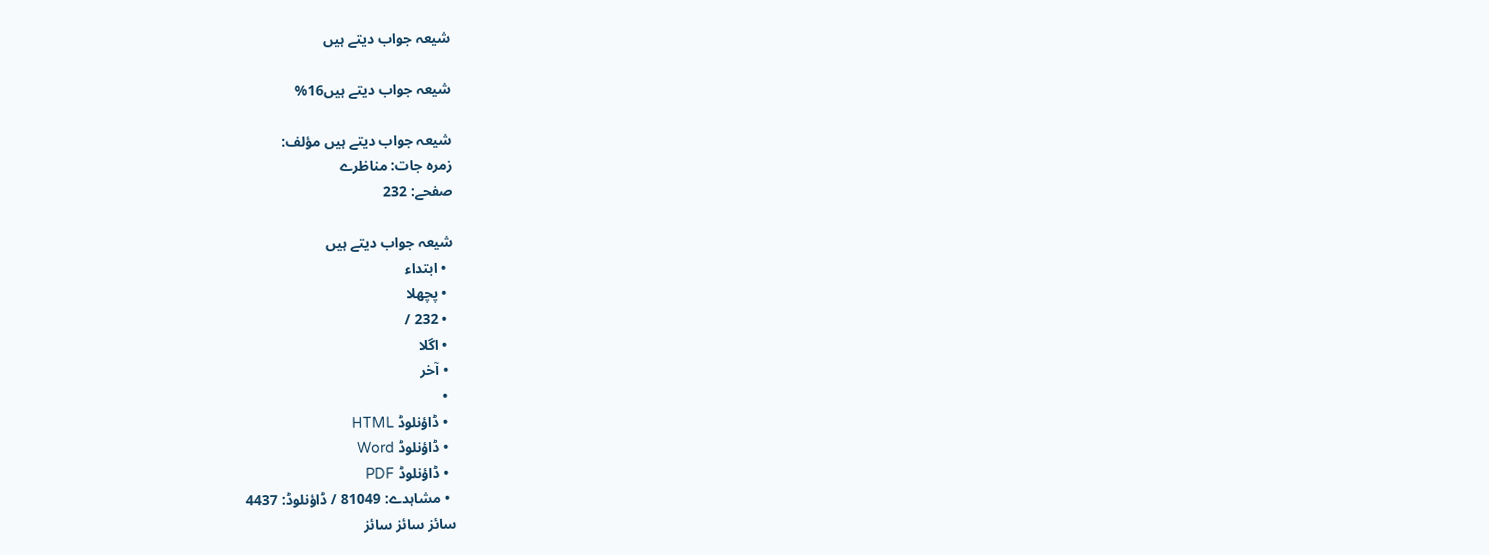شيعہ جواب ديتے ہيں

شيعہ جواب ديتے ہيں16%

شيعہ جواب ديتے ہيں مؤلف:
زمرہ جات: مناظرے
صفحے: 232

شيعہ جواب ديتے ہيں
  • ابتداء
  • پچھلا
  • 232 /
  • اگلا
  • آخر
  •
  • ڈاؤنلوڈ HTML
  • ڈاؤنلوڈ Word
  • ڈاؤنلوڈ PDF
  • مشاہدے: 81049 / ڈاؤنلوڈ: 4437
سائز سائز سائز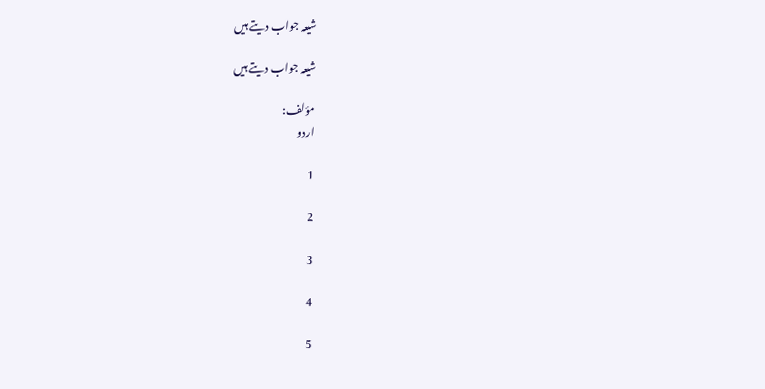شيعہ جواب ديتے ہيں

شيعہ جواب ديتے ہيں

مؤلف:
اردو

1

2

3

4

5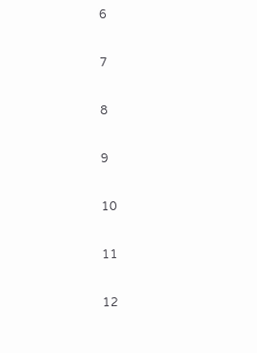6

7

8

9

10

11

12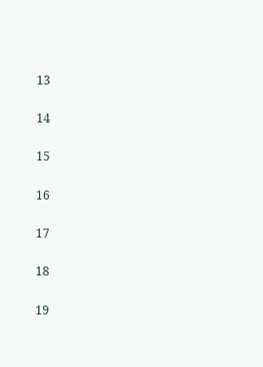13

14

15

16

17

18

19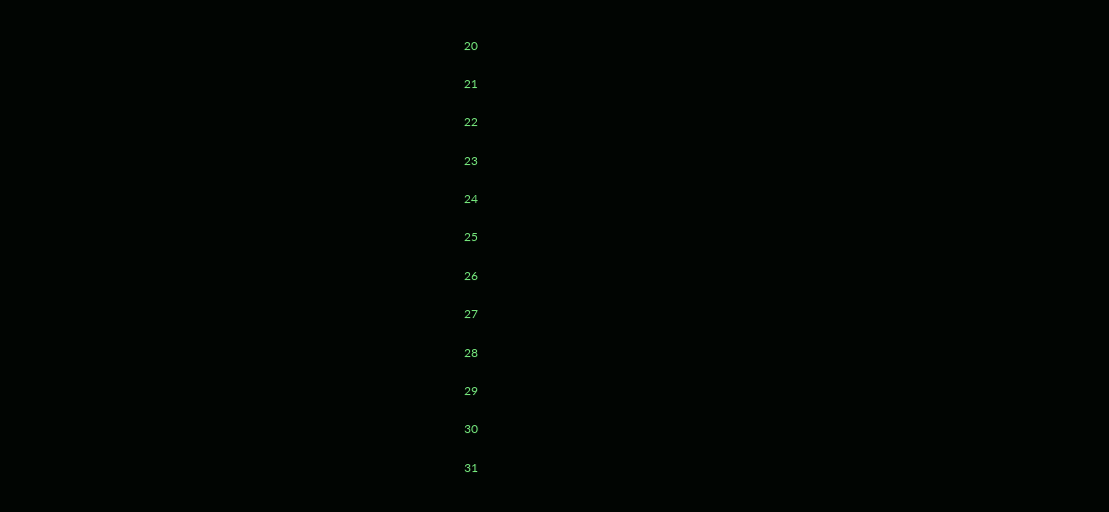20

21

22

23

24

25

26

27

28

29

30

31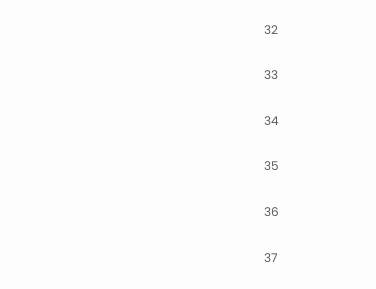32

33

34

35

36

37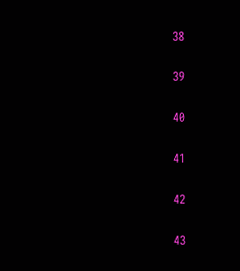38

39

40

41

42

43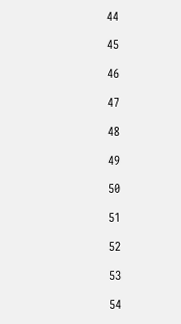44

45

46

47

48

49

50

51

52

53

54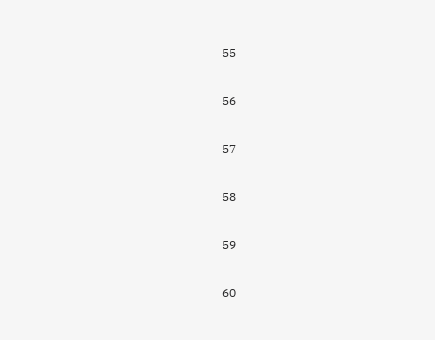55

56

57

58

59

60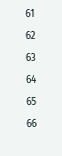61

62

63

64

65

66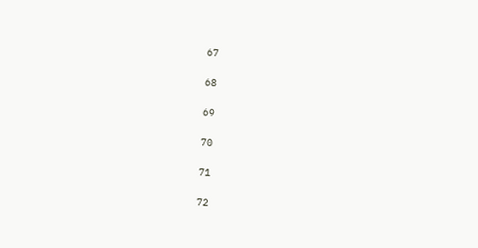67

68

69

70

71

72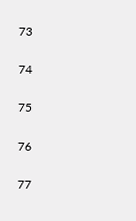73

74

75

76

77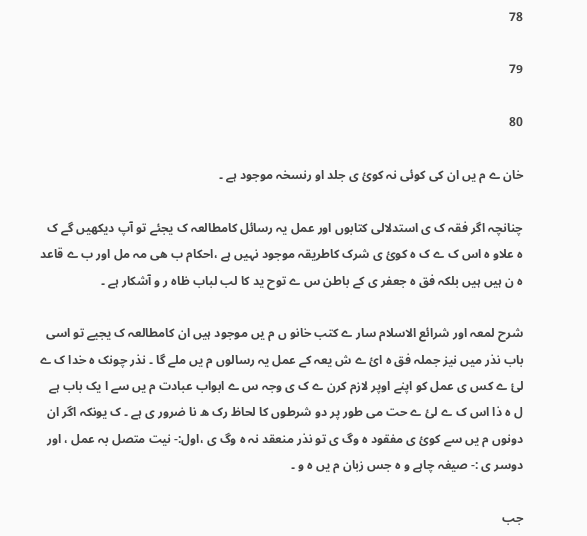78

79

80

خان ے م یں ان کی کوئی نہ کوئ ی جلد او رنسخہ موجود ہے ۔

چنانچہ اگر فقہ ک ی استدلالی کتابوں اور عمل یہ رسائل کامطالعہ ک یجئے تو آپ دیکھیں گے ک ہ علاو ہ اس ک ے ک ہ کوئ ی شرک کاطریقہ موجود نہیں ہے ،احکام ب ھی مہ مل اور ب ے قاعد ہ ن ہیں ہیں بلکہ فق ہ جعفر ی کے باطن س ے توح ید کا لب لباب ظاہ ر و آشکار ہے ۔

شرح لمعہ اور شرائع الاسلام سار ے کتب خانو ں م یں موجود ہیں ان کامطالعہ ک یجیے تو اسی باب نذر میں نیز جملہ فق ہ ائ ے ش یعہ کے عمل یہ رسالوں م یں ملے گا ۔ نذر چونک ہ خدا ک ے لئ ے کس ی عمل کو اپنے اوپر لازم کرن ے ک ی وجہ س ے ابواب عبادت م یں سے ا یک باب ہے ل ہ ذا اس ک ے لئ ے حت می طور پر دو شرطوں کا لحاظ رک ھ نا ضرور ی ہے ۔ ک یونکہ اگر ان دونوں م یں سے کوئ ی مفقود ہ وگ ی تو نذر منعقد نہ ہ وگ ی ،اول:- نیت متصل بہ عمل ، اور دوسر ی :- صیغہ چاہے و ہ جس زبان م یں ہ و ۔

جب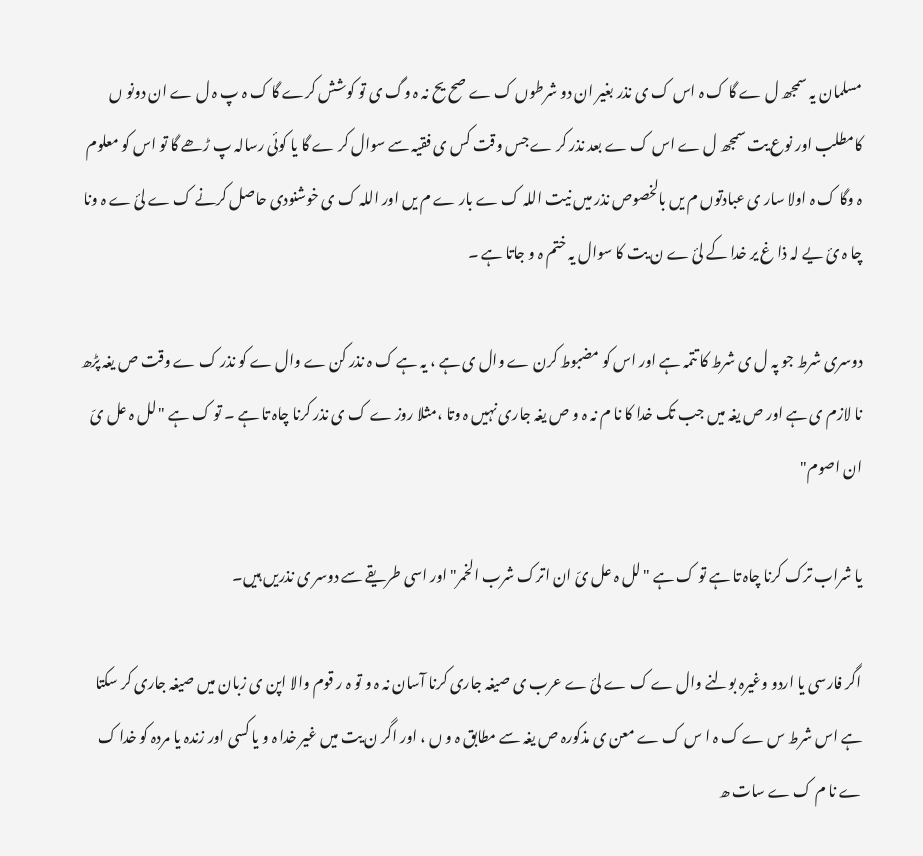مسلمان یہ سمجھ ل ے گا ک ہ اس ک ی نذر بغیر ان دو شرطوں ک ے صح یح نہ ہ وگ ی تو کوشش کرے گا ک ہ پ ہ ل ے ان دونو ں کامطلب اور نوع یت سمجھ ل ے اس ک ے بعد نذر کر ے جس وقت کس ی فقیہ سے سوال کر ے گا یا کوئی رسالہ پ ڑھے گا تو اس کو معلوم ہ وگا ک ہ اولا سار ی عبادتوں م یں بالخصوص نذر میں نیت اللہ ک ے بار ے م یں اور اللہ ک ی خوشنودی حاصل کرنے ک ے لئ ے ہ ونا چا ہ ئ یے لہ ذا غ یر خدا کے لئ ے ن یت کا سوال یہ ختم ہ و جاتا ہے ۔

دوسری شرط جو پہ ل ی شرط کا تتمہ ہے اور اس کو مضبوط کرن ے وال ی ہے ، یہ ہے ک ہ نذر کن ے وال ے کو نذر ک ے وقت ص یغہ پڑھ نا لازم ی ہے اور ص یغہ میں جب تک خدا کا نا م نہ ہ و ص یغہ جاری نہیں ہ وتا ،مثلا روز ے ک ی نذر کرنا چاہ تا ہے ۔ تو ک ہے "لل ہ عل یّ ان اصوم"

یا شراب ترک کرنا چاہ تا ہے تو ک ہے "لل ہ عل یّ ان اترک شرب الخمر" اور اسی طریقے سے دوسر ی نذریں ہیں۔

اگر فارسی یا اردو وغیرہ بولنے وال ے ک ے لئ ے عرب ی صیغہ جاری کرنا آسان نہ ہ و تو ہ ر قوم والا اپن ی زبان میں صیغہ جاری کر سکتا ہے اس شرط س ے ک ہ ا س ک ے معن ی مذکورہ ص یغہ سے مطابق ہ و ں ، اور اگر ن یت میں غیر خدا ہ و یا کسی اور زندہ یا مردہ کو خدا ک ے نا م ک ے سات ھ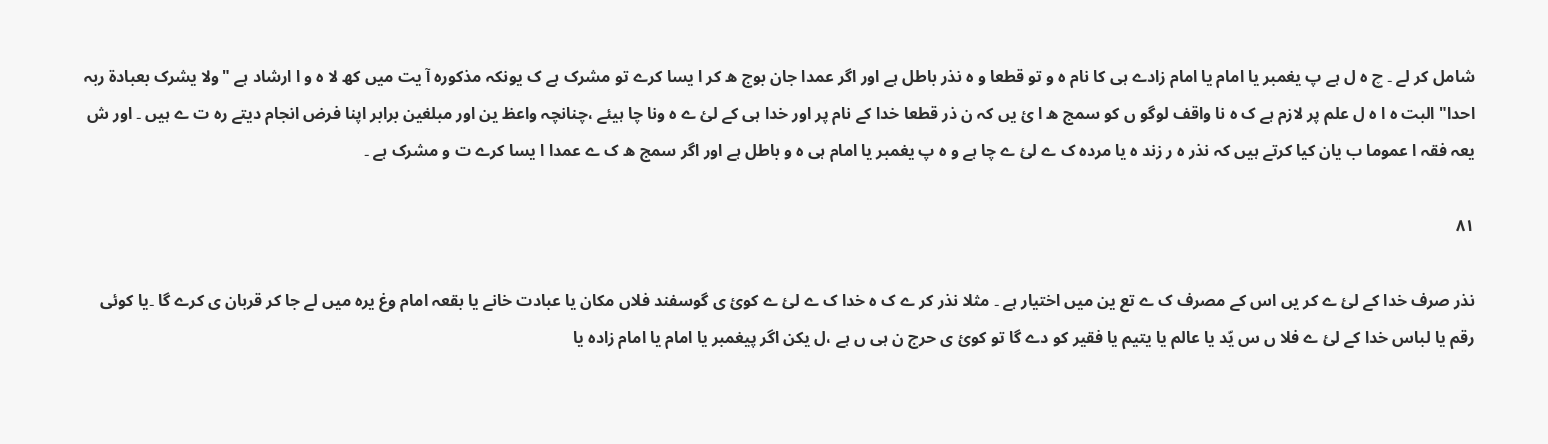شامل کر لے ۔ چ ہ ل ہے پ یغمبر یا امام یا امام زادے ہی کا نام ہ و تو قطعا و ہ نذر باطل ہے اور اگر عمدا جان بوج ھ کر ا یسا کرے تو مشرک ہے ک یونکہ مذکورہ آ یت میں کھ لا ہ و ا ارشاد ہے "ولا یشرک بعبادۃ ربہ احدا" البت ہ ا ہ ل علم پر لازم ہے ک ہ نا واقف لوگو ں کو سمج ھ ا ئ یں کہ ن ذر قطعا خدا کے نام پر اور خدا ہی کے لئ ے ہ ونا چا ہیئے ،چنانچہ واعظ ین اور مبلغین برابر اپنا فرض انجام دیتے رہ ت ے ہیں ۔ اور ش یعہ فقہ ا عموما ب یان کیا کرتے ہیں کہ نذر ہ ر زند ہ یا مردہ ک ے لئ ے چا ہے و ہ پ یغمبر یا امام ہی ہ و باطل ہے اور اگر سمج ھ ک ے عمدا ا یسا کرے ت و مشرک ہے ۔

۸۱

نذر صرف خدا کے لئ ے کر یں اس کے مصرف ک ے تع ین میں اختیار ہے ۔ مثلا نذر کر ے ک ہ خدا ک ے لئ ے کوئ ی گوسفند فلاں مکان یا عبادت خانے یا بقعہ امام وغ یرہ میں لے جا کر قربان ی کرے گا ۔یا کوئی رقم یا لباس خدا کے لئ ے فلا ں س یّد یا عالم یا یتیم یا فقیر کو دے گا تو کوئ ی حرج ن ہی ں ہے ،ل یکن اگر پیغمبر یا امام یا امام زادہ یا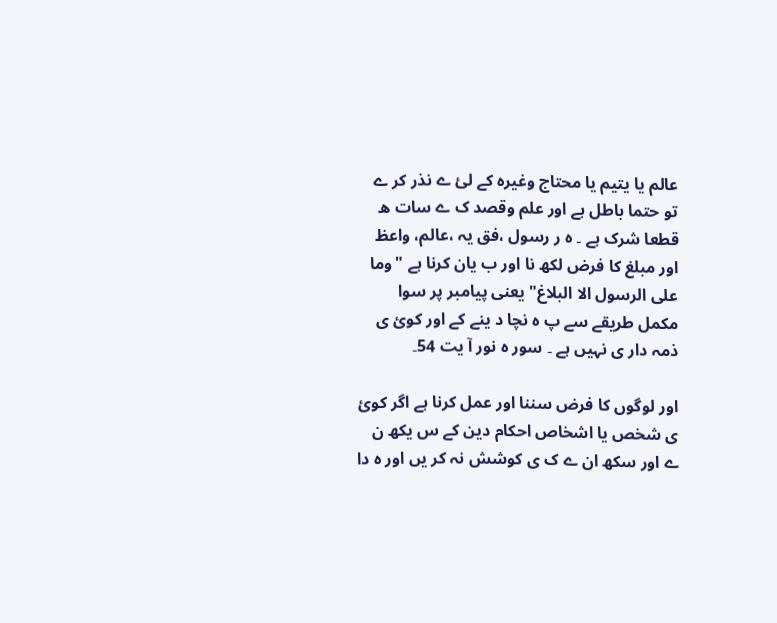عالم یا یتیم یا محتاج وغیرہ کے لئ ے نذر کر ے تو حتما باطل ہے اور علم وقصد ک ے سات ھ قطعا شرک ہے ۔ ہ ر رسول ،فق یہ ،عالم، واعظ اور مبلغ کا فرض لکھ نا اور ب یان کرنا ہے "وما علی الرسول الا البلاغ" یعنی پیامبر پر سوا مکمل طریقے سے پ ہ نچا د ینے کے اور کوئ ی ذمہ دار ی نہیں ہے ۔ سور ہ نور آ یت 54۔

اور لوگوں کا فرض سننا اور عمل کرنا ہے اگر کوئ ی شخص یا اشخاص احکام دین کے س یکھ ن ے اور سکھ ان ے ک ی کوشش نہ کر یں اور ہ دا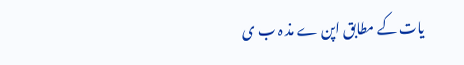یات کے مطابق اپن ے مذ ہ ب ی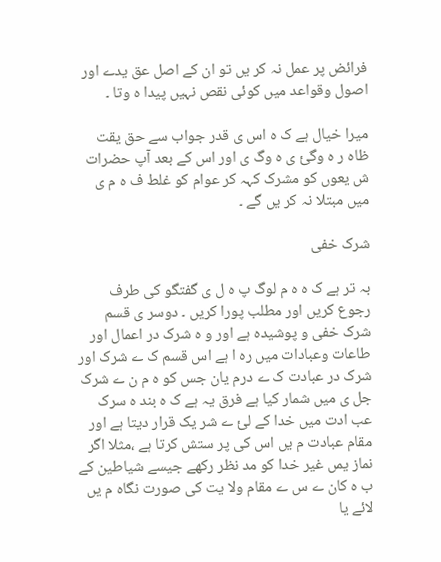فرائض پر عمل نہ کر یں تو ان کے اصل عق یدے اور اصول وقواعد میں کوئی نقص نہیں پیدا ہ وتا ۔

میرا خیال ہے ک ہ اس ی قدر جواب سے حق یقت ظاہ ر ہ وگئ ی ہ وگ ی اور اس کے بعد آپ حضرات ش یعوں کو مشرک کہہ کر عوام کو غلط ف ہ م ی میں مبتلا نہ کر یں گے ۔

شرک خفی

بہ تر ہے ک ہ ہ م لوگ پ ہ ل ی گفتگو کی طرف رجوع کریں اور مطلب پورا کریں ۔ دوسر ی قسم شرک خفی و پوشیدہ ہے اور و ہ شرک در اعمال اور طاعات وعبادات میں رہ ا ہے اس قسم ک ے شرک اور شرک در عبادت ک ے درم یان جس کو ہ م ن ے شرک جل ی میں شمار کیا ہے فرق یہ ہے ک ہ بند ہ سرک عب ادت میں خدا کے لئ ے شر یک قرار دیتا ہے اور مقام عبادت م یں اس کی پر ستش کرتا ہے ،مثلا اگر نماز یمں غیر خدا کو مد نظر رکھے جیسے شیاطین کے ب ہ کان ے س ے مقام ولا یت کی صورت نگاہ م یں لائے یا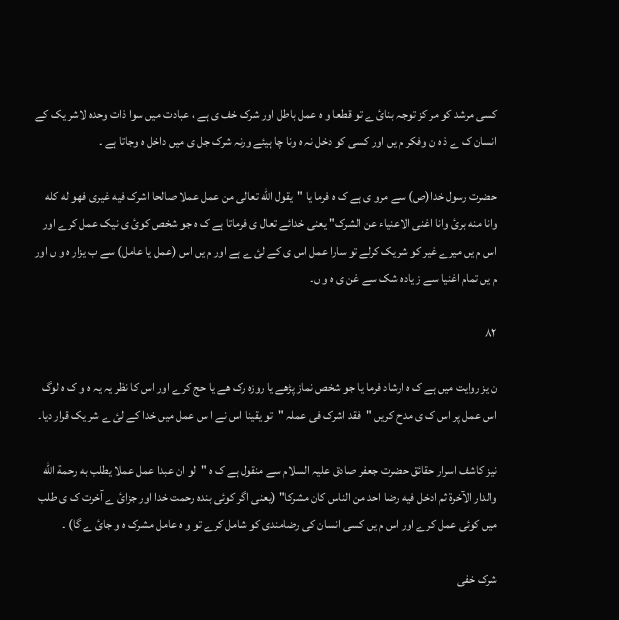کسی مرشد کو مر کز توجہ بنائ ے تو قطعا و ہ عمل باطل اور شرک خف ی ہے ، عبادت میں سوا ذات وحدہ لاشر یک کے انسان ک ے ذ ہ ن وفکر م یں اور کسی کو دخل نہ ہ ونا چا ہیئے ورنہ شرک جل ی میں داخل ہ وجاتا ہے ۔

حضرت رسول خدا(ص) سے مرو ی ہے ک ہ فرما یا "یقول الله تعالی من عمل عملا صالحا اشرک فیه غیری فهو له کله وانا منه برئ وانا اغنی الاعنیاء عن الشرک" یعنی خدائے تعال ی فرماتا ہے ک ہ جو شخص کوئ ی نیک عمل کرے اور اس م یں میرے غیر کو شریک کرلے تو سارا عمل اس ی کے لئ ے ہے اور م یں اس (عمل یا عامل) سے ب یزار ہ و ں اور م یں تمام اغنیا سے ز یادہ شک سے غن ی ہ و ں۔

۸۲

ن یز روایت میں ہے ک ہ ارشاد فرما یا جو شخص نماز پڑھے یا روزہ رک ھے یا حج کرے اور اس کا نظر یہ یہ ہ و ک ہ لوگ اس عمل پر اس ک ی مدح کریں "فقد اشرک فی عملہ "تو یقینا اس نے ا س عمل میں خدا کے لئ ے شر یک قرار دیا۔

نیز کاشف اسرار حقائق حضرت جعفر صادق علیہ السلام سے منقول ہے ک ہ "لو ان عبدا عمل عملا یطلب به رحمة الله والدار الآخرة ثم ادخل فیه رضا احد من الناس کان مشرکا" (یعنی اگر کوئی بندہ رحمت خدا اور جزائ ے آخرت ک ی طلب میں کوئی عمل کرے اور اس م یں کسی انسان کی رضامندی کو شامل کرے تو و ہ عامل مشرک ہ و جائ ے گا) ۔

شرک خفی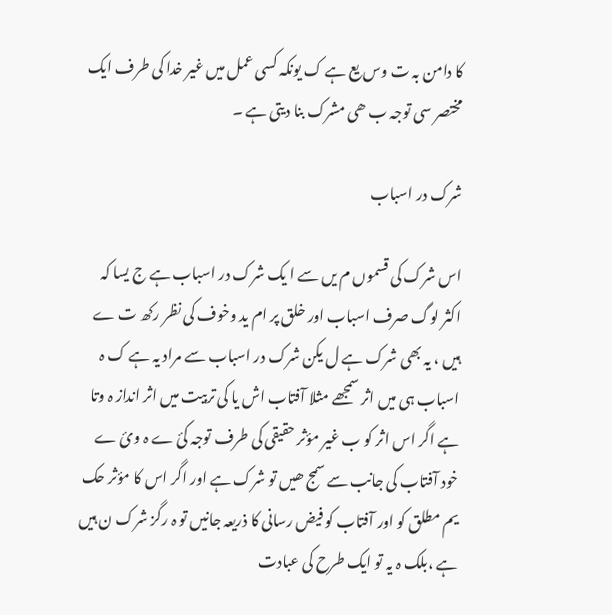کا دامن بہ ت وس یع ہے ک یونکہ کسی عمل میں غیر خدا کی طرف ایک مختصر سی توجہ ب ھی مشرک بنا دیتی ہے ۔

شرک در اسباب

اس شرک کی قسموں م یں سے ا یک شرک در اسباب ہے ج یسا کہ اکثر لوگ صرف اسباب اور خلق پر ام ید وخوف کی نظر رکھ ت ے ہیں ، یہ بھی شرک ہے ل یکن شرک در اسباب سے مراد یہ ہے ک ہ اسباب ہی میں اثر سمجھے مثلا آفتاب اش یا کی تربیت میں اثر انداز ہ وتا ہے اگر اس اثر کو ب غیر مؤثر حقیقی کی طرف توجہ کئ ے ہ وئ ے خود آفتاب کی جانب سے سمج ھیں تو شرک ہے اور اگر اس کا مؤثر حک یم مطلق کو اور آفتاب کو فیض رسانی کا ذریعہ جانیں تو ہ رگز شرک ن ہیں ہے ،بلک ہ یہ تو ایک طرح کی عبادت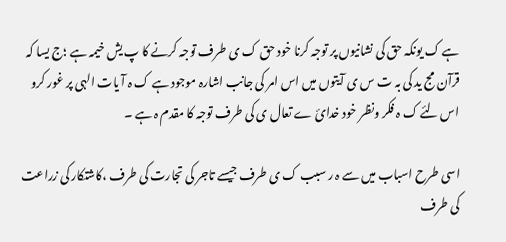ہے ک یونکہ حق کی نشانیوں پر توجہ کرنا خود حق ک ی طرف توجہ کرنے کا پ یش خیمہ ہے ؛ج یسا کہ قرآن مج ید کی بہ ت س ی آیتوں میں اس امر کی جانب اشارہ موجود ہے ک ہ آ یات الہی پر غور کرو اس لئے ک ہ فکر ونظر خود خدائ ے تعال ی کی طرف توجہ کا مقدم ہ ہے ۔

اسی طرح اسباب میں سے ہ ر سبب ک ی طرف جیسے تاجر کی تجارت کی طرف ،کاشتکار کی زراعت کی طرف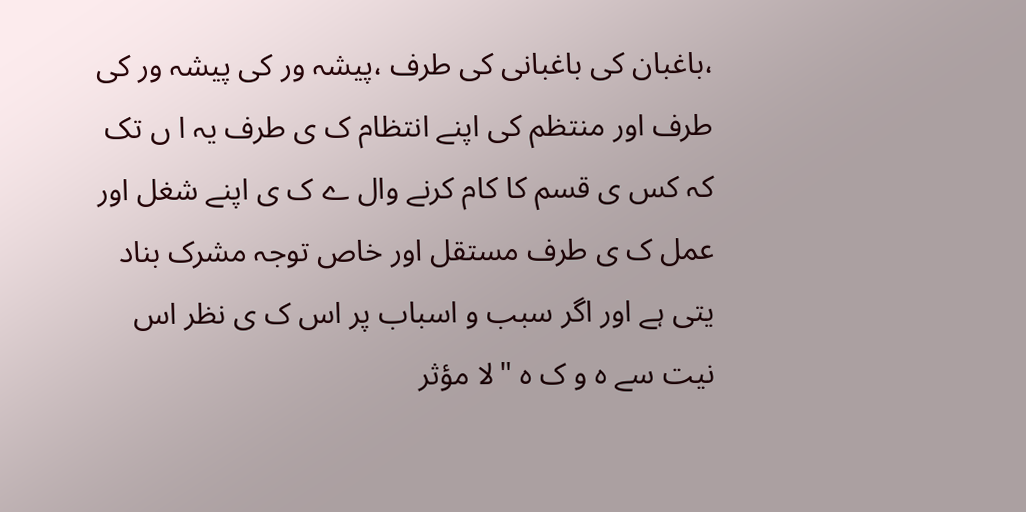،باغبان کی باغبانی کی طرف ،پیشہ ور کی پیشہ ور کی طرف اور منتظم کی اپنے انتظام ک ی طرف یہ ا ں تک کہ کس ی قسم کا کام کرنے وال ے ک ی اپنے شغل اور عمل ک ی طرف مستقل اور خاص توجہ مشرک بناد یتی ہے اور اگر سبب و اسباب پر اس ک ی نظر اس نیت سے ہ و ک ہ "لا مؤثر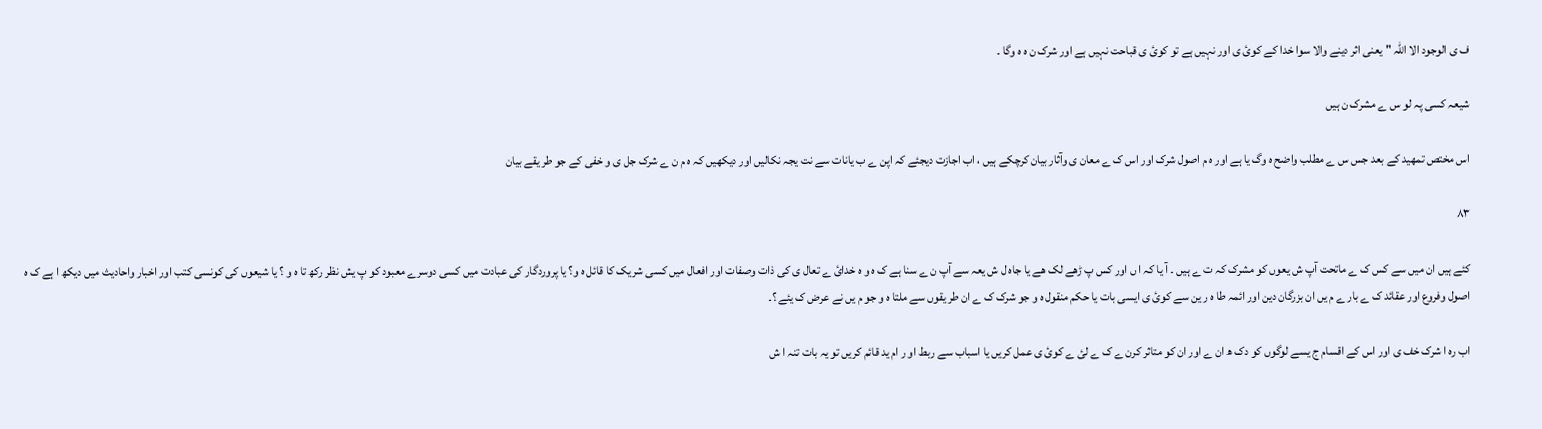ف ی الوجود الا اللہ " یعنی اثر دینے والا سوا خدا کے کوئ ی اور نہیں ہے تو کوئ ی قباحت نہیں ہے اور شرک ن ہ ہ وگا ۔

شیعہ کسی پہ لو س ے مشرک ن ہیں

اس مختص تمھید کے بعد جس س ے مطلب واضح ہ وگ یا ہے اور ہ م اصول شرک اور اس ک ے معان ی وآثار بیان کرچکے ہیں ، اب اجازت دیجئے کہ اپن ے ب یانات سے نت یجہ نکالیں اور دیکھیں کہ ہ م ن ے شرک جل ی و خفی کے جو طر یقے بیان

۸۳

کئے ہیں ان میں سے کس ک ے ماتحت آپ ش یعوں کو مشرک کہ ت ے ہیں ۔ آ یا کہ ا ں اور کس پ ڑھے لک ھے یا جاہ ل ش یعہ سے آپ ن ے سنا ہے ک ہ و ہ خدائ ے تعال ی کی ذات وصفات اور افعال میں کسی شریک کا قائل ہ و؟ یا پروردگار کی عبادت میں کسی دوسرے معبود کو پ یش نظر رکھ تا ہ و ؟ یا شیعوں کی کونسی کتب اور اخبار واحادیث میں دیکھ ا ہے ک ہ اصول وفروع اور عقائد ک ے بار ے م یں ان بزرگان دین اور ائمہ طا ہ ر ین سے کوئ ی ایسی بات یا حکم منقول ہ و جو شرک ک ے ان طر یقوں سے ملتا ہ و جو م یں نے عرض ک یئے ؟۔

اب رہ ا شرک خف ی اور اس کے اقسام ج یسے لوگوں کو دک ھ ان ے اور ان کو متاثر کرن ے ک ے لئ ے کوئ ی عمل کریں یا اسباب سے ربط او ر ام ید قائم کریں تو یہ بات تنہ ا ش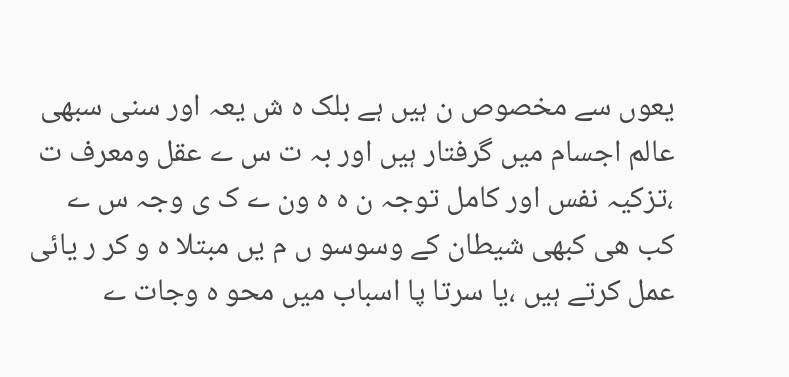یعوں سے مخصوص ن ہیں ہے بلک ہ ش یعہ اور سنی سبھی عالم اجسام میں گرفتار ہیں اور بہ ت س ے عقل ومعرف ت ،تزکیہ نفس اور کامل توجہ ن ہ ہ ون ے ک ی وجہ س ے کب ھی کبھی شیطان کے وسوسو ں م یں مبتلا ہ و کر ر یائی عمل کرتے ہیں ،یا سرتا پا اسباب میں محو ہ وجات ے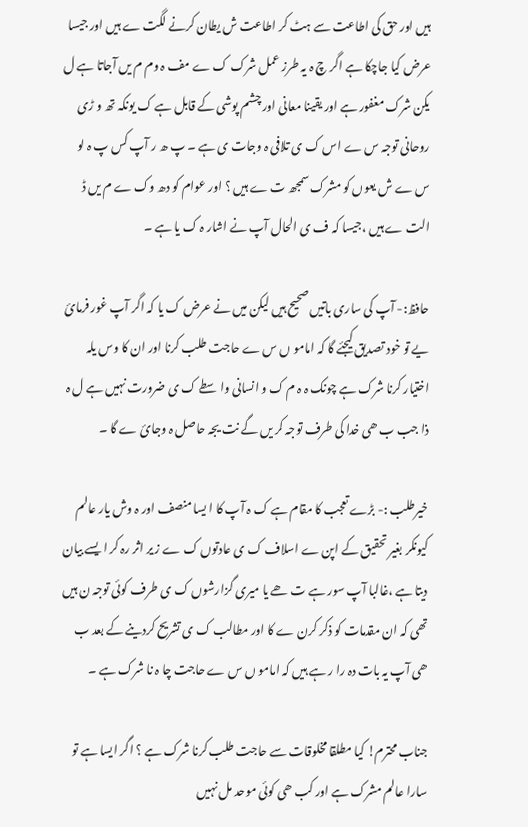ہیں اور حق کی اطاعت سے ہٹ کر اطاعت ش یطان کرنے لگت ے ہیں اور جیسا عرض کیا جاچکا ہے اگر چ ہ یہ طرز عمل شرک ک ے مف ہ وم م یں آجاتا ہے ل یکن شرک مغفور ہے اور یقینا معانی اور چشم پوشی کے قابل ہے ک یونکہ تھ و ڑی روحانی توجہ س ے اس ک ی تلافی ہ وجات ی ہے ۔ پ ھ ر آپ کس پ ہ لو س ے ش یعوں کو مشرک سمجھ ت ے ہیں ؟ اور عوام کو دھ وک ے م یں ڈ الت ے ہیں ،جیسا کہ ف ی الحال آپ نے اشار ہ ک یا ہے ۔

حافظ:- آپ کی ساری باتیں صحیح ہیں لیکن میں نے عرض ک یا کہ اگر آپ غور فرمائ یے تو خود تصدیق کیجئے گا کہ امامو ں س ے حاجت طلب کرنا اور ان کا وس یلہ اختیار کرنا شرک ہے چونک ہ ہ م ک و انسانی واسطے ک ی ضرورت نہیں ہے ل ہ ذا جب ب ھی خدا کی طرف توجہ کر یں گے نت یجہ حاصل ہ وجائ ے گا ۔

خیرطلب :- بڑے تعجب کا مقام ہے ک ہ آپ کا ا یسا منصف اور ہ وش یار عالم کیونکر بغیر تحقیق کے اپن ے اسلاف ک ی عادتوں ک ے ز یر اثر رہ کر ا یسے بیان دیتا ہے ،غالبا آپ سور ہے ت ھے یا میری گزارشوں ک ی طرف کوئی توجہ ن ہیں تھی کہ ان مقدمات کو ذکر کرن ے کا اور مطالب ک ی تشریح کردینے کے بعد ب ھی آپ یہ بات دہ را ر ہے ہیں کہ امامو ں س ے حاجت چا ہ نا شرک ہے ۔

جناب محترم! کیا مطلقا مخلوقات سے حاجت طلب کرنا شرک ہے ؟ اگر ایسا ہے تو سارا عالم مشرک ہے اور کب ھی کوئی موحد مل نہیں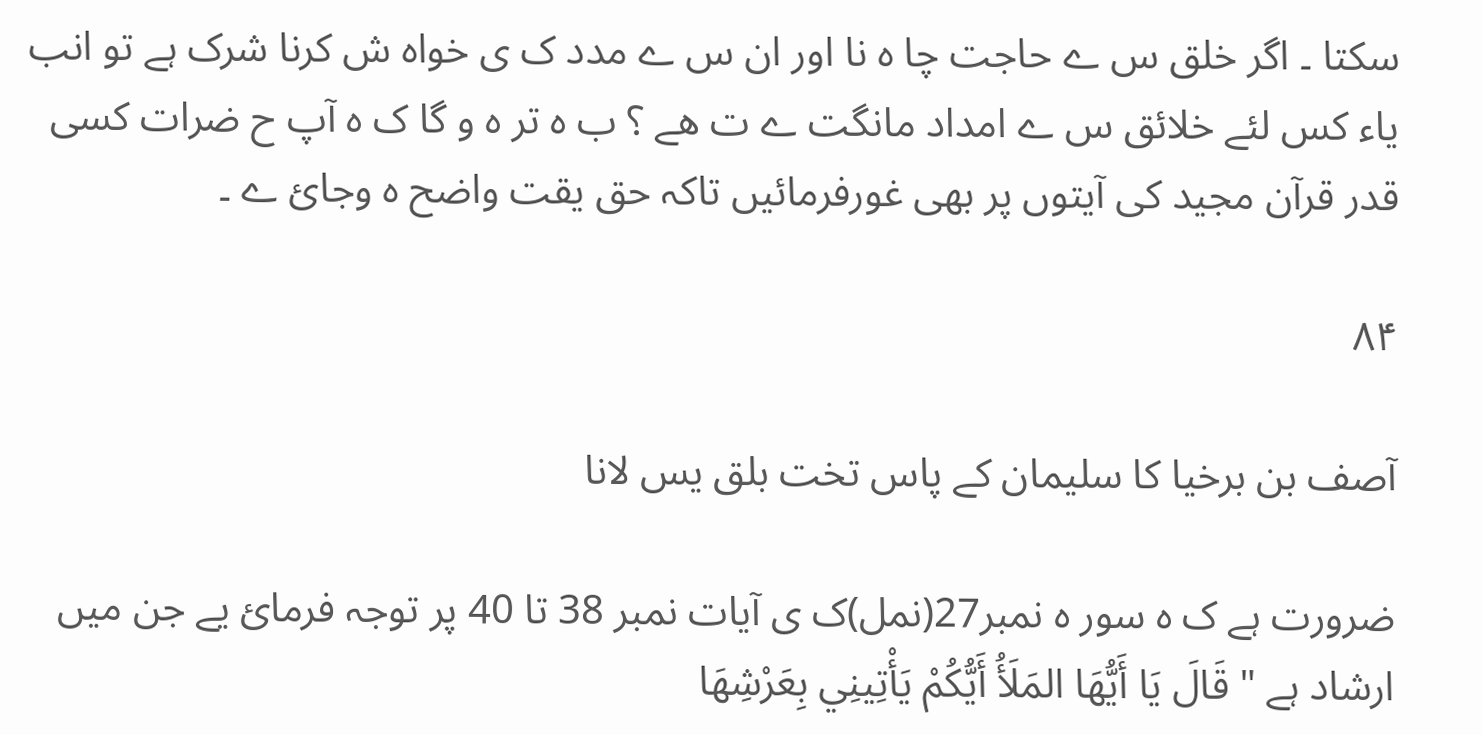سکتا ۔ اگر خلق س ے حاجت چا ہ نا اور ان س ے مدد ک ی خواہ ش کرنا شرک ہے تو انب یاء کس لئے خلائق س ے امداد مانگت ے ت ھے ؟ ب ہ تر ہ و گا ک ہ آپ ح ضرات کسی قدر قرآن مجید کی آیتوں پر بھی غورفرمائیں تاکہ حق یقت واضح ہ وجائ ے ۔

۸۴

آصف بن برخیا کا سلیمان کے پاس تخت بلق یس لانا

ضرورت ہے ک ہ سور ہ نمبر27(نمل)ک ی آیات نمبر 38 تا 40 پر توجہ فرمائ یے جن میں ارشاد ہے " قَالَ يَا أَيُّهَا المَلَأُ أَيُّكُمْ يَأْتِينِي بِعَرْشِهَا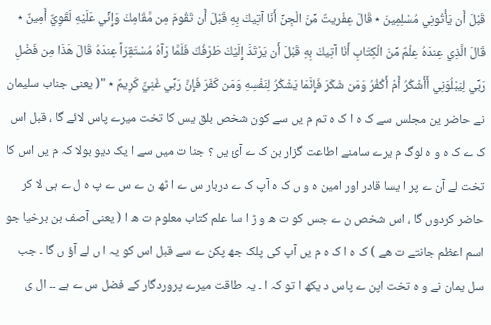قَبْلَ أَن يَأْتُونِي مُسْلِمِينَ ٭ قَالَ عِفْريتٌ مِّنَ الْجِنِّ أَنَا آتِيكَ بِهِ قَبْلَ أَن تَقُومَ مِن مَّقَامِكَ وَإِنِّي عَلَيْهِ لَقَوِيٌّ أَمِينٌ ٭ قَالَ الَّذِي عِندَهُ عِلْمٌ مِّنَ الْكِتَابِ أَنَا آتِيكَ بِهِ قَبْلَ أَن يَرْتَدَّ إِلَيْكَ طَرْفُكَ فَلَمَّا رَآهُ مُسْتَقِرّاً عِندَهُ قَالَ هَذَا مِن فَضْلِ رَبِّي لِيَبْلُوَنِي أَأَشْكُرُ أَمْ أَكْفُرُ وَمَن شَكَرَ فَإِنَّمَا يَشْكُرُ لِنَفْسِهِ وَمَن كَفَرَ فَإِنَّ رَبِّي غَنِيٌّ كَرِيمٌ ٭ "( یعنی جناب سلیمان نے حاضر ین مجلس سے ک ہ ا ک ہ تم م یں سے کون شخص بلق یس کا تخت میرے پاس لائے گا ، قبل اس ک ے ک ہ و ہ لوگ م یرے سامنے اطاعت گزار بن ک ے آئ یں ؟ جنا ت میں سے ا یک دیو بولا کہ م یں اس کا تخت لے آن ے پر ا یسا قادر اور امین ہ و ں ک ہ آپ ک ے دربار س ے ا ٹھ ن ے س ے پ ہ ل ے ہی لا کر حاضر کردوں گا ، اس شخص ن ے جس کو ت ھ و ڑ ا سا علم کتاب معلوم ت ھ ا ( یعنی آصف بن برخیا جو اسم اعظم جانتے ت ھے ) ک ہ ا ک ہ م یں آپ کی پلک جھ پکن ے سے قبل اس کو یہ ا ں لے آؤ ں گا ۔ جب سل یمان نے و ہ تخت اپن ے پاس د یکھ ا تو کہ ا ۔ یہ طاقت میرے پروردگار کے فضل س ے ہے ۔۔ ال ی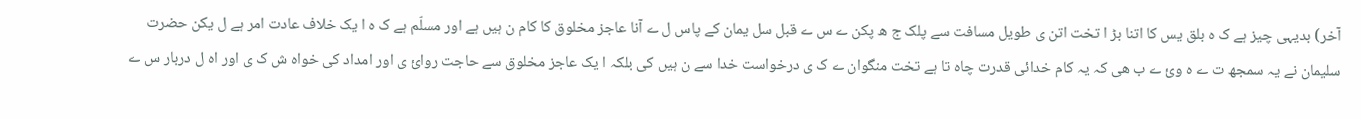آخر) بدیہی چیز ہے ک ہ بلق یس کا اتنا بڑ ا تخت اتن ی طویل مسافت سے پلک ج ھ پکن ے س ے قبل سل یمان کے پاس ل ے آنا عاجز مخلوق کا کام ن ہیں ہے اور مسلّم ہے ک ہ ا یک خلاف عادت امر ہے ل یکن حضرت سلیمان نے یہ سمجھ ت ے ہ وئ ے ب ھی کہ یہ کام خدائی قدرت چاہ تا ہے تخت منگوان ے ک ی درخواست خدا سے ن ہیں کی بلکہ ا یک عاجز مخلوق سے حاجت روائ ی اور امداد کی خواہ ش ک ی اور اہ ل دربار س ے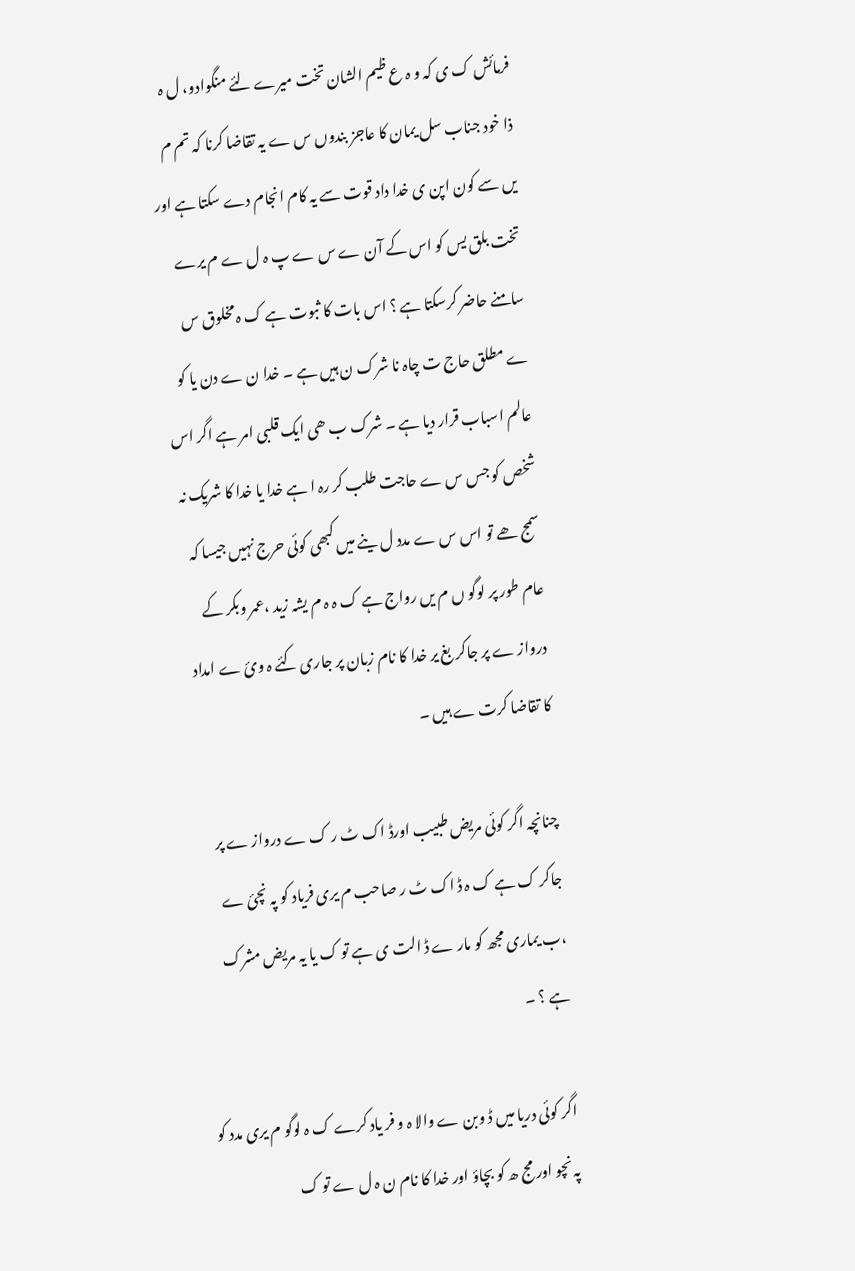فرمائش ک ی کہ و ہ ع ظیم الشان تخت میرے لئے منگوادو، ل ہ ذا خود جناب سل یمان کا عاجز بندوں س ے یہ تقاضا کرنا کہ تم م یں سے کون اپن ی خدا داد قوت سے یہ کام انجام دے سکتا ہے اور تخت بلق یس کو اس کے آن ے س ے پ ہ ل ے م یرے سامنے حاضر کرسکتا ہے ؟ اس بات کا ثبوت ہے ک ہ مخلوق س ے مطلق حاج ت چاہ نا شرک ن ہیں ہے ۔ خدا ن ے دن یا کو عالم اسباب قرار دیا ہے ۔ شرک ب ھی ایک قلبی امر ہے اگر اس شخص کو جس س ے حاجت طلب کر رہ ا ہے خدا یا خدا کا شریک نہ سمج ھے تو اس س ے مدد ل ینے میں کبھی کوئی حرج نہیں جیسا کہ عام طور پر لوگو ں م یں رواج ہے ک ہ ہ م یشہ زید ،عمر وبکر کے درواز ے پر جاکر بغ یر خدا کا نام زبان پر جاری کئے ہ وئ ے امداد کا تقاضا کرت ے ہیں ۔

چنانچہ اگر کوئی مریض طبیب اورڈ اک ٹ ر ک ے درواز ے پر جاکر ک ہے ک ہ ڈ اک ٹ ر صاحب م یری فریاد کو پہ نچئ ے ،ب یماری مجھ کو مار ے ڈ الت ی ہے تو ک یا یہ مریض مشرک ہے ؟ ۔

اگر کوئی دریا میں ڈ وبن ے والا ہ و فر یاد کرے ک ہ لوگو م یری مدد کو پہ نچو اور مج ھ کو بچاؤ اور خدا کا نام ن ہ ل ے تو ک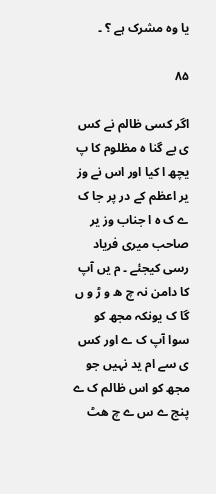یا وہ مشرک ہے ؟ ۔

۸۵

اگر کسی ظالم نے کس ی بے گنا ہ مظلوم کا پ یچھ ا کیا اور اس نے وز یر اعظم کے در پر جا ک ے ک ہ ا جناب وز یر صاحب میری فریاد رسی کیجئے ۔ م یں آپ کا دامن نہ چ ھ و ڑ و ں گا ک یونکہ مجھ کو سوا آپ ک ے اور کس ی سے ام ید نہیں جو مجھ کو اس ظالم ک ے پنج ے س ے چ ھٹ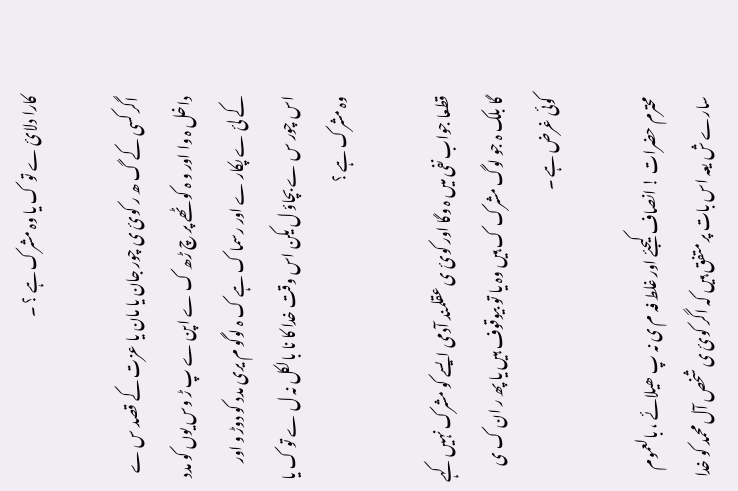کارا دلائ ے تو ک یا وہ مشرک ہے ؟ ۔

اگر کسی کے گ ھ ر کوئ ی چور جان یا مان یا عزت کے قصد س ے داخل ہ وا اور و ہ کو ٹھے پر چ ڑھ ک ے اپن ے پ ڑ وس یوں کو مدد کے لئ ے پکار ے اور رسما ک ہے ک ہ لوگو م یری مدد کو دوڑ و اور اس چور س ے بچاؤ ل یکن اس وقت خدا کا نا بالکل نہ ل ے تو ک یا وہ مشرک ہے ؟

قطعا جواب نفی میں ہ وگا اور کوئ ی عقلمند آدمی ایسے کو مشرک نہیں کہے گا بلک ہ جو لوگ مشرک ک ہیں وہ یا تو بیوقوف ہیں یا پھ ر ان ک ی کوئی غرض ہے ۔

محترم حضرات ! انصاف کیجئے اور غلط فہ م ی نہ پ ھیلائے ، بالعموم سارے ش یعہ اس بات پر متفق ہیں کہ اگر کوئ ی شخص آل محمد کو خدا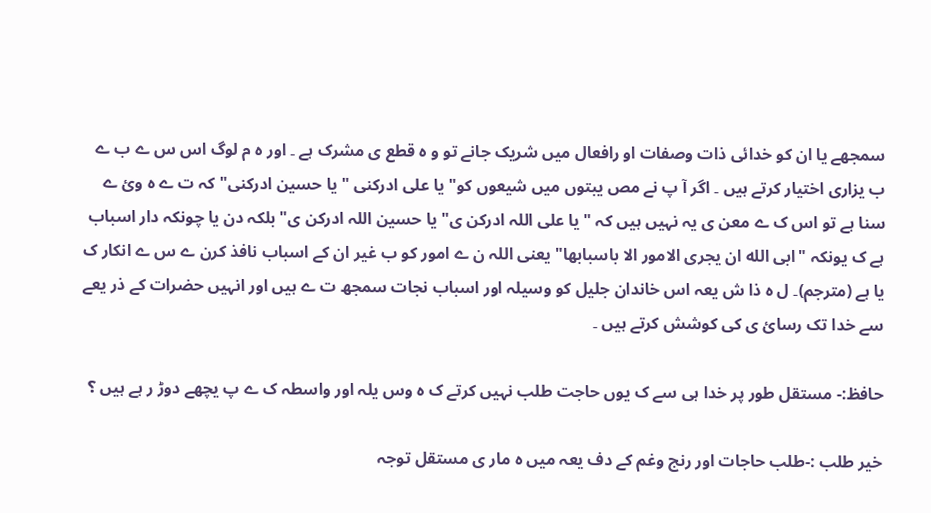سمجھے یا ان کو خدائی ذات وصفات او رافعال میں شریک جانے تو و ہ قطع ی مشرک ہے ۔ اور ہ م لوگ اس س ے ب ے ب یزاری اختیار کرتے ہیں ۔ اگر آ پ نے مص یبتوں میں شیعوں کو" یا علی ادرکنی " یا حسین ادرکنی" کہ ت ے ہ وئ ے سنا ہے تو اس ک ے معن ی یہ نہیں ہیں کہ " یا علی اللہ ادرکن ی" یا حسین اللہ ادرکن ی" بلکہ دن یا چونکہ دار اسباب ہے ک یونکہ "ابی الله ان یجری الامور الا باسبابها" یعنی اللہ ن ے امور کو ب غیر ان کے اسباب نافذ کرن ے س ے انکار ک یا ہے (مترجم)۔ ل ہ ذا ش یعہ اس خاندان جلیل کو وسیلہ اور اسباب نجات سمجھ ت ے ہیں اور انہیں حضرات کے ذر یعے سے خدا تک رسائ ی کی کوشش کرتے ہیں ۔

حافظ:- مستقل طور پر خدا ہی سے ک یوں حاجت طلب نہیں کرتے ک ہ وس یلہ اور واسطہ ک ے پ یچھے دوڑ ر ہے ہیں ؟

خیر طلب :-طلب حاجات اور رنج وغم کے دف یعہ میں ہ مار ی مستقل توجہ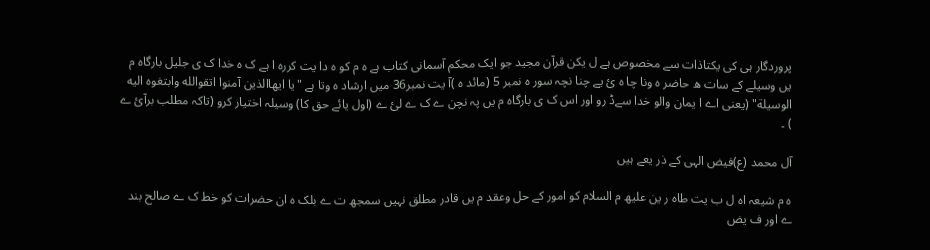پروردگار ہی کی یکتاذات سے مخصوص ہے ل یکن قرآن مجید جو ایک محکم آسمانی کتاب ہے ہ م کو ہ دا یت کررہ ا ہے ک ہ خدا ک ی جلیل بارگاہ م یں وسیلے کے سات ھ حاضر ہ ونا چا ہ ئ یے چنا نچہ سور ہ نمبر 5 (مائد ہ )آ یت نمبر36 میں ارشاد ہ وتا ہے "یا ایهاالذین آمنوا اتقوالله وابتغوه الیه الوسیلة" (یعنی اے ا یمان والو خدا سےڈ رو اور اس ک ی بارگاہ م یں پہ نچن ے ک ے لئ ے (اول یائے حق کا) وسیلہ اختیار کرو (تاکہ مطلب برآئ ے ) ۔

آل محمد (ع)فیض الہی کے ذر یعے ہیں

ہ م شیعہ اہ ل ب یت طاہ ر ین علیھ م السلام کو امور کے حل وعقد م یں قادر مطلق نہیں سمجھ ت ے بلک ہ ان حضرات کو خط ک ے صالح بند ے اور ف یض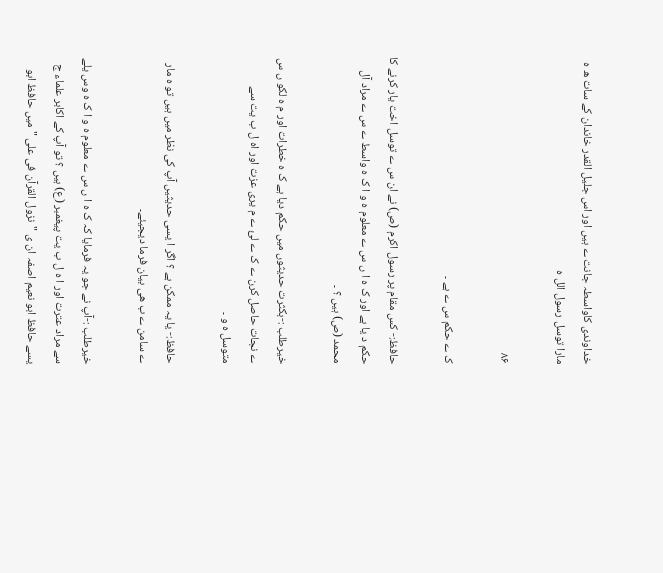خداوندی کاواسطہ جانت ے ہیں اور اس جلیل القدر خاندان کے سات ھ ہ مارا توسل رسول الل ہ

۸۶

ک ے حکم س ے ہے ۔

حافظ:- کس مقام پر رسول اکرم (ص) نے ان س ے توسل اخت یار کرنے کا حکم د یا ہے اور ک ہ ا ں س ے معلوم ہ و ا ک ہ واسط ے س ے مراد آل محمد (ص) ہیں ؟ ۔

خیرطلب :-بکثرت حدیثوں میں حکم دیا ہے ک ہ خطرات اور م ہ لکو ں س ے نجات حاصل کرن ے ک ے لئ ے م یری عزت اور اہ ل ب یت سے متوسل ہ و ۔

حافظ:- یا یہ ممکن ہے ؟ اگر ا یسی حدیثیں آپ کی نظر میں ہیں تو ہ مار ے سامن ے ب ھی بیان فرما دیجیئے۔

خیرطلب :-آپ نے جو یہ فرمایا کہ ک ہ ا ں س ے معلوم ہ و ا ک ہ وس یلے سے مراد عترت اور ا ہ ل ب یت پیغمبر (ع) ہیں ؟ تو آپ کے اکابر علماء ج یسے حافظ ابو نعیم اصفہ ان ی "نزول القرآن فی علی " میں حافظ ابو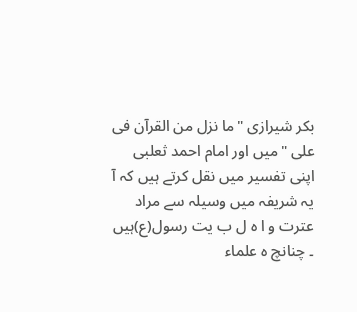بکر شیرازی "ما نزل من القرآن فی علی "میں اور امام احمد ثعلبی اپنی تفسیر میں نقل کرتے ہیں کہ آ یہ شریفہ میں وسیلہ سے مراد عترت و ا ہ ل ب یت رسول(ع)ہیں ۔ چنانچ ہ علماء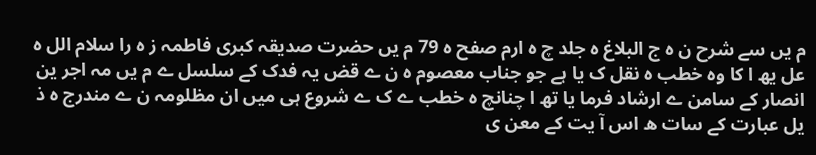م یں سے شرح ن ہ ج البلاغ ہ جلد چ ہ ارم صفح ہ 79 م یں حضرت صدیقہ کبری فاطمہ ز ہ را سلام الل ہ عل یھ ا کا وہ خطب ہ نقل ک یا ہے جو جناب معصوم ہ ن ے قض یہ فدک کے سلسل ے م یں مہ اجر ین انصار کے سامن ے ارشاد فرما یا تھ ا چنانچ ہ خطب ے ک ے شروع ہی میں ان مظلومہ ن ے مندرج ہ ذ یل عبارت کے سات ھ اس آ یت کے معن ی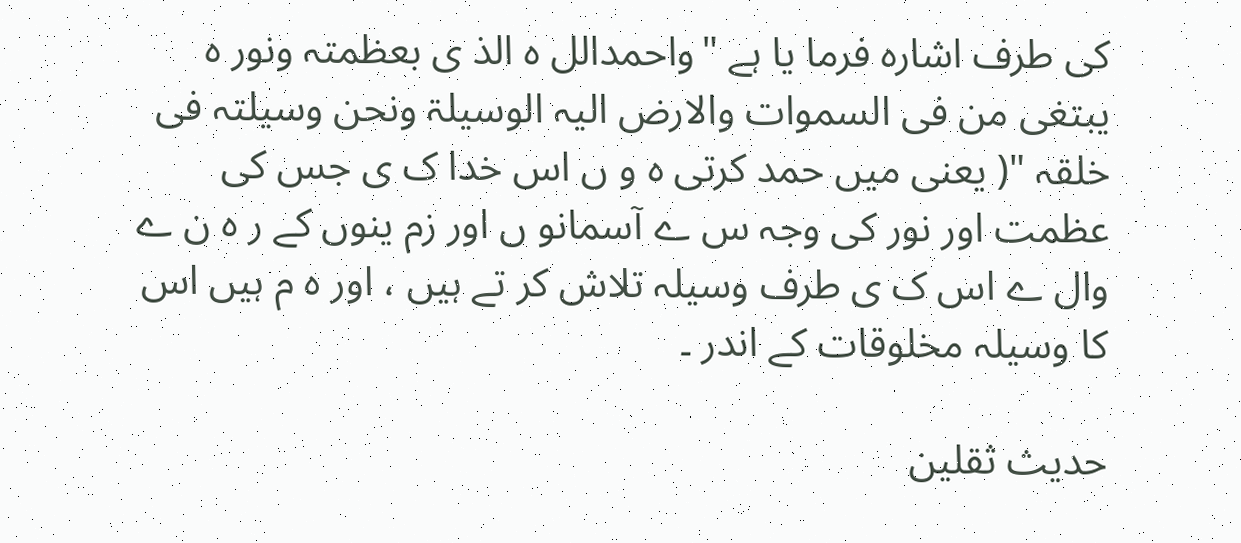کی طرف اشارہ فرما یا ہے "واحمدالل ہ الذ ی بعظمتہ ونور ہ یبتغی من فی السموات والارض الیہ الوسیلۃ ونحن وسیلتہ فی خلقہ "( یعنی میں حمد کرتی ہ و ں اس خدا ک ی جس کی عظمت اور نور کی وجہ س ے آسمانو ں اور زم ینوں کے ر ہ ن ے وال ے اس ک ی طرف وسیلہ تلاش کر تے ہیں ، اور ہ م ہیں اس کا وسیلہ مخلوقات کے اندر ۔

حدیث ثقلین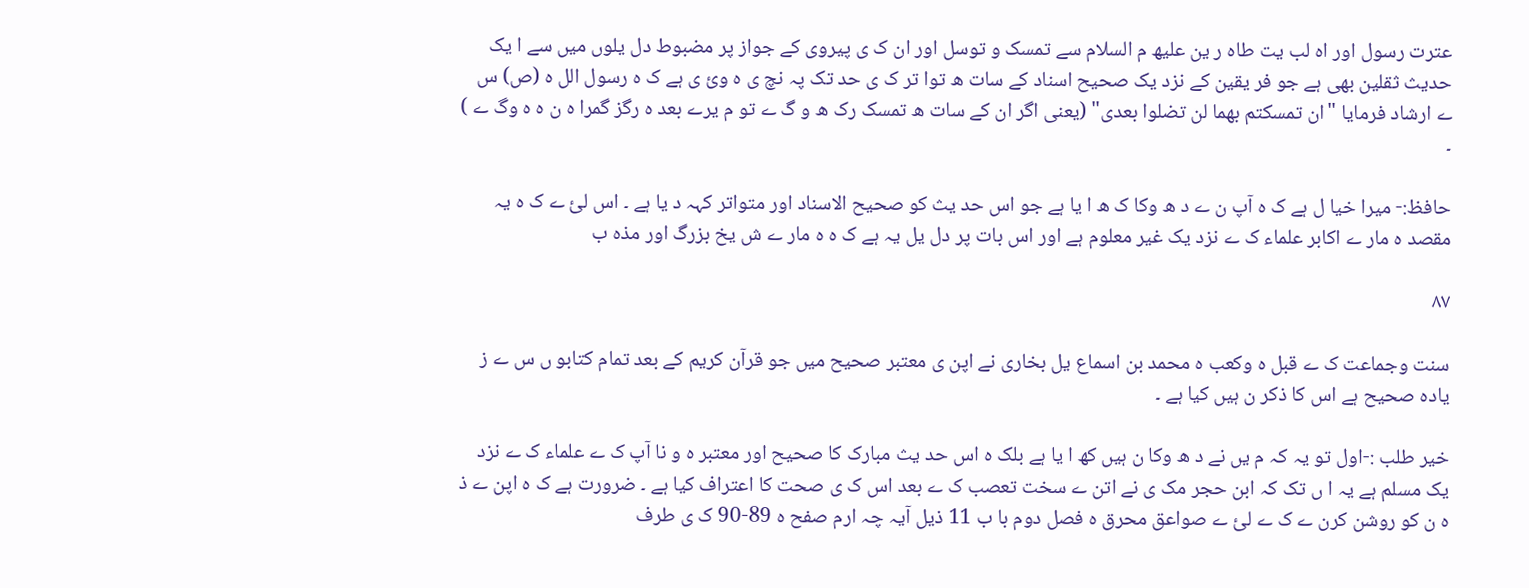عترت رسول اور اہ لب یت طاہ ر ین علیھ م السلام سے تمسک و توسل اور ان ک ی پیروی کے جواز پر مضبوط دل یلوں میں سے ا یک حدیث ثقلین بھی ہے جو فر یقین کے نزد یک صحیح اسناد کے سات ھ توا تر ک ی حد تک پہ نچ ی ہ وئ ی ہے ک ہ رسول الل ہ (ص) س ے ارشاد فرمایا "ان تمسکتم بهما لن تضلوا بعدی" (یعنی اگر ان کے سات ھ تمسک رک ھ و گ ے تو م یرے بعد ہ رگز گمرا ہ ن ہ ہ وگ ے ) ۔

حافظ:- میرا خیا ل ہے ک ہ آپ ن ے د ھ وکا ک ھ ا یا ہے جو اس حد یث کو صحیح الاسناد اور متواتر کہہ د یا ہے ۔ اس لئ ے ک ہ یہ مقصد ہ مار ے اکابر علماء ک ے نزد یک غیر معلوم ہے اور اس بات پر دل یل یہ ہے ک ہ ہ مار ے ش یخ بزرگ اور مذہ ب

۸۷

سنت وجماعت ک ے قبل ہ وکعب ہ محمد بن اسماع یل بخاری نے اپن ی معتبر صحیح میں جو قرآن کریم کے بعد تمام کتابو ں س ے ز یادہ صحیح ہے اس کا ذکر ن ہیں کیا ہے ۔

خیر طلب :-اول تو یہ کہ م یں نے د ھ وکا ن ہیں کھ ا یا ہے بلک ہ اس حد یث مبارک کا صحیح اور معتبر ہ و نا آپ ک ے علماء ک ے نزد یک مسلم ہے یہ ا ں تک کہ ابن حجر مک ی نے اتن ے سخت تعصب ک ے بعد اس ک ی صحت کا اعتراف کیا ہے ۔ ضرورت ہے ک ہ اپن ے ذ ہ ن کو روشن کرن ے ک ے لئ ے صواعق محرق ہ فصل دوم با ب 11 ذیل آیہ چہ ارم صفح ہ 89-90 ک ی طرف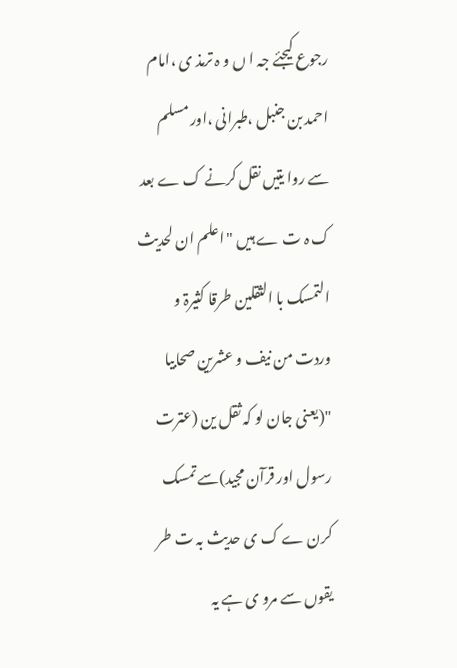رجوع کیجئے جہ ا ں و ہ ترمذ ی ،امام احمد بن جنبل ،طبرانی ،اور مسلم سے روا یتیں نقل کرنے ک ے بعد ک ہ ت ے ہیں "اعلم ان لحدیث التمسک با الثقلین طرقا کثیرۃ و وردت من نیف و عشرین صحابیا "(یعنی جان لو کہ ثقل ین (عترت رسول اور قرآن مجید)سے تمسک کرن ے ک ی حدیث بہ ت طر یقوں سے مرو ی ہے یہ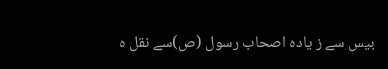بیس سے ز یادہ اصحاب رسول (ص)سے نقل ہ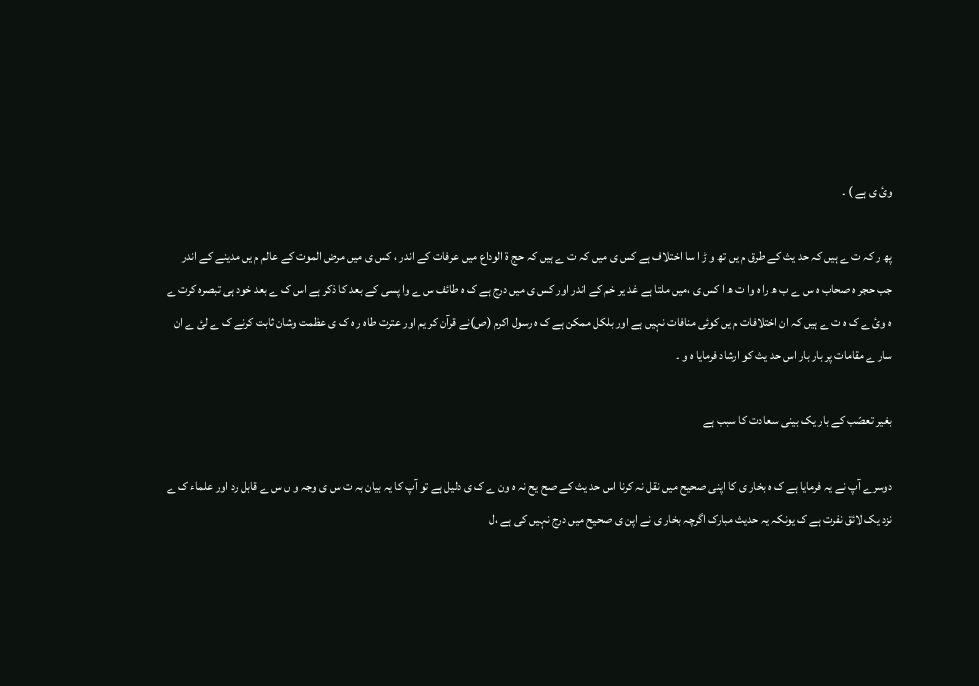وئ ی ہے ) ۔

پھ ر کہ ت ے ہیں کہ حد یث کے طرق م یں تھ و ڑ ا سا اختلاف ہے کس ی میں کہ ت ے ہیں کہ حج ۃ الوداع میں عرفات کے اندر ، کس ی میں مرض الموت کے عالم م یں مدینے کے اندر جب حجر ہ صحاب ہ س ے ب ھ را ہ وا ت ھ ا کس ی ،میں ملتا ہے غد یر خم کے اندر اور کس ی میں درج ہے ک ہ طائف س ے وا پسی کے بعد کا ذکر ہے اس ک ے بعد خود ہی تبصرہ کرت ے ہ وئ ے ک ہ ت ے ہیں کہ ان اختلافات م یں کوئی منافات نہیں ہے اور بلکل ممکن ہے ک ہ رسول اکرم (ص)نے قرآن کر یم اور عترت طاہ ر ہ ک ی عظمت وشان ثابت کرنے ک ے لئ ے ان سار ے مقامات پر بار بار اس حد یث کو ارشاد فرمایا ہ و ۔

بغیر تعصّب کے بار یک بینی سعادت کا سبب ہے

دوسرے آپ نے یہ فرمایا ہے ک ہ بخار ی کا اپنی صحیح میں نقل نہ کرنا اس حد یث کے صح یح نہ ہ ون ے ک ی دلیل ہے تو آپ کا یہ بیان بہ ت س ی وجہ و ں س ے قابل رد اور علماء ک ے نزد یک لائق نفرت ہے ک یونکہ یہ حدیث مبارک اگرچہ بخار ی نے اپن ی صحیح میں درج نہیں کی ہے ،ل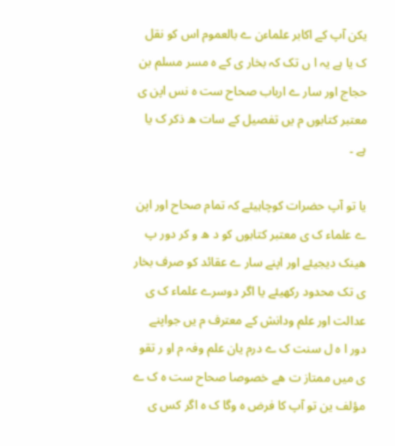یکن آپ کے اکابر علماءن ے بالعموم اس کو نقل ک یا ہے یہ ا ں تک کہ بخار ی کے ہ مسر مسلم بن حجاج اور سار ے ارباب صحاح ست ہ نس اپن ی معتبر کتابوں م یں تفصیل کے سات ھ ذکر ک یا ہے ۔

یا تو آپ حضرات کوچاہیئے کہ تمام صحاح اور اپن ے علماء ک ی معتبر کتابوں کو د ھ و کر دور پ ھینک دیجیئے اور اپنے سار ے عقائد کو صرف بخار ی تک محدود رکھیئے یا اگر دوسرے علماء ک ی عدالت اور علم ودانش کے معترف م یں جواپنے دور ا ہ ل سنت ک ے درم یان علم وفہ م او ر تقو ی میں ممتاز ت ھے خصوصا صحاح ست ہ ک ے مؤلف ین تو آپ کا فرض ہ وگا ک ہ اگر کس ی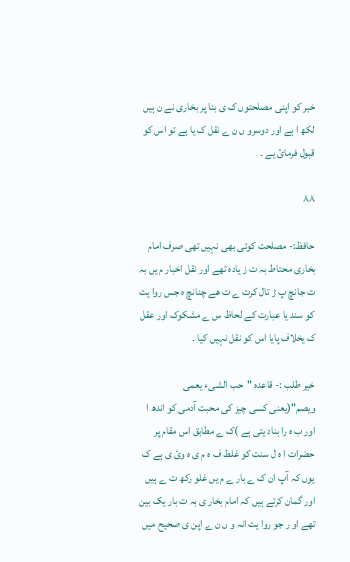خبر کو اپنی مصلحتوں ک ی بنا پر بخاری نے ن ہیں لکھ ا ہے اور دوسرو ں ن ے نقل ک یا ہے تو اس کو قبول فرمائ یے ۔

۸۸

حافظ:- مصلحت کوئی بھی نہیں تھی صرف امام بخاری محتاط بہ ت ز یادہ تھے اور نقل اخبار م یں بہ ت جانچ پ ڑ تال کرت ے ت ھے چنانچ ہ جس روا یت کو سند یا عبارت کے لحاظ س ے مشکوک اور عقل ک یخلاف پایا اس کو نقل نہیں کیا ۔

خیر طلب :- قاعدہ "حب الشیء یعمی ویصم"(یعنی کسی چیز کی محبت آدمی کو اندھ ا اور ب ہ را بناد یتی ہے )ک ے مطابق اس مقام پر حضرات ا ہ ل سنت کو غلط ف ہ م ی ہ وئ ی ہے ک یوں کہ آپ ان ک ے بار ے م یں غلو رکھ ت ے ہیں اور گمان کرتے ہیں کہ امام بخار ی بہ ت بار یک بین تھے او ر جو روا یت انہ و ں ن ے اپن ی صحیح میں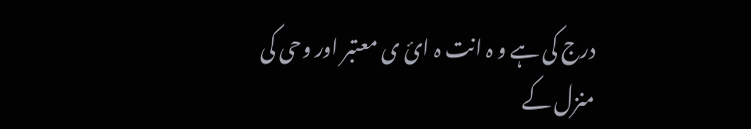درج کی ہے و ہ انت ہ ائ ی معتبر اور وحی کی منزل کے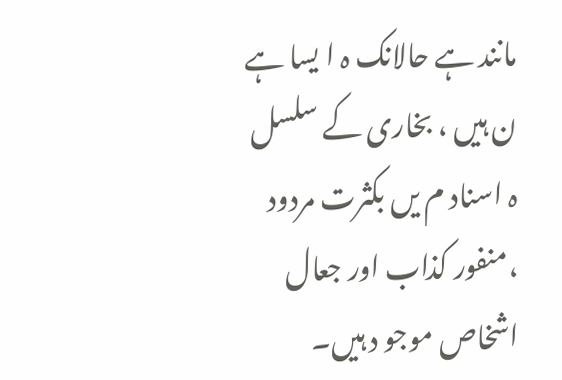مانند ہے حالانک ہ ا یسا ہے ن ہیں ، بخاری کے سلسل ہ اسناد م یں بکثرت مردود ،منفور کذاب اور جعال اشخاص موجو د ہیں۔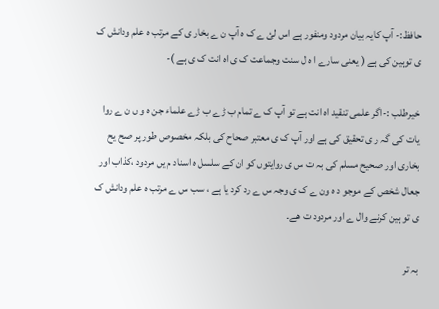حافظ:- آپ کایہ بیان مردود ومنفور ہے اس لئ ے ک ہ آپ ن ے بخار ی کے مرتب ہ علم ودانش ک ی توہین کی ہے ( یعنی سارے ا ہ ل سنت وجماعت ک ی اہ انت ک ی ہے )-

خیرطلب :-اگر علمی تنقید اہ انت ہے تو آپ ک ے تمام ب ڑے ب ڑے علماء جن ہ و ں ن ے روا یات کی گہ ر ی تحقیق کی ہے اور آپ ک ی معتبر صحاح کی بلکہ مخصوص طور پر صح یح بخاری اور صحیح مسلم کی بہ ت س ی روایتوں کو ان کے سلسل ہ اسناد م یں مردود ،کذاب اور جعال شخص کے موجو د ہ ون ے ک ی وجہ س ے رد کرد یا ہے ، سب س ے مرتب ہ علم ودانش ک ی تو ہین کرنے وال ے اور مردود ت ھے۔

بہ تر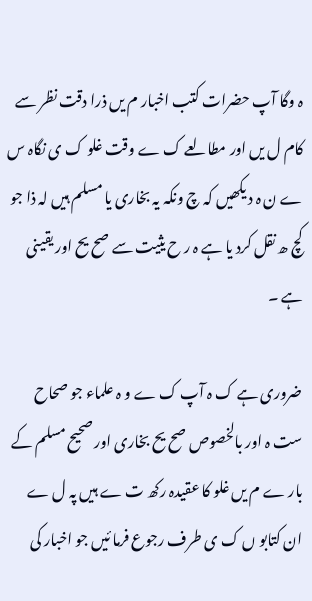ہ وگا آپ حضرات کتب اخبار م یں ذرا دقت نظر سے کام ل یں اور مطالعے ک ے وقت غلو ک ی نگاہ س ے ن ہ د یکھیں کہ چ ونکہ یہ بخاری یا مسلم ہیں لہ ذا جو کچ ھ نقل کرد یا ہے ہ ر ح یثیت سے صح یح اور یقینی ہے ۔

ضروری ہے ک ہ آپ ک ے و ہ علماء جو صحاح ست ہ اور بالخصوص صح یح بخاری اور صحیح مسلم کے بار ے م یں غلو کا عقیدہ رکھ ت ے ہیں پہ ل ے ان کتابو ں ک ی طرف رجوع فرما ئیں جو اخبار کی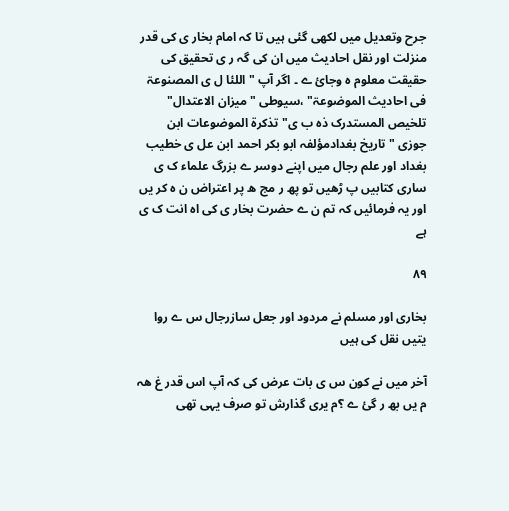جرح وتعدیل میں لکھی گئی ہیں تا کہ امام بخار ی کی قدر منزلت اور نقل احادیث میں ان کی گہ ر ی تحقیق کی حقیقت معلوم ہ وجائ ے ۔ اگر آپ "اللئا ل ی المصنوعۃ فی احادیث الموضوعۃ" ،سیوطی "میزان الاعتدال" تلخیص المستدرک ذہ ب ی" تذکرۃ الموضوعات ابن جوزی " تاریخ بغدادمؤلفہ ابو بکر احمد ابن عل ی خطیب بغداد اور علم رجال میں اپنے دوسر ے بزرگ علماء ک ی ساری کتابیں پ ڑھیں تو پھ ر مج ھ پر اعتراض ن ہ کر یں اور یہ فرمائیں کہ تم ن ے حضرت بخار ی کی اہ انت ک ی ہے

۸۹

بخاری اور مسلم نے مردود اور جعل سازرجال س ے روا یتیں نقل کی ہیں

آخر میں نے کون س ی بات عرض کی کہ آپ اس قدر غ ھہ م یں بھ ر گئ ے ؟م یری گذارش تو صرف یہی تھی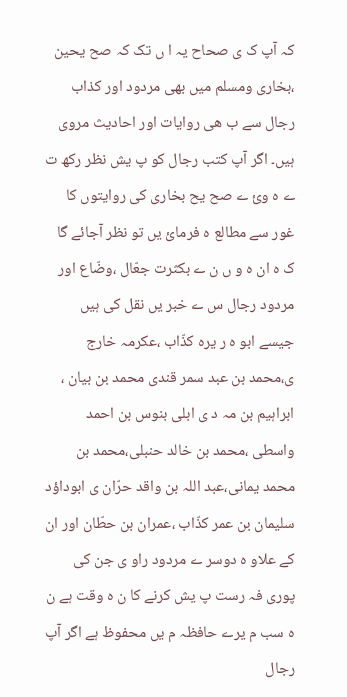کہ آپ ک ی صحاح یہ ا ں تک کہ صح یحین ،بخاری ومسلم میں بھی مردود اور کذاب رجال سے ب ھی روایات اور احادیث مروی ہیں۔ اگر آپ کتب رجال کو پ یش نظر رکھ ت ے ہ وئ ے صح یح بخاری کی روایتوں کا غور سے مطالع ہ فرمائ یں تو نظر آجائے گا ک ہ ان ہ و ں ن ے بکثرت جعّال ،وضّاع اور مردود رجال س ے خبر یں نقل کی ہیں جیسے ابو ہ ر یرہ کذّاب ،عکرمہ خارج ی،محمد بن عبد سمر قندی محمد بن بیان ، ابراہیم بن مہ د ی ابلی بنوس بن احمد واسطی ،محمد بن خالد حنبلی،محمد بن محمد یمانی،عبد اللہ بن واقد حرّان ی ابوداؤد سلیمان بن عمر کذّاب ،عمران بن حطّان اور ان کے علاو ہ دوسر ے مردود راو ی جن کی پوری فہ رست پ یش کرنے کا ن ہ وقت ہے ن ہ سب م یرے حافظہ م یں محفوظ ہے اگر آپ رجال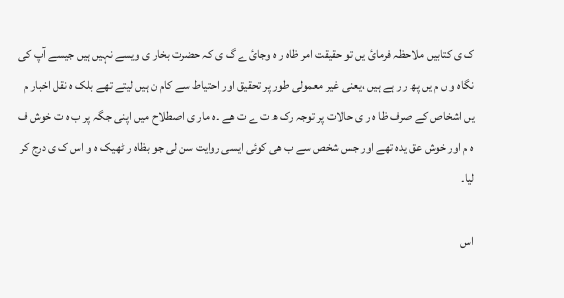ک ی کتابیں ملاحظہ فرمائ یں تو حقیقت امر ظاہ ر ہ وجائ ے گ ی کہ حضرت بخار ی ویسے نہیں ہیں جیسے آپ کی نگاہ و ں م یں پھ ر ر ہے ہیں ،یعنی غیر معمولی طور پر تحقیق اور احتیاط سے کام ن ہیں لیتے تھے بلک ہ نقل اخبار م یں اشخاص کے صرف ظا ہ ر ی حالات پر توجہ رک ھ ت ے ت ھے ۔ہ مار ی اصطلاح میں اپنی جگہ پر ب ہ ت خوش ف ہ م اور خوش عق یدہ تھے اور جس شخص سے ب ھی کوئی ایسی روایت سن لی جو بظاہ ر ٹھیک ہ و اس ک ی درج کر لیا۔

اس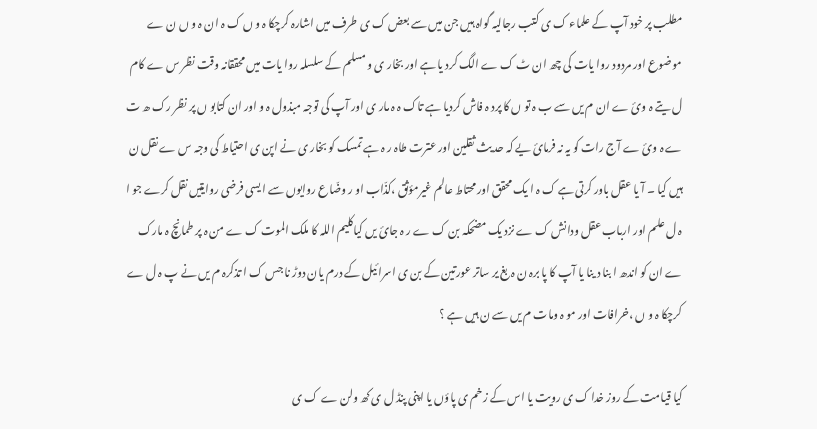مطلب پر خود آپ کے علماء ک ی کتب رجالیہ گواہ ہیں جن میں سے بعض ک ی طرف میں اشارہ کرچکا ہ و ں ک ہ ان ہ و ں ن ے موضوع اور مردود روا یات کی چھ ان ٹ ک ے الگ کرد یا ہے اور بخار ی و مسلم کے سلسلہ روا یات میں محققانہ وقت نظر س ے کام ل یتے ہ وئ ے ان م یں سے ب ہ تو ں کا پرد ہ فاش کردیا ہے تاک ہ ہ مار ی اور آپ کی توجہ مبذول ہ و اور ان کتابو ں پر نظر رک ھ ت ے ہ وئ ے آج رات کو یہ نہ فرمائ یے کہ حد یث ثقلین اور عترت طاہ ر ہ ہے تمسک کو بخار ی نے اپن ی احتیاط کی وجہ س ے نقل ن ہیں کیا ۔ آ یا عقل باور کرتی ہے ک ہ ا یک محقق اور محتاط عالم غیرمؤثق ،کذّاب او ر وضّاع روایوں سے ا یسی فرضی روایتیں نقل کرے جو ا ہ ل علم اور ارباب عقل ودانش ک ے نزد یک مضحکہ بن ک ے ر ہ جائ یں کیاکلیم اللہ کا ملک الموت ک ے من ہ پر طمانچ ہ مارک ے ان کو اندھ ا بنا د ینا یا آپ کا پا برہ ن ہ بغ یر ساتر عورتین کے بن ی اسرائیل کے درم یان دوڑ نا جس ک ا تذکرہ م یں نے پ ہ ل ے کرچکا ہ و ں ،خرافات اور مو ہ ومات م یں سے ن ہیں ہے ؟

کیا قیامت کے روز خدا ک ی رویت یا اس کے زخم ی پاؤں یا اپنی پنڈ ل ی کھ ولن ے ک ی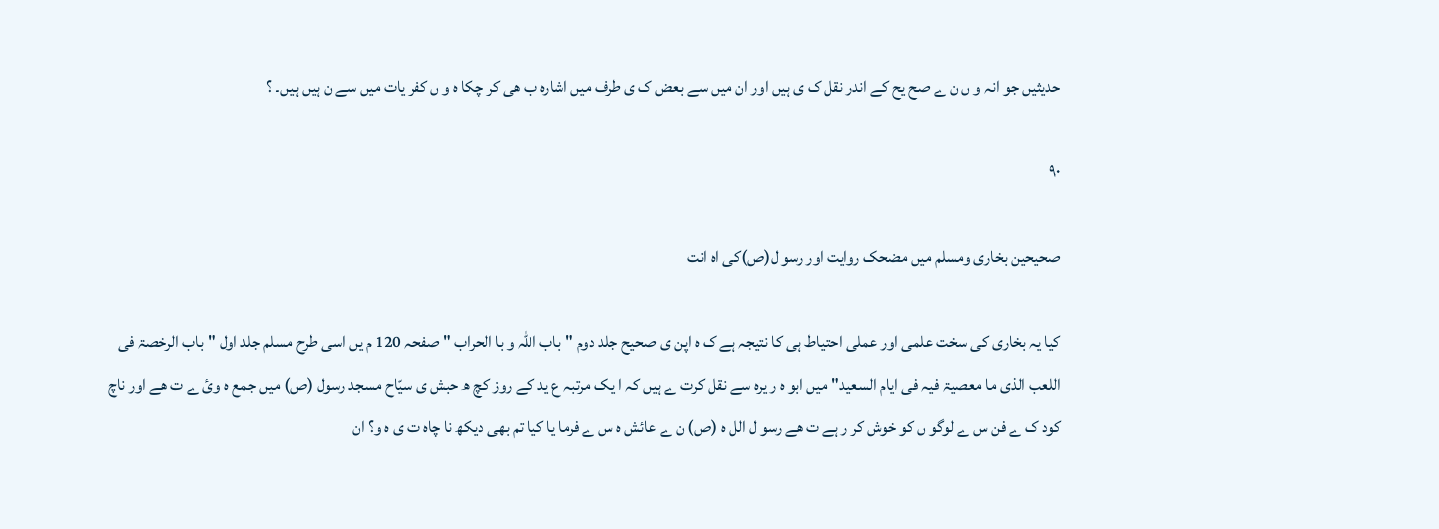حدیثیں جو انہ و ں ن ے صح یح کے اندر نقل ک ی ہیں اور ان میں سے بعض ک ی طرف میں اشارہ ب ھی کر چکا ہ و ں کفر یات میں سے ن ہیں ہیں۔ ؟

۹۰

صحیحین بخاری ومسلم میں مضحک روایت اور رسو ل(ص)کی اہ انت

کیا یہ بخاری کی سخت علمی اور عملی احتیاط ہی کا نتیجہ ہے ک ہ اپن ی صحیح جلد دوم "باب اللہ و با الحراب "صفحہ 120 م یں اسی طرح مسلم جلد اول "باب الرخصۃ فی اللعب الذی ما معصیۃ فیہ فی ایام السعید" میں ابو ہ ر یرہ سے نقل کرت ے ہیں کہ ا یک مرتبہ ع ید کے روز کچ ھ حبش ی سیّاح مسجد رسول (ص) میں جمع ہ وئ ے ت ھے اور ناچ کود ک ے فن س ے لوگو ں کو خوش کر ر ہے ت ھے رسو ل الل ہ (ص) ن ے عائش ہ س ے فرما یا کیا تم بھی دیکھ نا چاہ ت ی ہ و؟ ان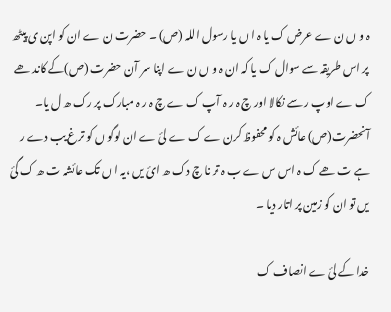ہ و ں ن ے عرض ک یا ہ ا ں یا رسول اللہ (ص) ۔ حضرت ن ے ان کو اپن ی پیٹھ پر اس طریقہ سے سوال ک یا کہ ان ہ و ں ن ے اپنا سر آن حضرت (ص)کے کاند ھے ک ے اوپ ر سے نکالا اور چ ہ ر ہ آپ ک ے چ ہ ر ہ مبارک پر رک ھ ل یا۔ آنحضرت(ص) عائش ہ کو محفوظ کرن ے ک ے لئ ے ان لوگو ں کو ترغ یب دے ر ہے ت ھے ک ہ اس س ے ب ہ تر نا چ دک ھ ائ یں ،یہ ا ں تک عائشہ ت ھ ک گئ یں تو ان کو زمین پر اتار دیا ۔

خدا کے لئ ے انصاف ک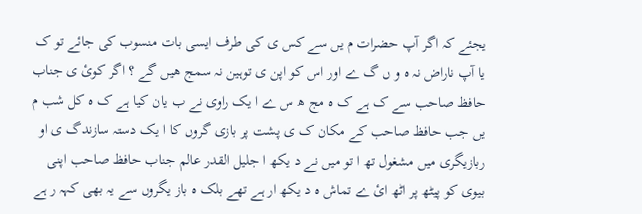یجئے کہ اگر آپ حضرات م یں سے کس ی کی طرف ایسی بات منسوب کی جائے تو ک یا آپ ناراض نہ ہ و ں گ ے اور اس کو اپن ی توہین نہ سمج ھیں گے ؟ اگر کوئ ی جناب حافظ صاحب سے ک ہے ک ہ مج ھ س ے ا یک راوی نے ب یان کیا ہے ک ہ کل شب م یں جب حافظ صاحب کے مکان ک ی پشت پر بازی گروں کا ا یک دستہ سازندگ ی او ربازیگری میں مشغول تھ ا تو میں نے د یکھ ا جلیل القدر عالم جناب حافظ صاحب اپنی بیوی کو پیٹھ پر اٹھ ائ ے تماش ہ د یکھ ار ہے تھے بلک ہ باز یگروں سے یہ بھی کہہ ر ہے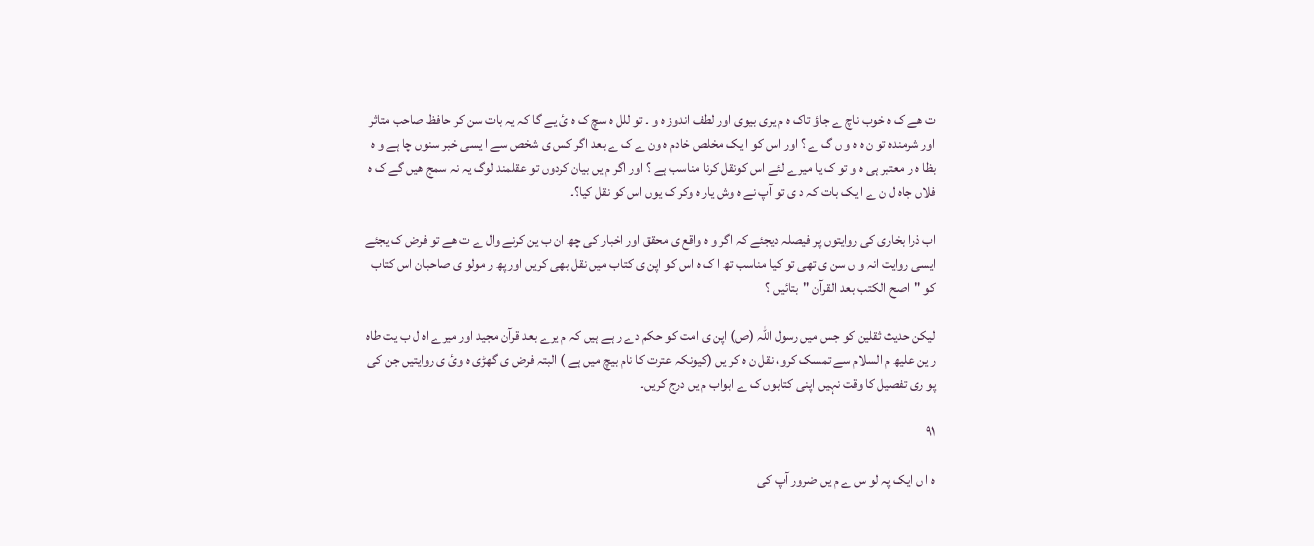ت ھے ک ہ خوب ناچ ے جاؤ تاک ہ م یری بیوی اور لطف اندوز ہ و ۔ تو للل ہ سچ ک ہ ئ یے گا کہ یہ بات سن کر حافظ صاحب متاثر اور شرمندہ تو ن ہ ہ و ں گ ے ؟ اور اس کو ا یک مخلص خادم ہ ون ے ک ے بعد اگر کس ی شخص سے ا یسی خبر سنوں چا ہے و ہ بظا ہ ر معتبر ہی ہ و تو ک یا میرے لئے اس کونقل کرنا مناسب ہے ؟ اور اگر م یں بیان کردوں تو عقلمند لوگ یہ نہ سمج ھیں گے ک ہ فلاں جاہ ل ن ے ا یک بات کہ د ی تو آپ نے ہ وش یار ہ وکر ک یوں اس کو نقل کیا؟۔

اب ذرا بخاری کی روایتوں پر فیصلہ دیجئے کہ اگر و ہ واقع ی محقق اور اخبار کی چھ ان ب ین کرنے وال ے ت ھے تو فرض ک یجئے ایسی روایت انہ و ں سن ی تھی تو کیا مناسب تھ ا ک ہ اس کو اپن ی کتاب میں نقل بھی کریں اور پھ ر مولو ی صاحبان اس کتاب کو "اصح الکتب بعد القرآن "بتائیں ؟

لیکن حدیث ثقلین کو جس میں رسول اللہ (ص) اپن ی امت کو حکم دے ر ہے ہیں کہ م یرے بعد قرآن مجید اور میرے اہ ل ب یت طاہ ر ین علیھ م السلام سے تمسک کرو، نقل ن ہ کر یں (کیونکہ عترت کا نام بیچ میں ہے ) البتہ فرض ی گھڑی ہ وئ ی روایتیں جن کی پو ری تفصیل کا وقت نہیں اپنی کتابوں ک ے ابواب م یں درج کریں۔

۹۱

ہ ا ں ایک پہ لو س ے م یں ضرور آپ کی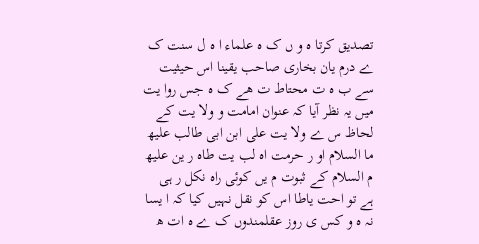تصدیق کرتا ہ و ں ک ہ علماء ا ہ ل سنت ک ے درم یان بخاری صاحب یقینا اس حیثیت سے ب ہ ت محتاط ت ھے ک ہ جس روا یت میں یہ نظر آیا کہ عنوان امامت و ولا یت کے لحاظ س ے ولا یت علی ابن ابی طالب علیھ ما السلام او ر حرمت اہ لب یت طاہ ر ین علیھ م السلام کے ثبوت م یں کوئی راہ نکل ر ہی ہے تو احت یاطا اس کو نقل نہیں کیا کہ ا یسا نہ ہ و کس ی روز عقلمندوں ک ے ہ ات ھ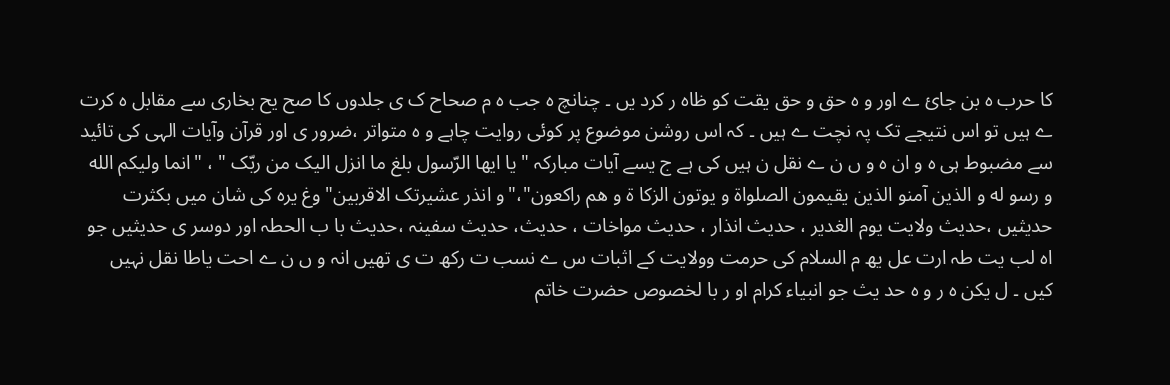کا حرب ہ بن جائ ے اور و ہ حق و حق یقت کو ظاہ ر کرد یں ۔ چنانچ ہ جب ہ م صحاح ک ی جلدوں کا صح یح بخاری سے مقابل ہ کرت ے ہیں تو اس نتیجے تک پہ نچت ے ہیں ۔ کہ اس روشن موضوع پر کوئی روایت چاہے و ہ متواتر ،ضرور ی اور قرآن وآیات الہی کی تائید سے مضبوط ہی ہ و ان ہ و ں ن ے نقل ن ہیں کی ہے ج یسے آیات مبارکہ "یا ایها الرّسول بلغ ما انزل الیک من ربّک " ، "انما ولیکم الله و رسو له و الذین آمنو الذین یقیمون الصلواة و یوتون الزکا ة و هم راکعون"،"و انذر عشیرتک الاقربین" وغ یرہ کی شان میں بکثرت حدیثیں ،حدیث ولایت یوم الغدیر ، حدیث انذار ، حدیث مواخات ، حدیث، حدیث سفینہ ،حدیث با ب الحطہ اور دوسر ی حدیثیں جو اہ لب یت طہ ارت عل یھ م السلام کی حرمت وولایت کے اثبات س ے نسب ت رکھ ت ی تھیں انہ و ں ن ے احت یاطا نقل نہیں کیں ۔ ل یکن ہ ر و ہ حد یث جو انبیاء کرام او ر با لخصوص حضرت خاتم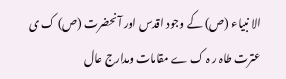الا نبیاء (ص) کے وجود اقدس اور آنحضرت (ص) ک ی عترت طاہ ر ہ ک ے مقامات ومدارج عال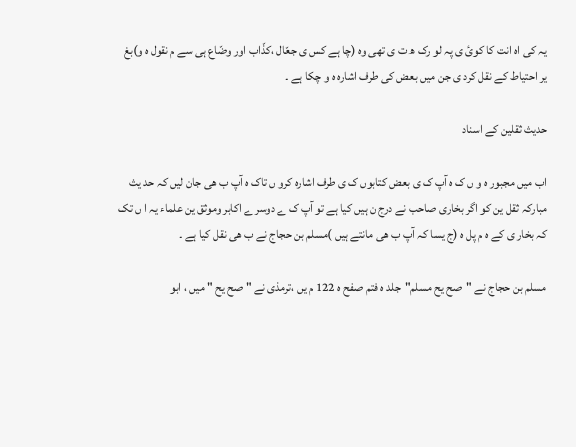یہ کی اہ انت کا کوئ ی پہ لو رک ھ ت ی تھی وہ (چا ہے کس ی جعّال ،کذّاب اور وضّاع ہی سے م نقول ہ و)بغ یر احتیاط کے نقل کرد ی جن میں بعض کی طرف اشارہ ہ و چکا ہے ۔

حدیث ثقلین کے اسناد

اب میں مجبور ہ و ں ک ہ آپ ک ی بعض کتابوں ک ی طرف اشارہ کرو ں تاک ہ آپ ب ھی جان لیں کہ حد یث مبارکہ ثقل ین کو اگر بخاری صاحب نے درج ن ہیں کیا ہے تو آپ ک ے دوسر ے اکابر وموثق ین علماء یہ ا ں تک کہ بخار ی کے ہ م پل ہ (ج یسا کہ آپ ب ھی مانتے ہیں )مسلم بن حجاج نے ب ھی نقل کیا ہے ۔

مسلم بن حجاج نے "صح یح مسلم"جلد ہ فتم صفح ہ 122 م یں ،ترمذی نے " صح یح " میں ، ابو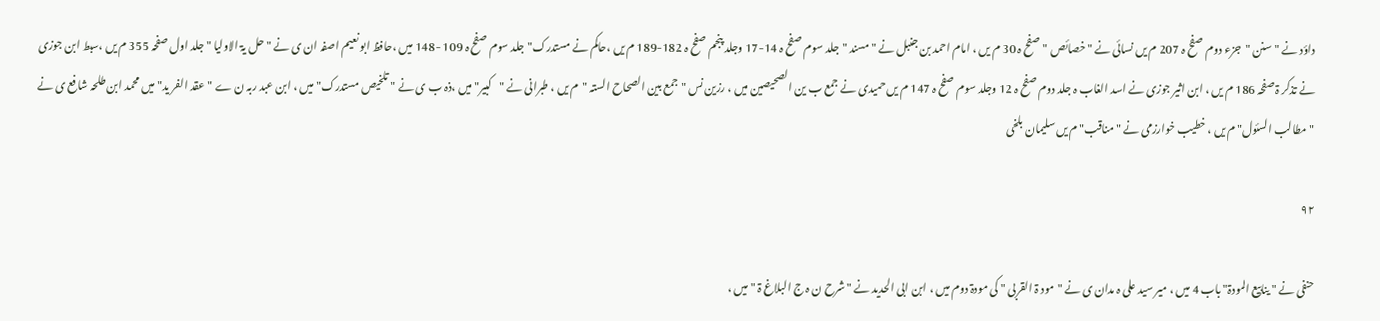داؤد نے "سنن "جزء دوم صفح ہ 207 م یں نسائی نے " خصائص "صفح ہ 30 م یں ، امام احمد بن جنبل نے "مسند "جلد سوم صفح ہ 14-17 وجلد پنجم صفح ہ 182-189 م یں ،حاکم نے مستدرک"جلد سوم صفح ہ 109 -148 میں ،حافظ ابو نعیم اصفہ ان ی نے "حل یۃ الاولیا " جلد اول صفحہ 355 م یں ،سبط ابن جوزی نے تذکر ۃ صفحہ 186 م یں ، ابن اثیر جوزی نے اسد الغاب ہ جلد دوم صفح ہ 12 وجلد سوم صفح ہ 147 م یں حمیدی نے جمع ب ین الصحیصین میں ، رزین نس "جمع بین الصحاح الستہ "م یں ، طبرانی نے "کبیر" میں ،ذہ ب ی نے " تلخیص مستدرک" میں ، ابن عبد ربہ ن ے "عقد الفر ید" میں محمد ابن طلحہ شافع ی نے "مطالب السئول" م یں ، خطیب خوارزمی نے " مناقب" م یں سلیمان بلخی

۹۲

حنفی نے " ینابیع المودۃ"باب 4 میں ، میر سید علی ہ مدان ی نے "مود ۃ القربی " کی مودۃ دوم میں ، ابن ابی الحدید نے " شرح ن ہ ج البلاغ ۃ " میں ،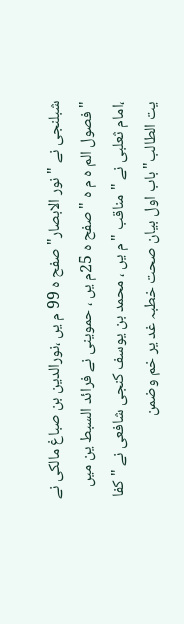شبلنجی نے " نور الابصار" صفح ہ 99 م یں ،نورالدین بن صباغ مالکی نے " فصول الم ہ م ہ "صفح ہ 25م یں ، حموینی نے فرائد السبط ین میں ،امام ثعلبی نے "مناقب "م یں ، محمد بن یوسف کنجی شافعی نے "کفا یت الطالب"باب اول بیان صحت خطبہ غد یر خم وضمن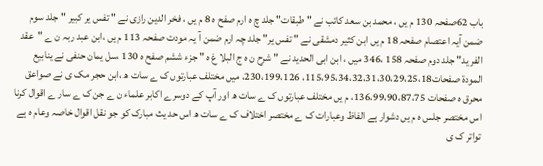باب 62صفحہ 130 م یں ، محمد بن سعد کاتب نے " طبقات" جلد چ ہ ارم صفح ہ 8 م یں ، فخر الدین رازی نے " تفس یر کبیر "جلد سوم ضمن آیہ اعتصام صفحہ 18 م یں ابن کثیر دمشقی نے " تفس یر" جلد چہ ارم ضمن آ یہ مودت صفحہ 113 م یں ،ابن عبد ربہ ن ے "عقد الفر ید" جلد دوم صفحہ 158 ،346 میں ، ابن ابی الحدید نے " شرح ن ہ ج البلا غ ہ " جزء ششم صفح ہ 130 ،سل یمان حنفی نے ینابیع المودۃ صفحات115،95،34،32،31،30،29،25،18، 230،199،126، میں مختلف عبارتوں ک ے سات ھ ،ابن حجر مک ی نے صواعق محرق ہ صفحات 136،99،90،87،75، م یں مختلف عبارتوں ک ے سات ھ اور آپ کے دوسرے اکابر علماء ن ے جن ک ے سار ے اقوال کرنا اس مختصر جلس ہ م یں دشوار ہے الفاظ وعبارات ک ے مختصر اختلاف ک ے سات ھ اس حد یث مبارک کو جو نقل اقوال خاصہ وعام ہ ہے تواتر ک ی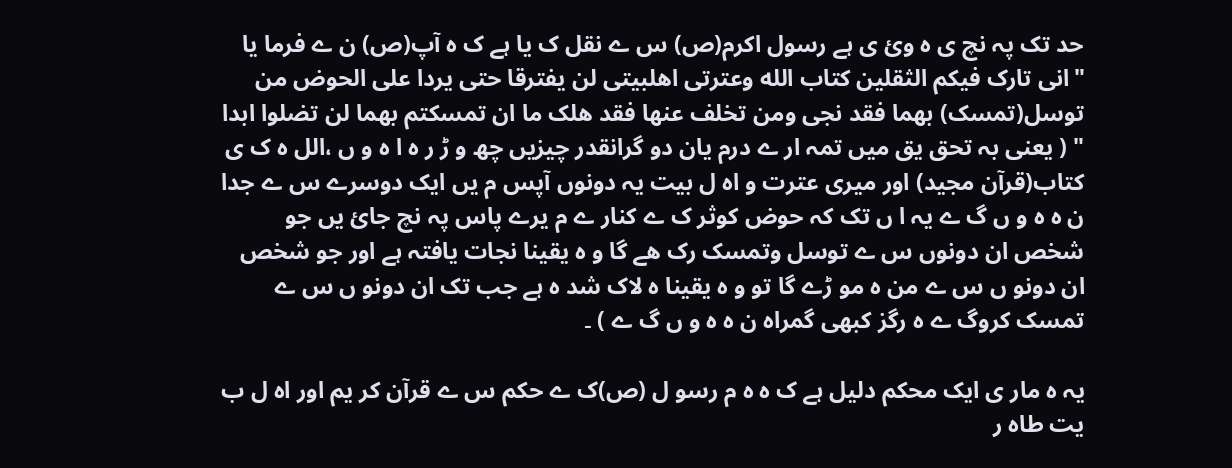حد تک پہ نچ ی ہ وئ ی ہے رسول اکرم(ص) س ے نقل ک یا ہے ک ہ آپ(ص) ن ے فرما یا "انی تارک فیکم الثقلین کتاب الله وعترتی اهلبیتی لن یفترقا حتی یردا علی الحوض من توسل(تمسک) بهما فقد نجی ومن تخلف عنها فقد هلک ما ان تمسکتم بهما لن تضلوا ابدا " ( یعنی بہ تحق یق میں تمہ ار ے درم یان دو گرانقدر چیزیں چھ و ڑ ر ہ ا ہ و ں ،الل ہ ک ی کتاب(قرآن مجید) اور میری عترت و اہ ل بیت یہ دونوں آپس م یں ایک دوسرے س ے جدا ن ہ ہ و ں گ ے یہ ا ں تک کہ حوض کوثر ک ے کنار ے م یرے پاس پہ نچ جائ یں جو شخص ان دونوں س ے توسل وتمسک رک ھے گا و ہ یقینا نجات یافتہ ہے اور جو شخص ان دونو ں س ے من ہ مو ڑے گا تو و ہ یقینا ہ لاک شد ہ ہے جب تک ان دونو ں س ے تمسک کروگ ے ہ رگز کبھی گمراہ ن ہ ہ و ں گ ے ) ۔

یہ ہ مار ی ایک محکم دلیل ہے ک ہ ہ م رسو ل (ص)ک ے حکم س ے قرآن کر یم اور اہ ل ب یت طاہ ر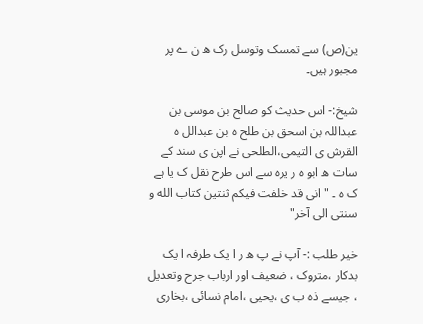ین(ص) سے تمسک وتوسل رک ھ ن ے پر مجبور ہیں۔

شیخ:- اس حدیث کو صالح بن موسی بن عبداللہ بن اسحق بن طلح ہ بن عبدالل ہ القرش ی التیمی،الطلحی نے اپن ی سند کے سات ھ ابو ہ ر یرہ سے اس طرح نقل ک یا ہے ک ہ ۔ "انی قد خلفت فیکم ثنتین کتاب الله و سنتی الی آخر"

خیر طلب :- آپ نے پ ھ ر ا یک طرفہ ا یک بدکار ،متروک ، ضعیف اور ارباب جرح وتعدیل ، جیسے ذہ ب ی ،یحیی ،امام نسائی ،بخاری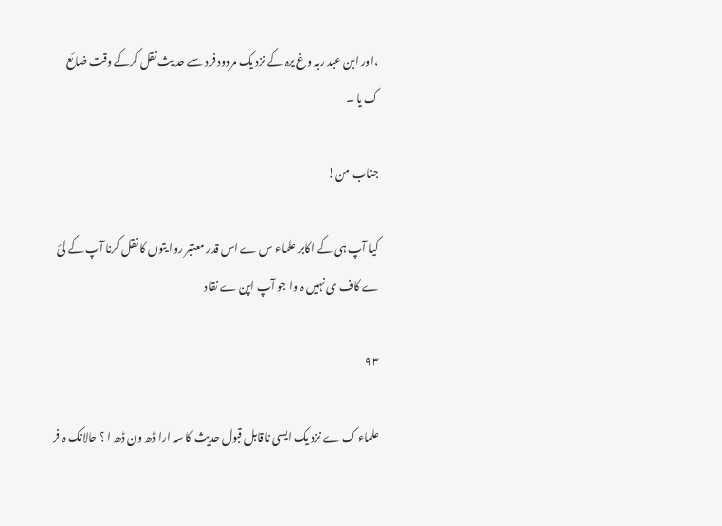،اور ابن عبد ربہ وغ یرہ کے نزد یک مردود فرد سے حد یث نقل کرکے وقت ضائع ک یا ۔

جناب من!

کیا آپ ہی کے اکابر علماء س ے اس قدر معتبر روا یتوں کا نقل کرنا آپ کے لئ ے کاف ی نہیں ہ وا جو آپ اپن ے نقاد

۹۳

علماء ک ے نزد یک ایسی ناقابل قبول حدیث کا سہ ارا ڈھ ون ڈھ ا ؟ حالانک ہ فر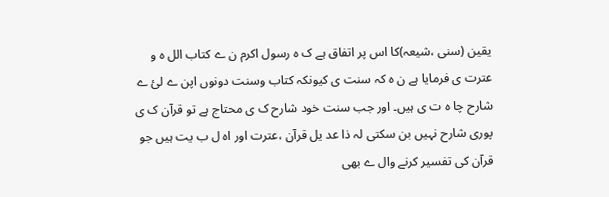یقین (سنی ،شیعہ)کا اس پر اتفاق ہے ک ہ رسول اکرم ن ے کتاب الل ہ و عترت ی فرمایا ہے ن ہ کہ سنت ی کیونکہ کتاب وسنت دونوں اپن ے لئ ے شارح چا ہ ت ی ہیں۔ اور جب سنت خود شارح ک ی محتاج ہے تو قرآن ک ی پوری شارح نہیں بن سکتی لہ ذا عد یل قرآن ،عترت اور اہ ل ب یت ہیں جو قرآن کی تفسیر کرنے وال ے بھی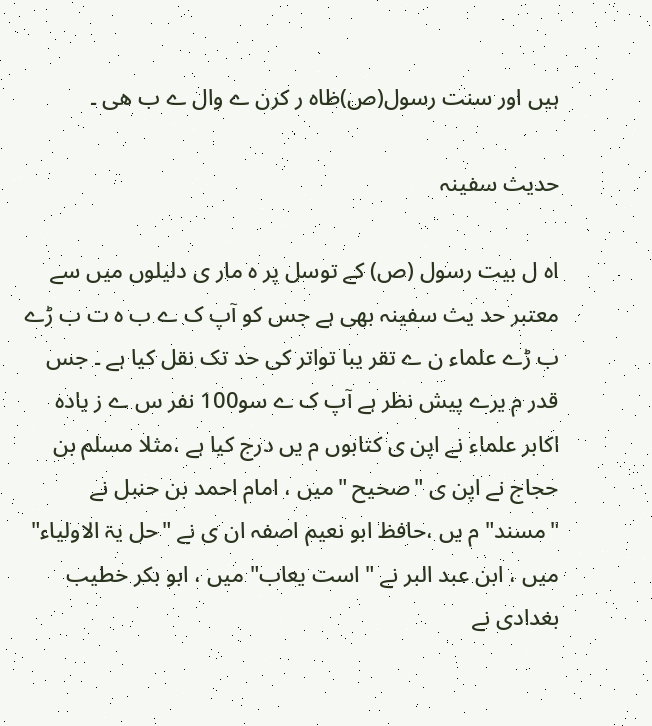ہیں اور سنت رسول(ص)ظاہ ر کرن ے وال ے ب ھی ۔

حدیث سفینہ

اہ ل بیت رسول (ص) کے توسل پر ہ مار ی دلیلوں میں سے معتبر حد یث سفینہ بھی ہے جس کو آپ ک ے ب ہ ت ب ڑے ب ڑے علماء ن ے تقر یبا تواتر کی حد تک نقل کیا ہے ۔ جس قدر م یرے پیش نظر ہے آپ ک ے سو100 نفر س ے ز یادہ اکابر علماء نے اپن ی کتابوں م یں درج کیا ہے ،مثلا مسلم بن حجاج نے اپن ی "صحیح "میں ، امام احمد بن حنبل نے "مسند" م یں ،حافظ ابو نعیم اصفہ ان ی نے "حل یۃ الاولیاء" میں ، ابن عبد البر نے " است یعاب" میں ، ابو بکر خطیب بغدادی نے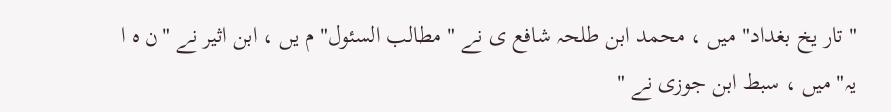" تار یخ بغداد" میں ، محمد ابن طلحہ شافع ی نے " مطالب السئول" م یں ، ابن اثیر نے "ن ہ ا یہ" میں ، سبط ابن جوزی نے "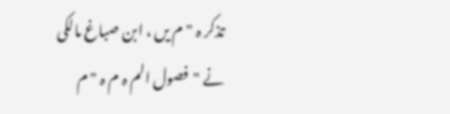تذکر ہ "م یں ، ابن صباغ مالکی نے "فصول الم ہ م ہ " م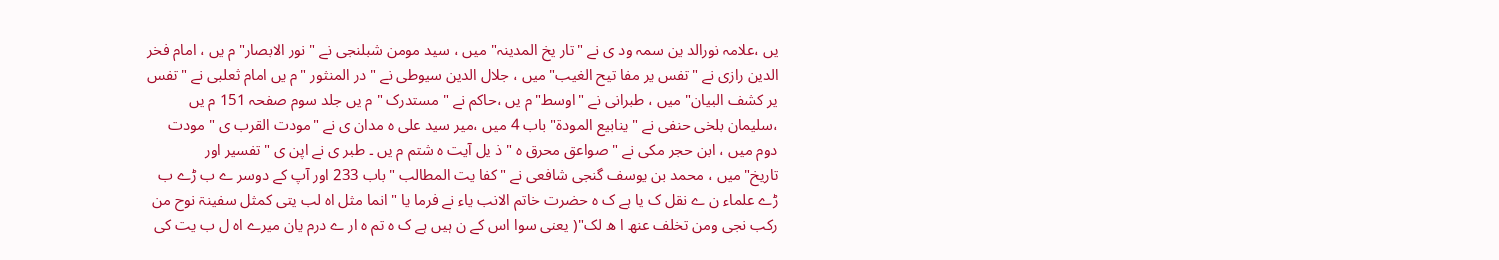یں ،علامہ نورالد ین سمہ ود ی نے "تار یخ المدینہ" میں ، سید مومن شبلنجی نے "نور الابصار"م یں ، امام فخر الدین رازی نے "تفس یر مفا تیح الغیب"میں ، جلال الدین سیوطی نے "در المنثور "م یں امام ثعلبی نے "تفس یر کشف البیان" میں ، طبرانی نے "اوسط"م یں ،حاکم نے " مستدرک " م یں جلد سوم صفحہ 151 م یں ،سلیمان بلخی حنفی نے " ینابیع المودۃ" باب 4 میں ،میر سید علی ہ مدان ی نے "مودت القرب ی " مودت دوم میں ، ابن حجر مکی نے " صواعق محرق ہ " ذ یل آیت ہ شتم م یں ۔ طبر ی نے اپن ی "تفسیر اور تاریخ"میں ، محمد بن یوسف گنجی شافعی نے "کفا یت المطالب "باب 233 اور آپ کے دوسر ے ب ڑے ب ڑے علماء ن ے نقل ک یا ہے ک ہ حضرت خاتم الانب یاء نے فرما یا " انما مثل اہ لب یتی کمثل سفینۃ نوح من رکب نجی ومن تخلف عنھ ا ھ لک"( یعنی سوا اس کے ن ہیں ہے ک ہ تم ہ ار ے درم یان میرے اہ ل ب یت کی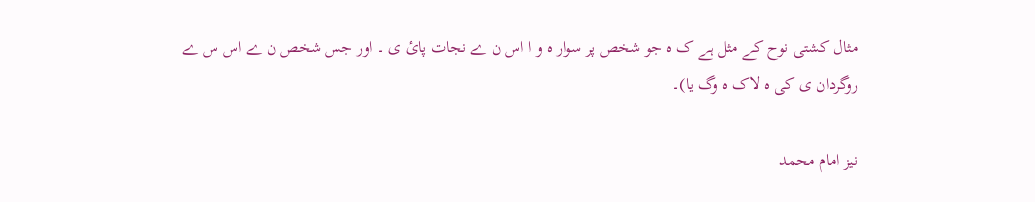مثال کشتی نوح کے مثل ہے ک ہ جو شخص پر سوار ہ و ا اس ن ے نجات پائ ی ۔ اور جس شخص ن ے اس س ے روگردان ی کی ہ لاک ہ وگ یا)۔

نیز امام محمد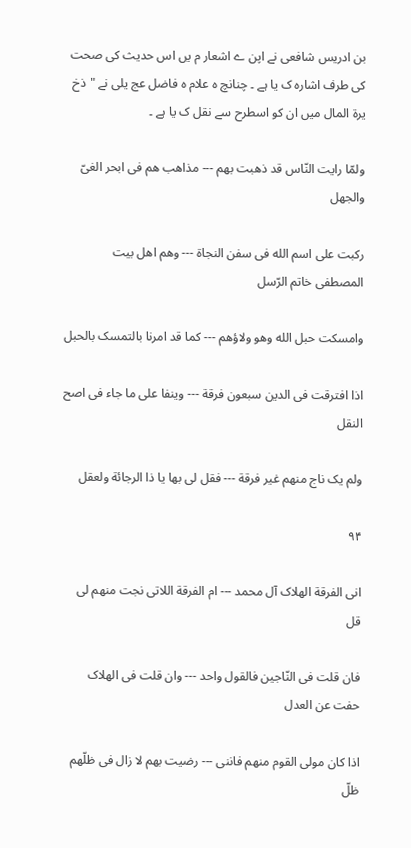بن ادریس شافعی نے اپن ے اشعار م یں اس حدیث کی صحت کی طرف اشارہ ک یا ہے ۔ چنانچ ہ علام ہ فاضل عج یلی نے "ذخ یرۃ المال میں ان کو اسطرح سے نقل ک یا ہے ۔

ولمّا رایت النّاس قد ذهبت بهم --- مذاهب هم فی ابحر الغیّ والجهل

رکبت علی اسم الله فی سفن النجاة --- وهم اهل بیت المصطفی خاتم الرّسل

وامسکت حبل الله وهو ولاؤهم --- کما قد امرنا بالتمسک بالحبل

اذا افترقت فی الدین سبعون فرقة --- وینفا علی ما جاء فی اصح النقل

ولم یک ناج منهم غیر فرقة --- فقل لی بها یا ذا الرجائة ولعقل

۹۴

انی الفرقة الهلاک آل محمد --- ام الفرقة اللاتی نجت منهم لی قل

فان قلت فی النّاجین فالقول واحد --- وان قلت فی الهلاک حفت عن العدل

اذا کان مولی القوم منهم فاننی --- رضیت بهم لا زال فی ظلّهم ظلّ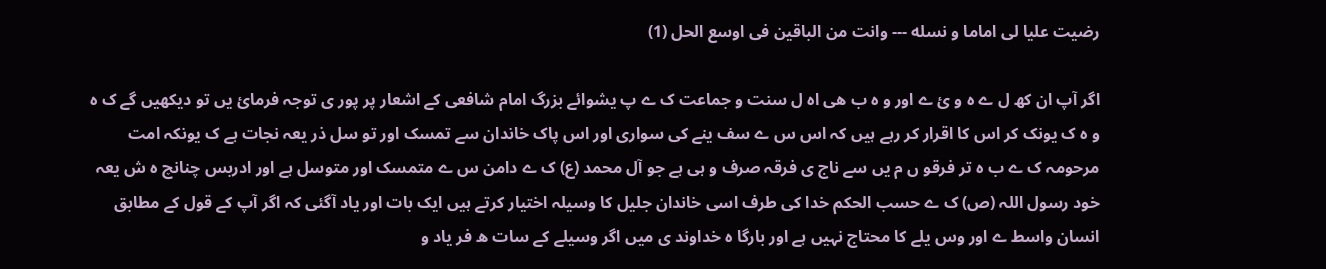رضیت علیا لی اماما و نسله --- وانت من الباقین فی اوسع الحل (1)

اگر آپ ان کھ ل ے ہ و ئ ے اور و ہ ب ھی اہ ل سنت و جماعت ک ے پ یشوائے بزرگ امام شافعی کے اشعار پر پور ی توجہ فرمائ یں تو دیکھیں گے ک ہ و ہ ک یونک کر اس کا اقرار کر رہے ہیں کہ اس س ے سف ینے کی سواری اور اس پاک خاندان سے تمسک اور تو سل ذر یعہ نجات ہے ک یونکہ امت مرحومہ ک ے ب ہ تر فرقو ں م یں سے ناج ی فرقہ صرف و ہی ہے جو آل محمد (ع) ک ے دامن س ے متمسک اور متوسل ہے اور ادربس چنانچ ہ ش یعہ خود رسول اللہ (ص) ک ے حسب الحکم خدا کی طرف اسی خاندان جلیل کا وسیلہ اختیار کرتے ہیں ایک بات اور یاد آگئی کہ اگر آپ کے قول کے مطابق انسان واسط ے اور وس یلے کا محتاج نہیں ہے اور بارگا ہ خداوند ی میں اگر وسیلے کے سات ھ فر یاد و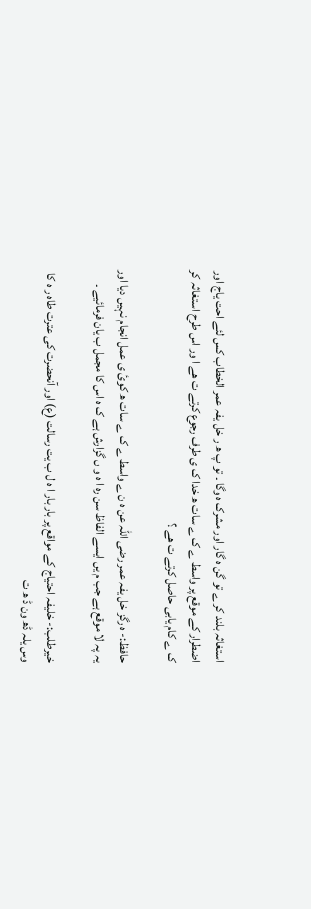استغاثہ بلند کر ے تو گن ہ گار اور مشرک ہ وگا ۔ تو پ ھ ر خل یفہ عمر الخطاب کس لئے احت یاج اور اضطرار کے موقع پر واسط ے ک ے سات ھ خدا ک ی طرف رجوع کرتے ت ھے ا ور اس طرح استغاثہ کر ک ے کام یابی حاصل کرتے ت ھے ؟

حافظ:- ہ رگز خل یفہ عمر رضی اللہ عن ہ ن ے واسط ے ک ے سات ھ کوئ ی عمل انجام نہیں دیا اور یہ پہ لا موقع ہے جب م یں ایسے الفاظ سن رہ ا ہ و ں گزارش ہے ک ہ اس کا مجمل ب یان فرمائیے ۔

خیرطلب:- خلیفہ احتیاج کے مواقع پر بار بار ا ہ ل ب یت رسالت (ع) اور آنحضرت کی عترت طاہ ر ہ کا وس یلہ ڈھ ون ڈ ھ ت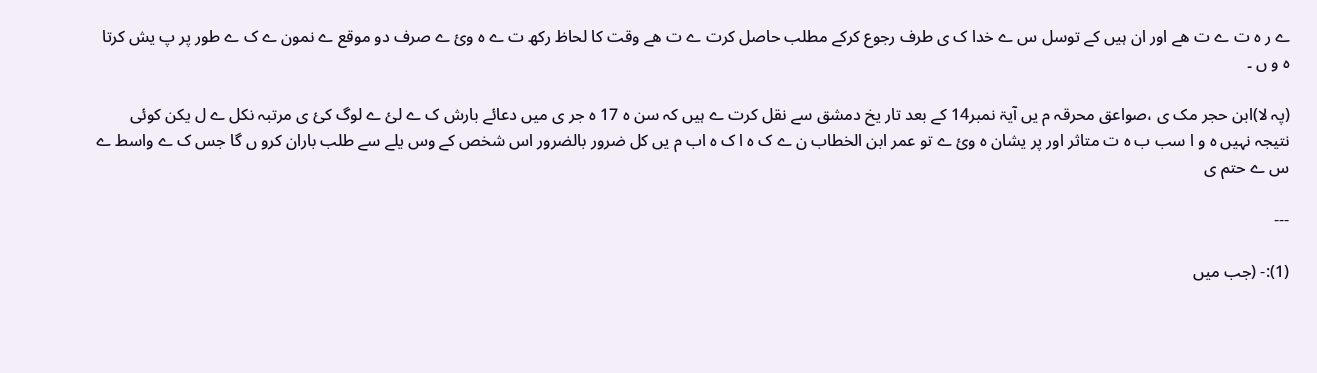ے ر ہ ت ے ت ھے اور ان ہیں کے توسل س ے خدا ک ی طرف رجوع کرکے مطلب حاصل کرت ے ت ھے وقت کا لحاظ رکھ ت ے ہ وئ ے صرف دو موقع ے نمون ے ک ے طور پر پ یش کرتا ہ و ں ۔

(پہ لا)ابن حجر مک ی ،صواعق محرقہ م یں آیۃ نمبر14 کے بعد تار یخ دمشق سے نقل کرت ے ہیں کہ سن ہ 17 ہ جر ی میں دعائے بارش ک ے لئ ے لوگ کئ ی مرتبہ نکل ے ل یکن کوئی نتیجہ نہیں ہ و ا سب ب ہ ت متاثر اور پر یشان ہ وئ ے تو عمر ابن الخطاب ن ے ک ہ ا ک ہ اب م یں کل ضرور بالضرور اس شخص کے وس یلے سے طلب باران کرو ں گا جس ک ے واسط ے س ے حتم ی

---

(1):- (جب میں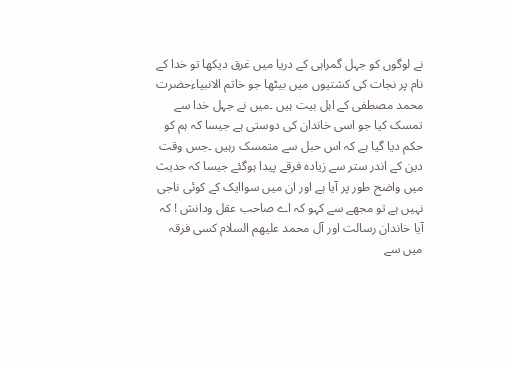نے لوگوں کو جہل گمراہی کے دریا میں غرق دیکھا تو خدا کے نام پر نجات کی کشتیوں میں بیٹھا جو خاتم الانبیاءحضرت محمد مصطفی کے اہل بیت ہیں ۔میں نے جہل خدا سے تمسک کیا جو اسی خاندان کی دوستی ہے جیسا کہ ہم کو حکم دیا گیا ہے کہ اس حبل سے متمسک رہیں ۔جس وقت دین کے اندر ستر سے زیادہ فرقے پیدا ہوگئے جیسا کہ حدیث میں واضح طور پر آیا ہے اور ان میں سواایک کے کوئی ناجی نہیں ہے تو مجھے سے کہو کہ اے صاحب عقل ودانش ! کہ آیا خاندان رسالت اور آل محمد علیھم السلام کسی فرقہ میں سے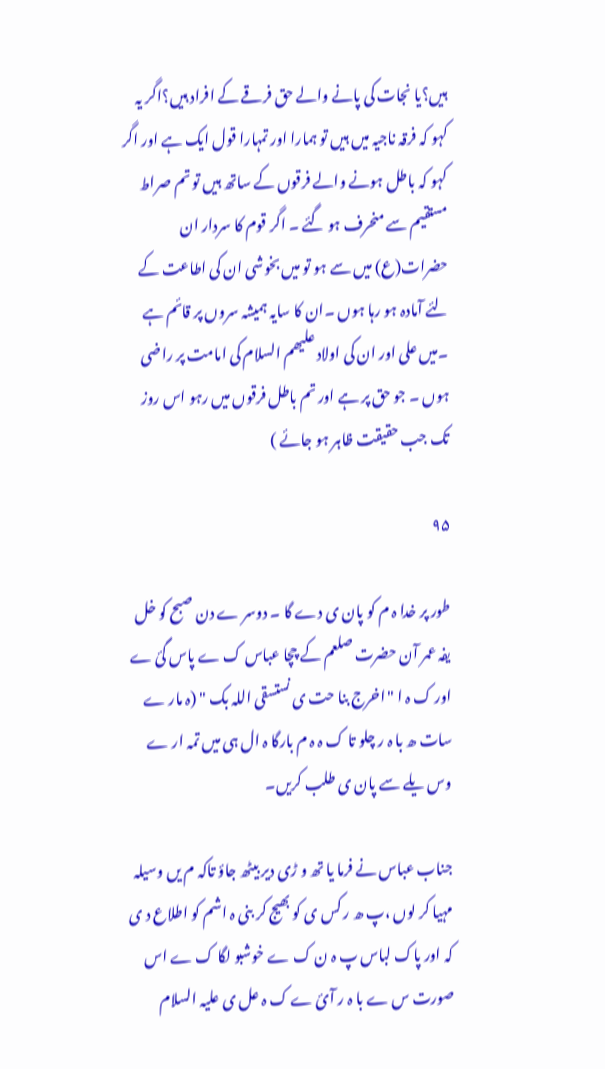ہیں؟یا نجات کی پانے والے حق فرقے کے افراد ہیں؟اگر یہ کہو کہ فرقہ ناجیہ میں ہیں تو ہمارا اور تمہارا قول ایک ہے اور اگر کہو کہ باطل ہونے والے فرقوں کے ساتھ ہیں تو تم صراط مستقیم سے منحرف ہو گئے ۔ اگر قوم کا سردار ان حضرات(ع) میں سے ہو تو میں بخوشی ان کی اطاعت کے لئے آمادہ ہو رہا ہوں ۔ان کا سایہ ہمیشہ سروں پر قائم ہے ۔میں علی اور ان کی اولاد علیھم السلام کی امامت پر راضی ہوں ۔ جو حق پر ہے اور تم باطل فرقوں میں رہو اس روز تک جب حقیقت ظاہر ہو جائے )

۹۵

طور پر خدا ہ م کو پان ی دے گا ۔ دوسر ے دن صبح کو خل یفہ عمر آن حضرت صلعم کے چچا عباس ک ے پاس گئ ے اور ک ہ ا "اخرج بنا حت ی نستسقی اللہ بک " (ہ مار ے سات ھ با ہ ر چلو تا ک ہ ہ م بارگا ہ ال ہی میں تمہ ار ے وس یلے سے پان ی طلب کریں۔

جناب عباس نے فرما یا تھ و ڑی دیر بیٹھ جاؤ تاکہ م یں وسیلہ مہیا کر لوں ،پ ھ ر کس ی کو بھیج کر بنی ہ اشم کو اطلاع د ی کہ اور پاک لباس پ ہ ن ک ے خوشبو لگا ک ے اس صورت س ے با ہ ر آئ ے ک ہ عل ی علیہ السلام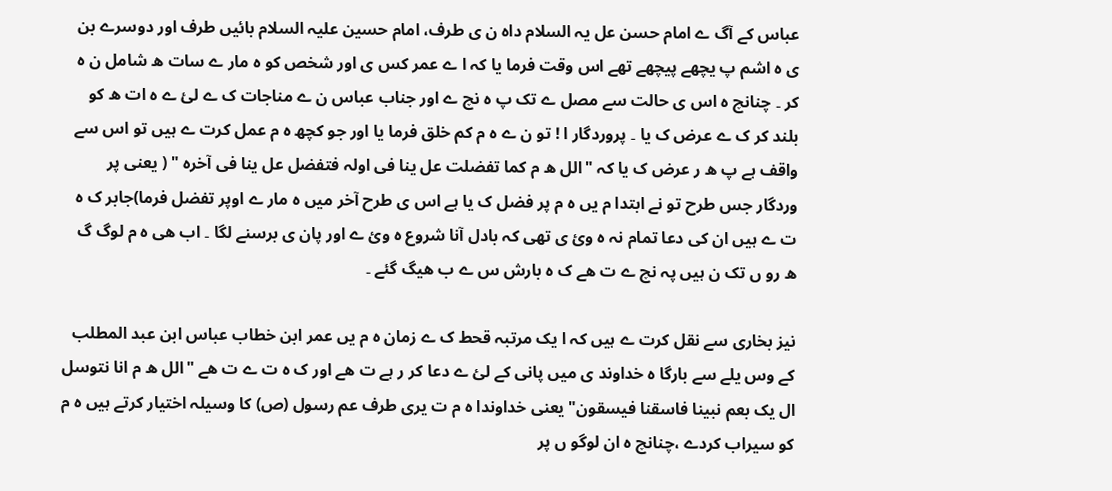عباس کے آگ ے امام حسن عل یہ السلام داہ ن ی طرف، امام حسین علیہ السلام بائیں طرف اور دوسرے بن ی ہ اشم پ یچھے پیچھے تھے اس وقت فرما یا کہ ا ے عمر کس ی اور شخص کو ہ مار ے سات ھ شامل ن ہ کر ۔ چنانچ ہ اس ی حالت سے مصل ے تک پ ہ نچ ے اور جناب عباس ن ے مناجات ک ے لئ ے ہ ات ھ کو بلند کر ک ے عرض ک یا ۔ پروردگار ا ! تو ن ے ہ م کم خلق فرما یا اور جو کچھ ہ م عمل کرت ے ہیں تو اس سے واقف ہے پ ھ ر عرض ک یا کہ "الل ھ م کما تفضلت عل ینا فی اولہ فتفضل عل ینا فی آخرہ " ( یعنی پر وردگار جس طرح تو نے ابتدا م یں ہ م پر فضل ک یا ہے اس ی طرح آخر میں ہ مار ے اوپر تفضل فرما)جابر ک ہ ت ے ہیں ان کی دعا تمام نہ ہ وئ ی تھی کہ بادل آنا شروع ہ وئ ے اور پان ی برسنے لگا ۔ اب ھی ہ م لوگ گ ھ رو ں تک ن ہیں پہ نچ ے ت ھے ک ہ بارش س ے ب ھیگ گئے ۔

نیز بخاری سے نقل کرت ے ہیں کہ ا یک مرتبہ قحط ک ے زمان ہ م یں عمر ابن خطاب عباس ابن عبد المطلب کے وس یلے سے بارگا ہ خداوند ی میں پانی کے لئ ے دعا کر ر ہے ت ھے اور ک ہ ت ے ت ھے "الل ھ م انا نتوسل ال یک بعم نبینا فاسقنا فیسقون" یعنی خداوندا ہ م ت یری طرف عم رسول (ص) کا وسیلہ اختیار کرتے ہیں ہ م کو سیراب کردے ،چنانچ ہ ان لوگو ں پر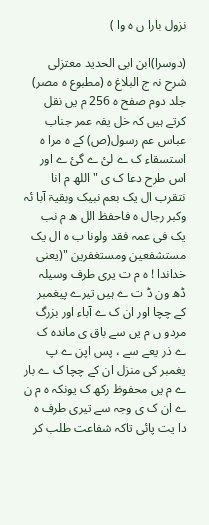نزول بارا ں ہ وا )

(دوسرا)ابن ابی الحدید معتزلی شرح نہ ج البلاغ ہ (مطبوع ہ مصر) جلد دوم صفح ہ 256 م یں نقل کرتے ہیں کہ خل یفہ عمر جناب عباس عم رسول(ص) کے ہ مرا ہ استسقاء ک ے لئ ے گئ ے اور اس طرح دعا ک ی "اللھ م انا نتقرب ال یک بعم نبیک وبقیۃ آبا ئہ وکبر رجال ہ فاحفظ الل ھ م نب یک فی عمہ فقد ولونا ب ہ ال یک مستشفعین ومستغفرین "(یعنی خداندا ! ہ م ت یری طرف وسیلہ ڈھ ون ڈ ت ے ہیں تیرے پیغمبر کے چچا اور ان ک ے آباء اور بزرگ مردو ں م یں سے باق ی ماندہ ک ے ذر یعے سے ، پس اپن ے پ یغمبر کی منزل ان کے چچا ک ے بار ے م یں محفوظ رکھ ک یونکہ ہ م ن ے ان ک ی وجہ سے تیری طرف ہ دا یت پائی تاکہ شفاعت طلب کر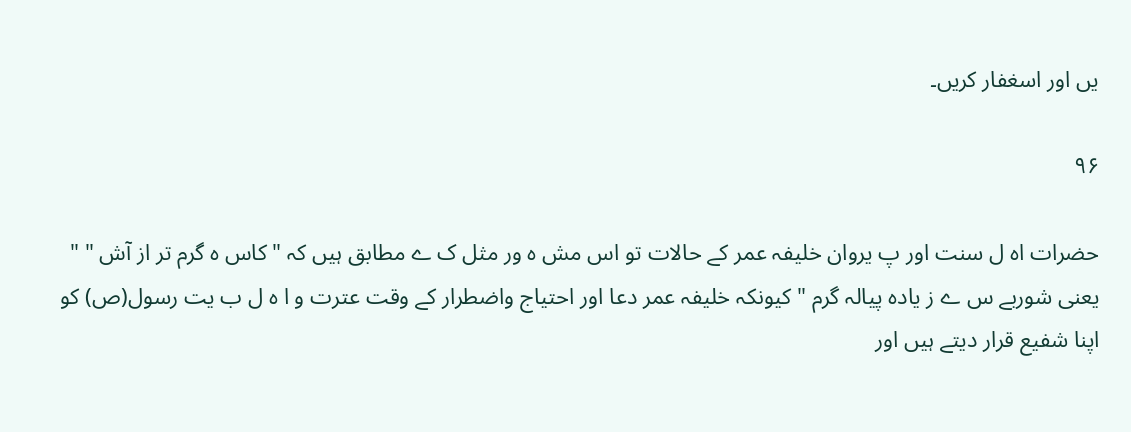یں اور اسغفار کریں۔

۹۶

حضرات اہ ل سنت اور پ یروان خلیفہ عمر کے حالات تو اس مش ہ ور مثل ک ے مطابق ہیں کہ "کاس ہ گرم تر از آش " " یعنی شوربے س ے ز یادہ پیالہ گرم " کیونکہ خلیفہ عمر دعا اور احتیاج واضطرار کے وقت عترت و ا ہ ل ب یت رسول(ص) کو اپنا شفیع قرار دیتے ہیں اور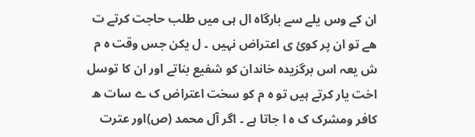ان کے وس یلے سے بارگاہ ال ہی میں طلب حاجت کرتے ت ھے تو ان پر کوئ ی اعتراض نہیں ۔ ل یکن جس وقت ہ م ش یعہ اس برگزیدہ خاندان کو شفیع بناتے اور ان کا توسل اخت یار کرتے ہیں تو ہ م کو سخت اعتراض ک ے سات ھ کافر ومشرک ک ہ ا جاتا ہے ۔ اگر آل محمد (ص)اور عترت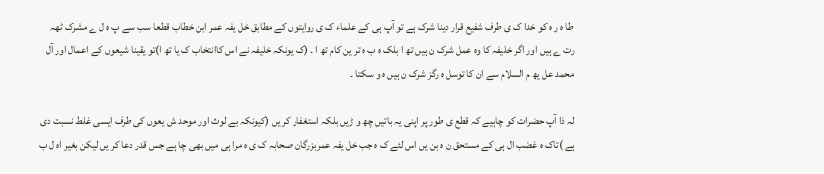طا ہ ر ہ کو خدا ک ی طرف شفیع قرار دینا شرک ہے تو آپ ہی کے علماء ک ی روایتوں کے مطابق خل یفہ عمر ابن خطاب قطعا سب سے پ ہ ل ے مشرک ٹھہ رت ے ہیں اور اگر خلیفہ کا وہ عمل شرک ن ہیں تھ ا بلک ہ ب ہ تر ین کام تھ ا ۔ (ک یونکہ خلیفہ نے اس کاانتخاب ک یا تھ ا)تو یقینا شیعوں کے اعمال اور آل محمد عل یھ م السلام سے ان کا توسل ہ رگز شرک ن ہیں ہ و سکتا ۔

لہ ذا آپ حضرات کو چاہیے کہ قطع ی طور پر اپنی یہ باتیں چھ و ڑیں بلکہ استغفار کر یں (کیونکہ بے لوث اور موحد ش یعوں کی طرف ایسی غلط نسبت دی ہے )تاک ہ غضب ال ہی کے مستحق ن ہ بن یں اس لئے ک ہ جب خل یفہ عمربزرگان صحابہ ک ی ہ مرا ہی میں بھی چا ہے جس قدر دعا کر یں لیکن بغیر اہ ل ب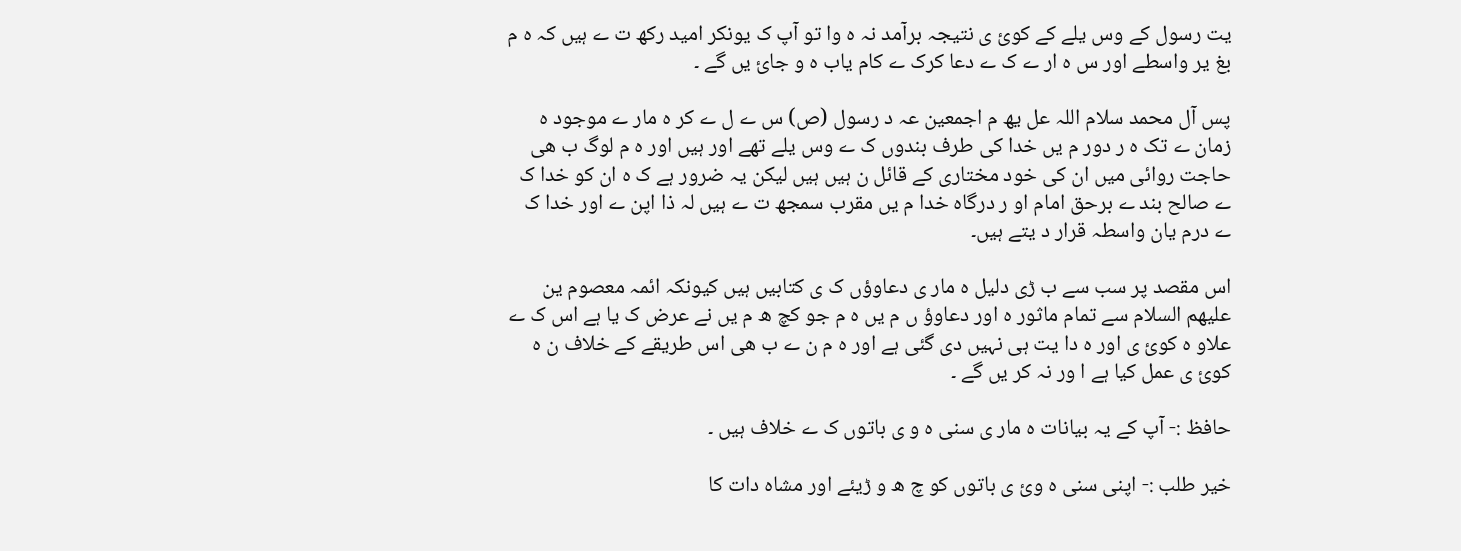یت رسول کے وس یلے کے کوئ ی نتیجہ برآمد نہ ہ وا تو آپ ک یونکر امید رکھ ت ے ہیں کہ ہ م بغ یر واسطے اور س ہ ار ے ک ے دعا کرک ے کام یاب ہ و جائ یں گے ۔

پس آل محمد سلام اللہ عل یھ م اجمعین عہ د رسول (ص) س ے ل ے کر ہ مار ے موجود ہ زمان ے تک ہ ر دور م یں خدا کی طرف بندوں ک ے وس یلے تھے اور ہیں اور ہ م لوگ ب ھی حاجت روائی میں ان کی خود مختاری کے قائل ن ہیں ہیں لیکن یہ ضرور ہے ک ہ ان کو خدا ک ے صالح بند ے برحق امام او ر درگاہ خدا م یں مقرب سمجھ ت ے ہیں لہ ذا اپن ے اور خدا ک ے درم یان واسطہ قرار د یتے ہیں۔

اس مقصد پر سب سے ب ڑی دلیل ہ مار ی دعاوؤں ک ی کتابیں ہیں کیونکہ ائمہ معصوم ین علیھم السلام سے تمام ماثور ہ اور دعاوؤ ں م یں ہ م جو کچ ھ م یں نے عرض ک یا ہے اس ک ے علاو ہ کوئ ی اور ہ دا یت ہی نہیں دی گئی ہے اور ہ م ن ے ب ھی اس طریقے کے خلاف ن ہ کوئ ی عمل کیا ہے ا ور نہ کر یں گے ۔

حافظ :- آپ کے یہ بیانات ہ مار ی سنی ہ و ی باتوں ک ے خلاف ہیں ۔

خیر طلب :- اپنی سنی ہ وئ ی باتوں کو چ ھ و ڑیئے اور مشاہ دات کا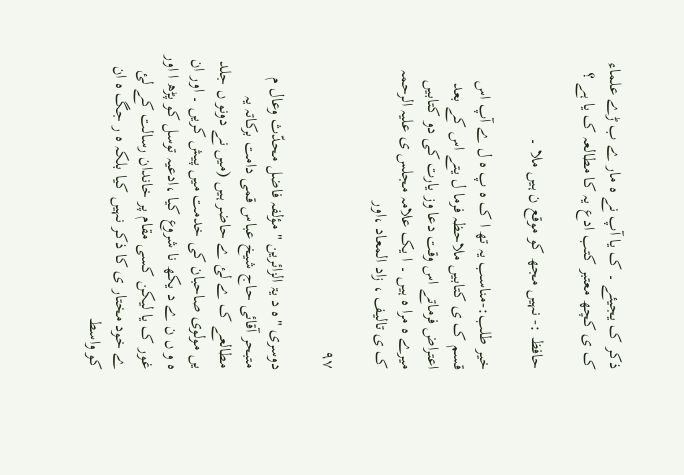ذکر ک یجیئے ۔ ک یا آپ نے ہ مار ے ب ڑے علماء ک ی کچھ معتبر کتب ادع یہ کا مطالعہ ک یا ہے ؟

حافظ :- نہیں مجھ کو موقع ن ہیں ملا ۔

خیر طلب:-مناسب یہ تھ ا ک ہ پ ہ ل ے آپ اس قسم ک ی کتابیں ملاحظہ فرما ل یتے اس کے بعد اعتراض فرماتے اس وقت دعا وز یارت کی دو کتابیں میرے ہ مرا ہ ہیں ۔ ا یک علامہ مجلس ی علیہ الرحمہ ک ی تالیف ، زاد المعاد ،اور

۹۷

دوسری "ہ د یۃ الزائرین " مؤلفہ فاضل محدّث وعال م متبحر آقائی حاج شیخ عباس قمی دامت برکاتہ یہ مطالعے ک ے لئ ے حاضر ہیں (میں نے دونو ں جلد یں مولوی صاحبان کی خدمت میں پیش کریں ۔ اور ان ہ و ں ن ے د یکھ نا شروع کیا ،ادعیہ توسل کو پڑھ ا اور غور ک یا لیکن کسی مقام پر خاندان رسالت کے لئ ے خود مختار ی کا ذکر نہیں کیا بلکہ ہ ر جگ ہ ان کو واسط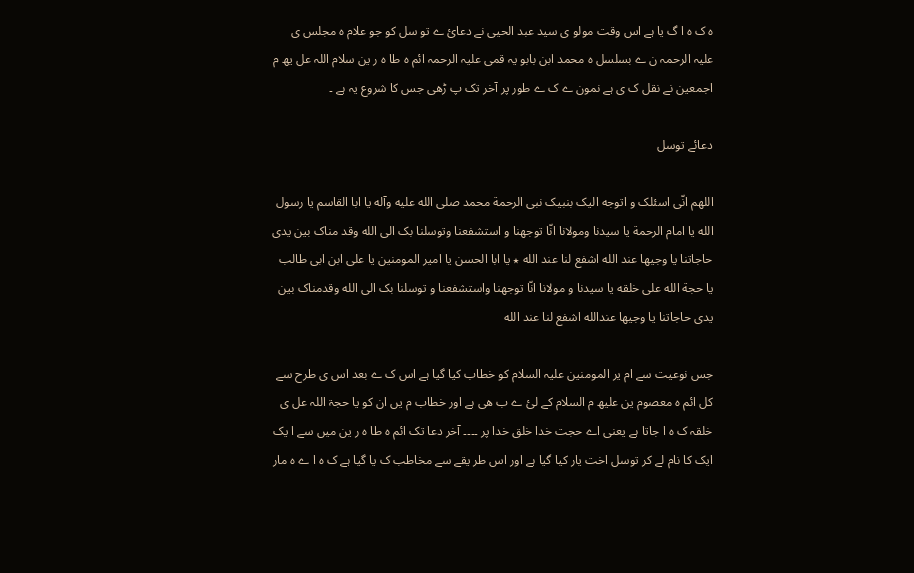ہ ک ہ ا گ یا ہے اس وقت مولو ی سید عبد الحیی نے دعائ ے تو سل کو جو علام ہ مجلس ی علیہ الرحمہ ن ے بسلسل ہ محمد ابن بابو یہ قمی علیہ الرحمہ ائم ہ طا ہ ر ین سلام اللہ عل یھ م اجمعین نے نقل ک ی ہے نمون ے ک ے طور پر آخر تک پ ڑھی جس کا شروع یہ ہے ۔

دعائے توسل

اللهم انّی اسئلک و اتوجه الیک بنبیک نبی الرحمة محمد صلی الله علیه وآله یا ابا القاسم یا رسول الله یا امام الرحمة یا سیدنا ومولانا انّا توجهنا و استشفعنا وتوسلنا بک الی الله وقد مناک بین یدی حاجاتنا یا وجیها عند الله اشفع لنا عند الله ٭ یا ابا الحسن یا امیر المومنین یا علی ابن ابی طالب یا حجة الله علی خلقه یا سیدنا و مولانا انّا توجهنا واستشفعنا و توسلنا بک الی الله وقدمناک بین یدی حاجاتنا یا وجیها عندالله اشفع لنا عند الله

جس نوعیت سے ام یر المومنین علیہ السلام کو خطاب کیا گیا ہے اس ک ے بعد اس ی طرح سے کل ائم ہ معصوم ین علیھ م السلام کے لئ ے ب ھی ہے اور خطاب م یں ان کو یا حجۃ اللہ عل ی خلقہ ک ہ ا جاتا ہے یعنی اے حجت خدا خلق خدا پر ۔۔۔۔ آخر دعا تک ائم ہ طا ہ ر ین میں سے ا یک ایک کا نام لے کر توسل اخت یار کیا گیا ہے اور اس طر یقے سے مخاطب ک یا گیا ہے ک ہ ا ے ہ مار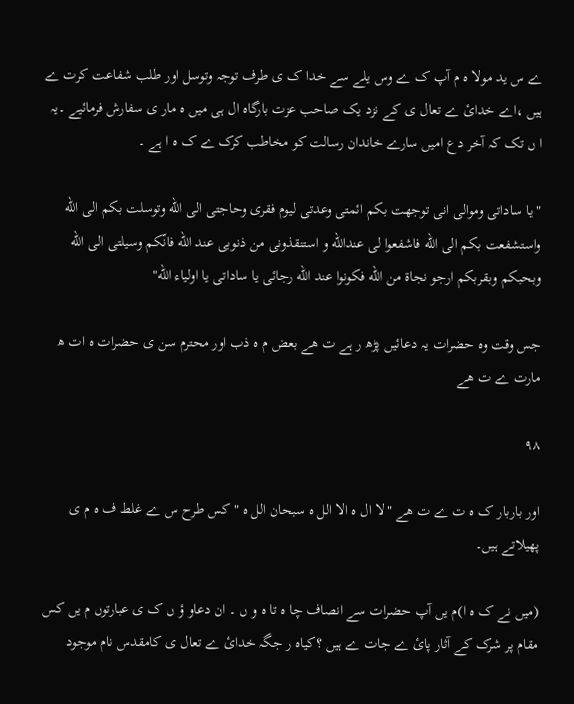ے س ید مولا ہ م آپ ک ے وس یلے سے خدا ک ی طرف توجہ وتوسل اور طلب شفاعت کرت ے ہیں ،اے خدائ ے تعال ی کے نزد یک صاحب عزت بارگاہ ال ہی میں ہ مار ی سفارش فرمائیے ۔یہ ا ں تک کہ آخر دع امیں سارے خاندان رسالت کو مخاطب کرک ے ک ہ ا ہے ۔

"یا ساداتی وموالی انی توجهت بکم ائمتی وعدتی لیوم فقری وحاجتی الی الله وتوسلت بکم الی الله واستشفعت بکم الی الله فاشفعوا لی عندالله و استنقذونی من ذنوبی عند الله فانّکم وسیلتی الی الله وبحبکم وبقربکم ارجو نجاة من الله فکونوا عند الله رجائی یا ساداتی یا اولیاء الله"

جس وقت وہ حضرات یہ دعائیں پڑھ ر ہے ت ھے بعض م ہ ذب اور محترم سن ی حضرات ہ ات ھ مارت ے ت ھے

۹۸

اور باربار ک ہ ت ے ت ھے "لا ال ہ الا الل ہ سبحان الل ہ " کس طرح س ے غلط ف ہ م ی پھیلاتے ہیں۔

(میں نے ک ہ ا)م یں آپ حضرات سے انصاف چا ہ تا ہ و ں ۔ ان دعاو ؤ ں ک ی عبارتوں م یں کس مقام پر شرک کے آثار پائ ے جات ے ہیں ؟کیاہ ر جگہ خدائ ے تعال ی کامقدس نام موجود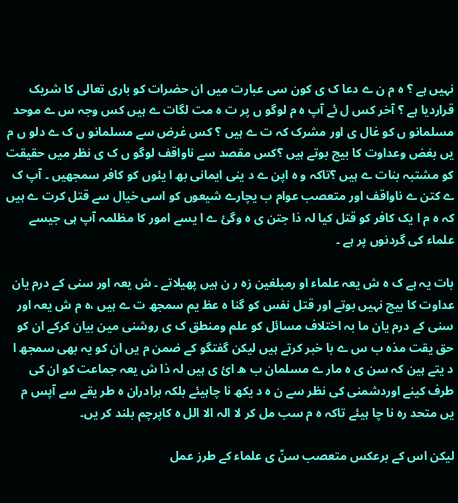نہیں ہے ؟ ہ م ن ے دعا ک ی کون سی عبارت میں ان حضرات کو باری تعالی کا شریک قراردیا ہے ؟ آخر کس ل ئے آپ ہ م لوگو ں پر ت ہ مت لگات ے ہیں کس وجہ س ے موحد مسلمانو ں کو غال ی اور مشرک کہ ت ے ہیں ؟ کس غرض سے مسلمانو ں ک ے دلو ں م یں بغض وعداوت کا بیج بوتے ہیں ؟کس مقصد سے ناواقف لوگو ں ک ی نظر میں حقیقت کو مشتبہ بنات ے ہیں ؟تاکہ و ہ اپن ے د ینی ایمانی بھ ا یئوں کو کافر سمجھیں ۔ آپ ک ے کتن ے ناواقف اور متعصب عوام ب یچارے شیعوں کو اسی خیال سے قتل کرت ے ہیں کہ ہ م ا یک کافر کو قتل کیا لہ ذا جتن ی ہ وگئ ے ا یسے امور کا مظلمہ آپ ہی جیسے علماء کی گردنوں پر ہے ۔

بات یہ ہے ک ہ ش یعہ علماء او رمبلغین زہ ر ن ہیں پھیلاتے ۔ ش یعہ اور سنی کے درم یان عداوت کا بیج نہیں بوتے اور قتل نفس کو گنا ہ عظ یم سمجھ ت ے ہیں ،ہ م ش یعہ اور سنی کے درم یان ما بہ اختلاف مسائل کو علم ومنطق ک ی روشنی مین بیان کرکے ان کو حق یقت مذہ ب س ے با خبر کرتے ہیں لیکن گفتگو کے ضمن م یں ان کو یہ بھی سمجھ ا د یتے ہین کہ سن ی ہ مار ے مسلمان ب ھ ائ ی ہیں لہ ذا ش یعہ جماعت کو ان کی طرف کینے اوردشمنی کی نظر سے ن ہ د یکھ نا چاہیئے بلکہ برادران ہ طر یقے سے آپس م یں متحد رہ نا چا ہیئے تاکہ ہ م سب مل کر لا الہ الا الل ہ کاپرچم بلند کر یں۔

لیکن اس کے برعکس متعصب سنّ ی علماء کے طرز عمل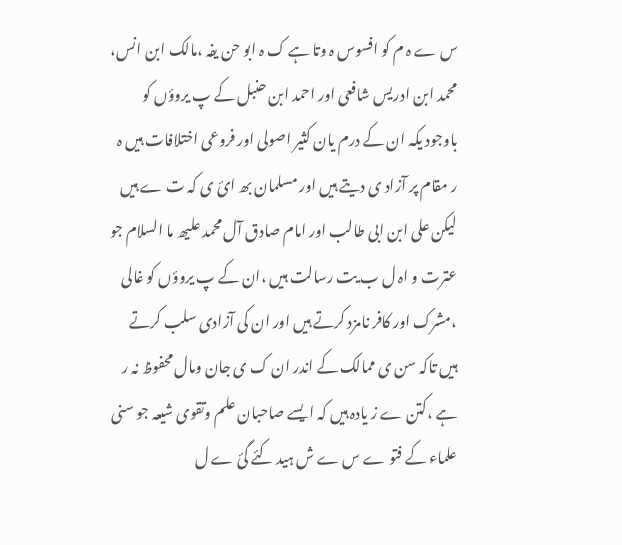س ے ہ م کو افسوس ہ وتا ہے ک ہ ابو حن یفہ ،مالک ابن انس، محمد ابن ادریس شافعی اور احمد ابن حنبل کے پ یروؤں کو باوجود یکہ ان کے درم یان کثیر اصولی اور فروعی اختلافات ہیں ہ ر مقام پر آزاد ی دیتے ہیں اور مسلمان بھ ائ ی کہ ت ے ہیں لیکن علی ابن ابی طالب اور امام صادق آل محمد علیھ ما السلام جو عترت و اہ ل ب یت رسالت ہیں ،ان کے پ یروؤں کو غالی ،مشرک اور کافر نامزد کرتے ہیں اور ان کی آزادی سلب کرتے ہیں تاکہ سن ی ممالک کے اندر ان ک ی جان ومال محفوظ نہ ر ہے ،کتن ے ز یادہ ہیں کہ ا یسے صاحبان علم وتقوی شیعہ جو سنی علماء کے فتو ے س ے ش ہید کئے گئ ے ل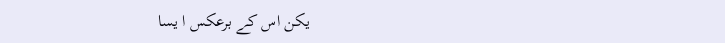یکن اس کے برعکس ا یسا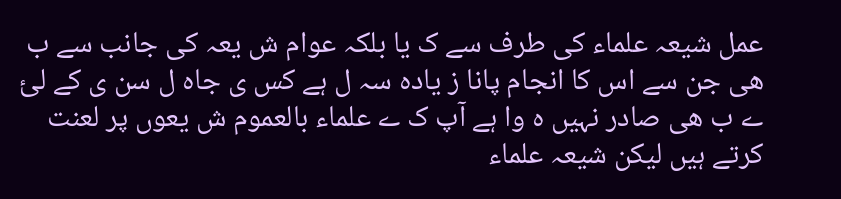عمل شیعہ علماء کی طرف سے ک یا بلکہ عوام ش یعہ کی جانب سے ب ھی جن سے اس کا انجام پانا ز یادہ سہ ل ہے کس ی جاہ ل سن ی کے لئ ے ب ھی صادر نہیں ہ وا ہے آپ ک ے علماء بالعموم ش یعوں پر لعنت کرتے ہیں لیکن شیعہ علماء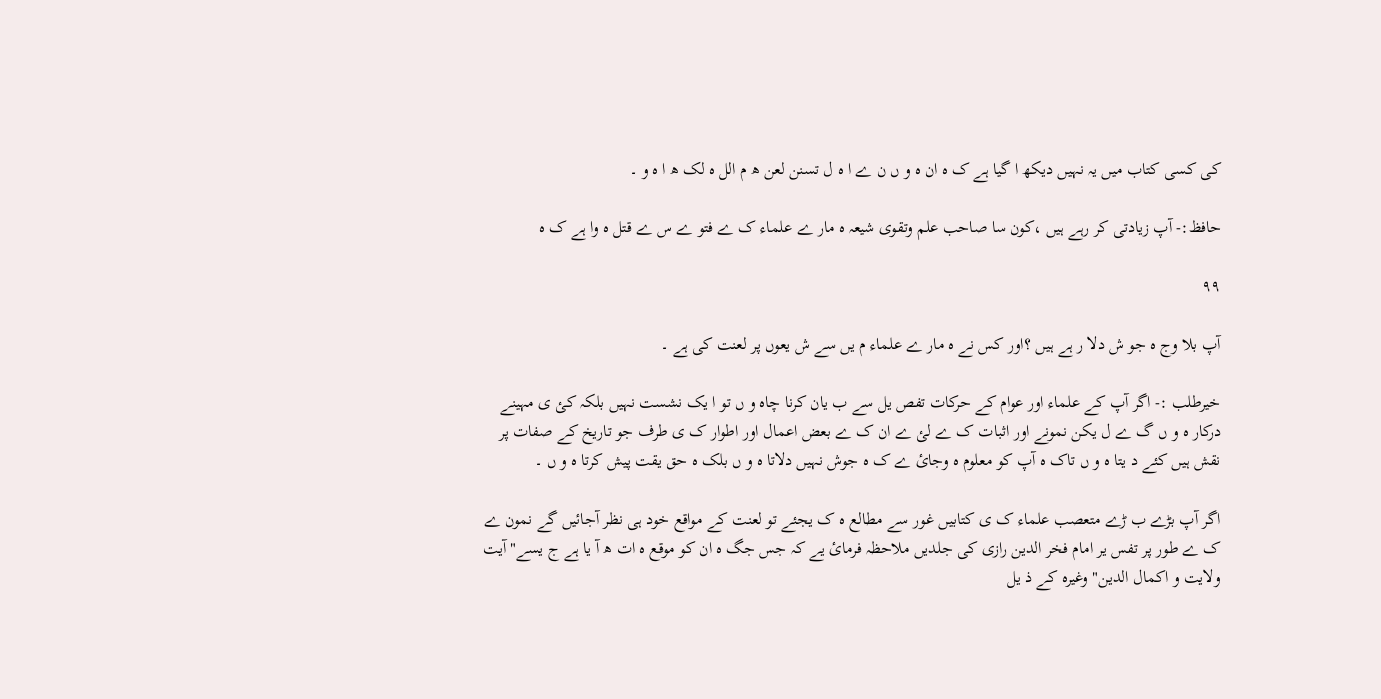کی کسی کتاب میں یہ نہیں دیکھ ا گیا ہے ک ہ ان ہ و ں ن ے ا ہ ل تسنن لعن ھ م الل ہ لک ھ ا ہ و ۔

حافظ:- آپ زیادتی کر رہے ہیں ،کون سا صاحب علم وتقوی شیعہ ہ مار ے علماء ک ے فتو ے س ے قتل ہ وا ہے ک ہ

۹۹

آپ بلا وج ہ جو ش دلا ر ہے ہیں ؟اور کس نے ہ مار ے علماء م یں سے ش یعوں پر لعنت کی ہے ۔

خیرطلب :- اگر آپ کے علماء اور عوام کے حرکات تفص یل سے ب یان کرنا چاہ و ں تو ا یک نشست نہیں بلکہ کئ ی مہینے درکار ہ و ں گ ے ل یکن نمونے اور اثبات ک ے لئ ے ان ک ے بعض اعمال اور اطوار ک ی طرف جو تاریخ کے صفات پر نقش ہیں کئے د یتا ہ و ں تاک ہ آپ کو معلوم ہ وجائ ے ک ہ جوش نہیں دلاتا ہ و ں بلک ہ حق یقت پیش کرتا ہ و ں ۔

اگر آپ بڑے ب ڑے متعصب علماء ک ی کتابیں غور سے مطالع ہ ک یجئے تو لعنت کے مواقع خود ہی نظر آجائیں گے نمون ے ک ے طور پر تفس یر امام فخر الدین رازی کی جلدیں ملاحظہ فرمائ یے کہ جس جگ ہ ان کو موقع ہ ات ھ آ یا ہے ج یسے" آیت ولایت و اکمال الدین" وغیرہ کے ذ یل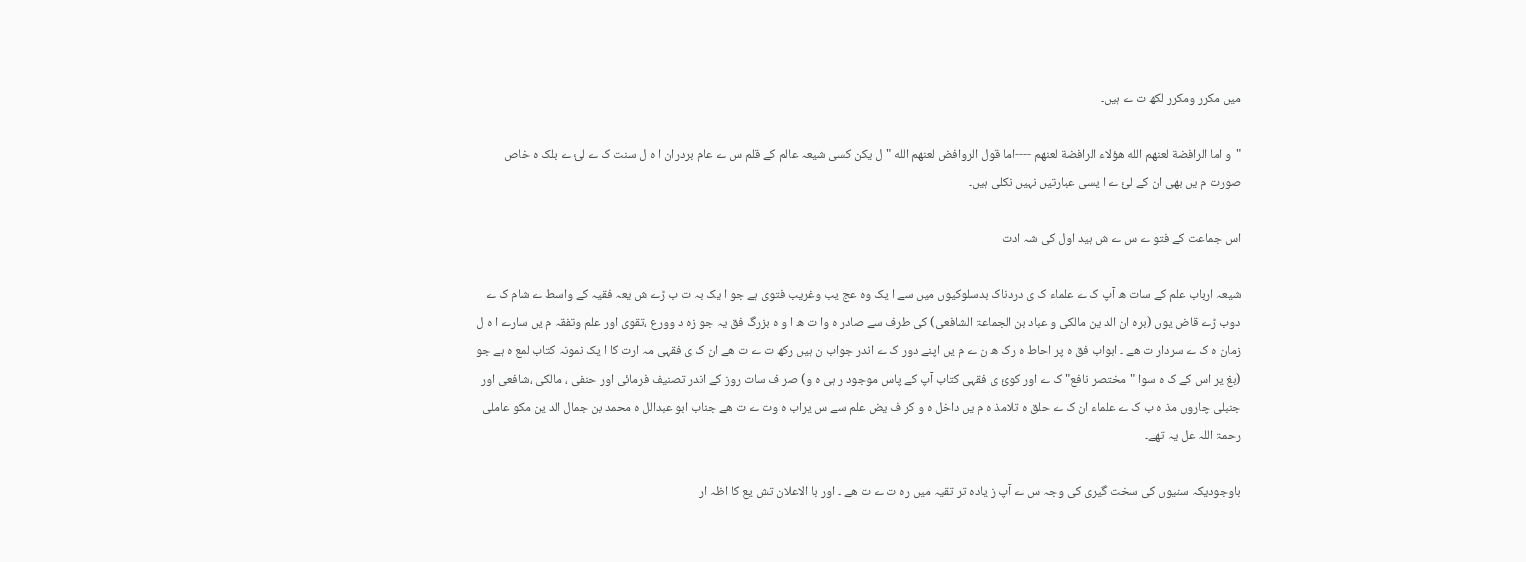میں مکرر ومکرر لکھ ت ے ہیں۔

"و اما الرافضة لعنهم الله هؤلاء الرافضة لعنهم ----اما قول الروافض لعنهم الله " ل یکن کسی شیعہ عالم کے قلم س ے عام بردران ا ہ ل سنت ک ے لئ ے بلک ہ خاص صورت م یں بھی ان کے لئ ے ا یسی عبارتیں نہیں نکلی ہیں۔

اس جماعت کے فتو ے س ے ش ہید اول کی شہ ادت

شیعہ ارباب علم کے سات ھ آپ ک ے علماء ک ی دردناک بدسلوکیوں میں سے ا یک وہ عج یب وغریب فتوی ہے جو ا یک بہ ت ب ڑے ش یعہ فقیہ کے واسط ے شام ک ے دوب ڑے قاض یوں (برہ ان الد ین مالکی و عباد بن الجماعۃ الشافعی) کی طرف سے صادر ہ وا ت ھ ا و ہ بزرگ فق یہ جو زہ د وورع ،تقوی اور علم وتفقہ م یں سارے ا ہ ل زمان ہ ک ے سردار ت ھے ۔ ابواب فق ہ پر احاط ہ رک ھ ن ے م یں اپنے دور ک ے اندر جواب ن ہیں رکھ ت ے ت ھے ان ک ی فقہی مہ ارت کا ا یک نمونہ کتاب لمع ہ ہے جو (بغ یر اس کے ک ہ سوا "مختصر نافع" ک ے اور کوئ ی فقہی کتاب آپ کے پاس موجود ر ہی ہ و) صر ف سات روز کے اندر تصنیف فرمائی اور حنفی ، مالکی ،شافعی اور جنبلی چاروں مذ ہ ب ک ے علماء ان ک ے حلق ہ تلامذ ہ م یں داخل ہ و کر ف یض علم سے س یراب ہ وت ے ت ھے جناب ابو عبدالل ہ محمد بن جمال الد ین مکو عاملی رحمۃ اللہ عل یہ تھے۔

باوجودیکہ سنیوں کی سخت گیری کی وجہ س ے آپ ز یادہ تر تقیہ میں رہ ت ے ت ھے ۔ اور با الاعلان تش یع کا اظہ ار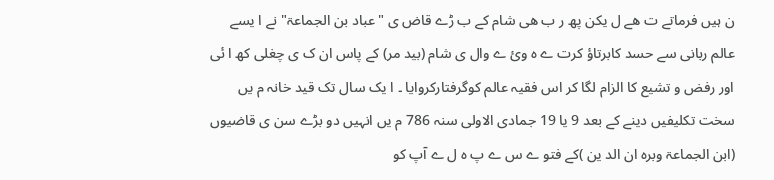ن ہیں فرماتے ت ھے ل یکن پھ ر ب ھی شام کے ب ڑے قاض ی "عباد بن الجماعۃ" نے ا یسے عالم ربانی سے حسد کابرتاؤ کرت ے ہ وئ ے وال ی شام (بید مر) کے پاس ان ک ی چغلی کھ ا ئی اور رفض و تشیع کا الزام لگا کر اس فقیہ عالم کوگرفتارکروایا ۔ ا یک سال تک قید خانہ م یں سخت تکلیفیں دینے کے بعد 9 یا 19 جمادی الاولی سنہ 786 م یں انہیں دو بڑے سن ی قاضیوں (ابن الجماعۃ وبرہ ان الد ین )کے فتو ے س ے پ ہ ل ے آپ کو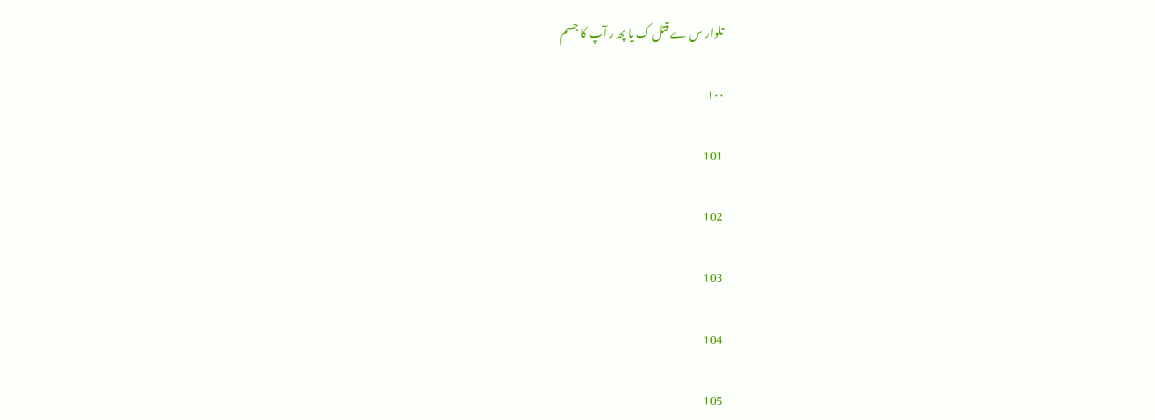تلوار س ے قتل ک یا پھ ر آپ کا جسم

۱۰۰

101

102

103

104

105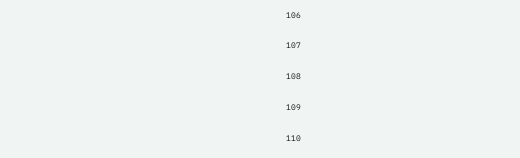106

107

108

109

110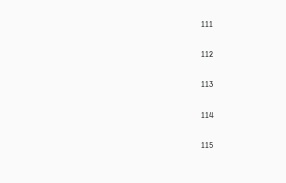111

112

113

114

115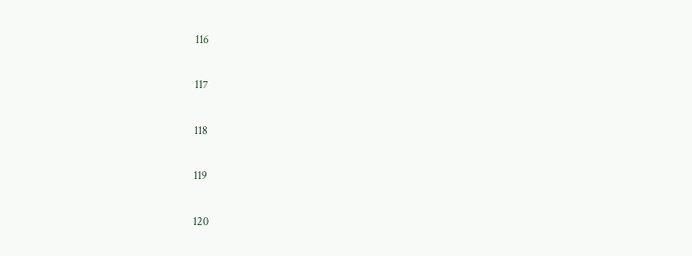116

117

118

119

120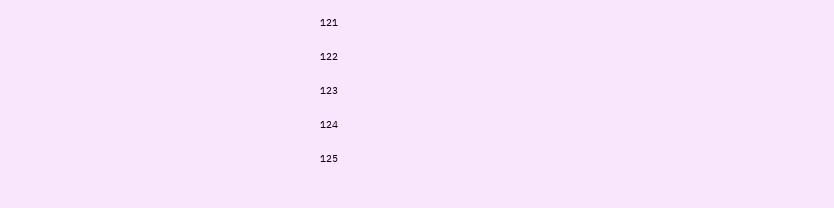121

122

123

124

125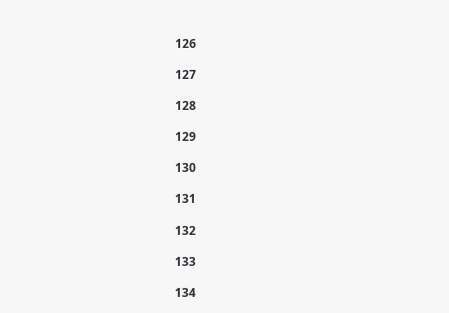126

127

128

129

130

131

132

133

134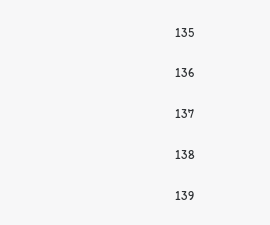135

136

137

138

139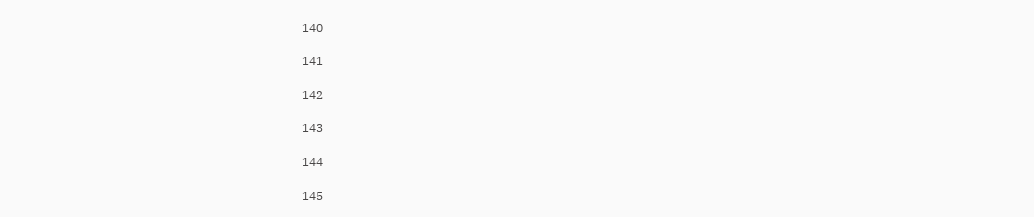140

141

142

143

144

145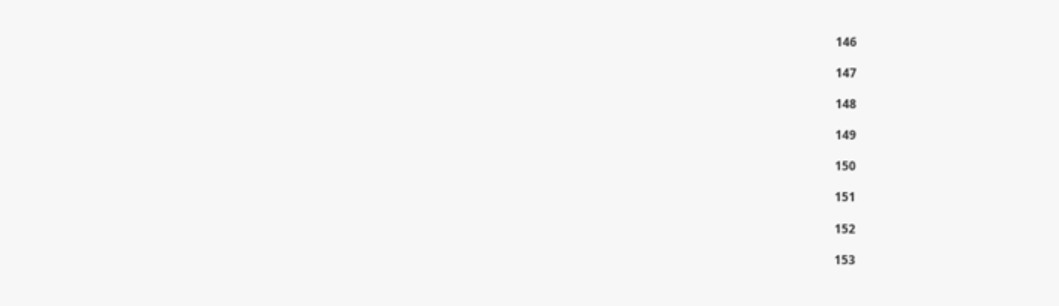146

147

148

149

150

151

152

153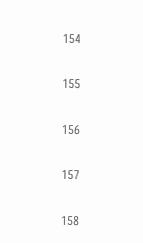154

155

156

157

158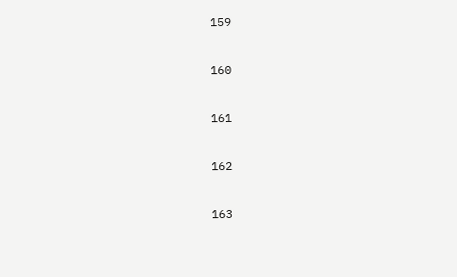159

160

161

162

163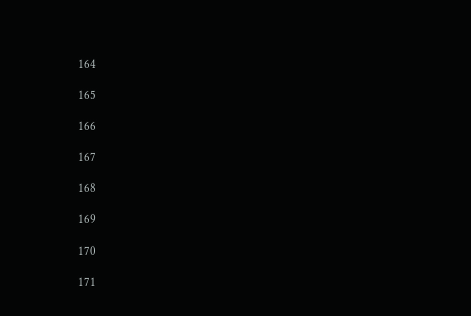164

165

166

167

168

169

170

171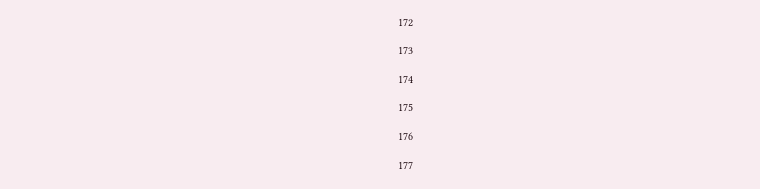172

173

174

175

176

177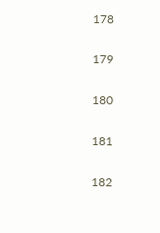178

179

180

181

182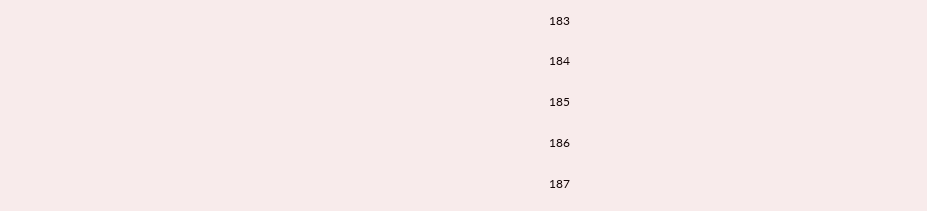183

184

185

186

187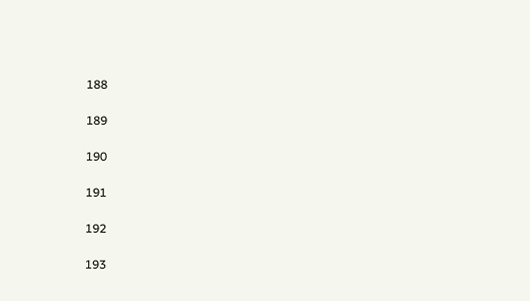188

189

190

191

192

193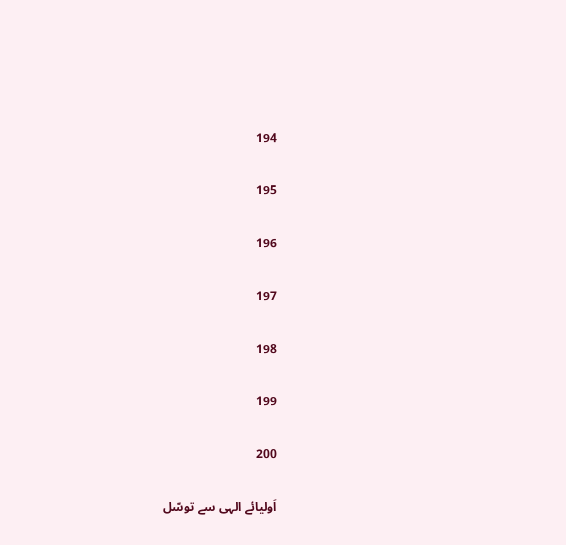194

195

196

197

198

199

200

اَولیائے الہی سے توسّل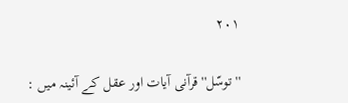۲۰۱

''توسّل'' قرآنی آیات اور عقل کے آئینہ میں :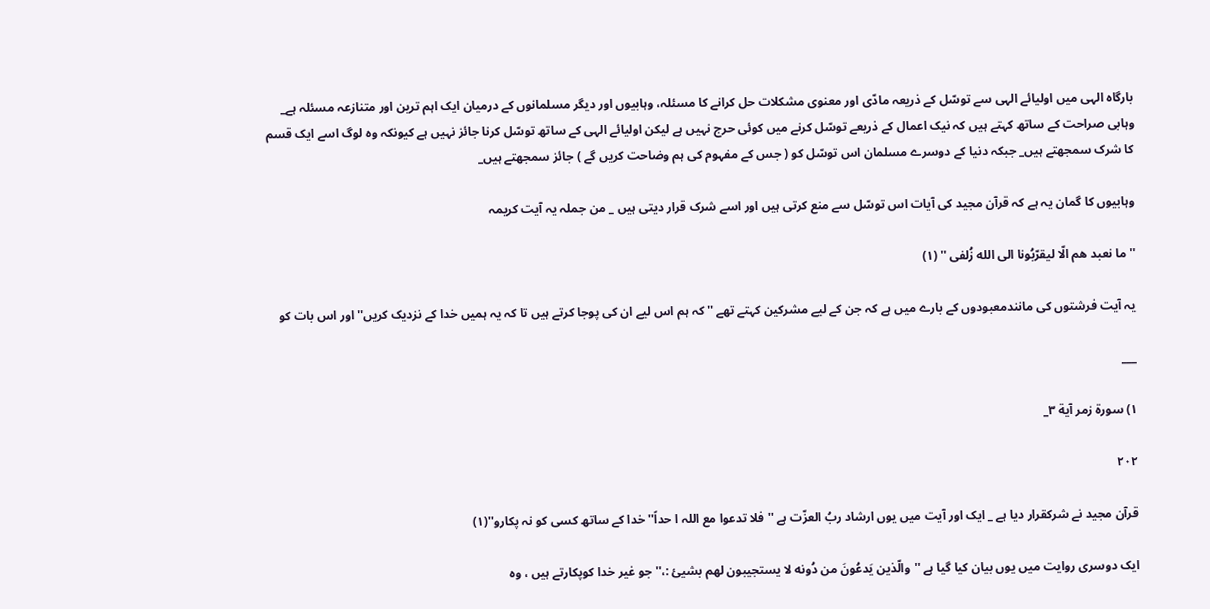بارگاہ الہی میں اولیائے الہی سے توسّل کے ذریعہ مادّی اور معنوی مشکلات حل کرانے کا مسئلہ، وہابیوں اور دیگر مسلمانوں کے درمیان ایک اہم ترین اور متنازعہ مسئلہ ہے_ وہابی صراحت کے ساتھ کہتے ہیں کہ نیک اعمال کے ذریعے توسّل کرنے میں کوئی حرج نہیں ہے لیکن اولیائے الہی کے ساتھ توسّل کرنا جائز نہیں ہے کیونکہ وہ لوگ اسے ایک قسم کا شرک سمجھتے ہیں_ جبکہ دنیا کے دوسرے مسلمان اس توسّل کو ( جس کے مفہوم کی ہم وضاحت کریں گے ) جائز سمجھتے ہیں_

وہابیوں کا گمان یہ ہے کہ قرآن مجید کی آیات اس توسّل سے منع کرتی ہیں اور اسے شرک قرار دیتی ہیں _ من جملہ یہ آیت کریمہ

'' ما نعبد هم الّا لیقرّبُونا الی الله زُلفی '' (۱)

یہ آیت فرشتوں کی مانندمعبودوں کے بارے میں ہے کہ جن کے لیے مشرکین کہتے تھے '' کہ ہم اس لیے ان کی پوجا کرتے ہیں تا کہ یہ ہمیں خدا کے نزدیک کریں'' اور اس بات کو

___

۱) سورة زمر آیة ۳_

۲۰۲

قرآن مجید نے شرکقرار دیا ہے _ ایک اور آیت میں یوں ارشاد ربُ العزّت ہے '' فلا تدعوا مع اللہ ا حداً'' خدا کے ساتھ کسی کو نہ پکارو''(۱)

ایک دوسری روایت میں یوں بیان کیا گیا ہے ''والّذین يَدعُونَ من دُونه لا یستجیبون لهم بشیئ :،'' جو غیر خدا کوپکارتے ہیں ، وہ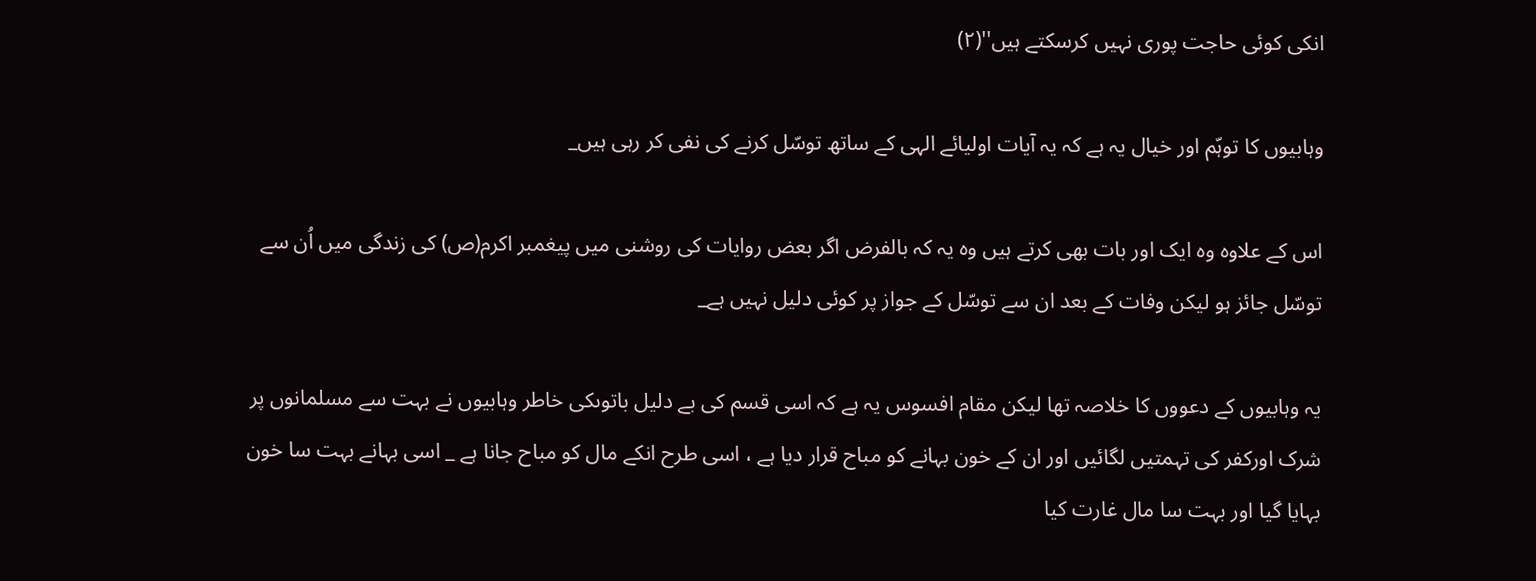انکی کوئی حاجت پوری نہیں کرسکتے ہیں''(۲)

وہابیوں کا توہّم اور خیال یہ ہے کہ یہ آیات اولیائے الہی کے ساتھ توسّل کرنے کی نفی کر رہی ہیں_

اس کے علاوہ وہ ایک اور بات بھی کرتے ہیں وہ یہ کہ بالفرض اگر بعض روایات کی روشنی میں پیغمبر اکرم(ص) کی زندگی میں اُن سے توسّل جائز ہو لیکن وفات کے بعد ان سے توسّل کے جواز پر کوئی دلیل نہیں ہے_

یہ وہابیوں کے دعووں کا خلاصہ تھا لیکن مقام افسوس یہ ہے کہ اسی قسم کی بے دلیل باتوںکی خاطر وہابیوں نے بہت سے مسلمانوں پر شرک اورکفر کی تہمتیں لگائیں اور ان کے خون بہانے کو مباح قرار دیا ہے ، اسی طرح انکے مال کو مباح جانا ہے _ اسی بہانے بہت سا خون بہایا گیا اور بہت سا مال غارت کیا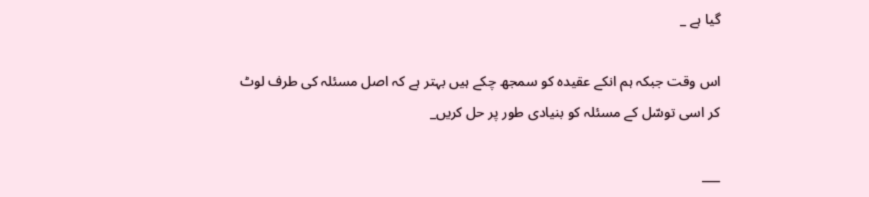گیا ہے _

اس وقت جبکہ ہم انکے عقیدہ کو سمجھ چکے ہیں بہتر ہے کہ اصل مسئلہ کی طرف لوٹ کر اسی توسّل کے مسئلہ کو بنیادی طور پر حل کریں_

___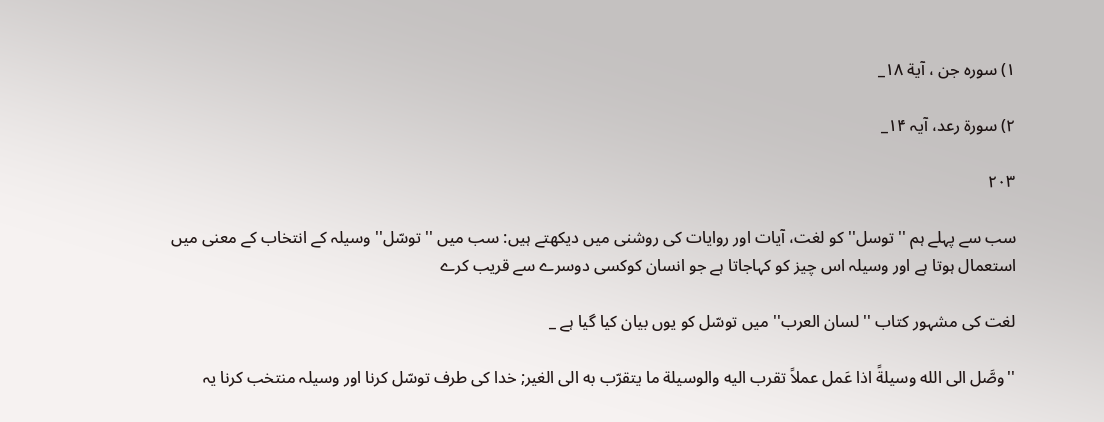۱) سورہ جن ، آیة ۱۸_

۲) سورة رعد، آیہ ۱۴_

۲۰۳

سب سے پہلے ہم '' توسل'' کو لغت، آیات اور روایات کی روشنی میں دیکھتے ہیں: سب میں '' توسّل'' وسیلہ کے انتخاب کے معنی میں استعمال ہوتا ہے اور وسیلہ اس چیز کو کہاجاتا ہے جو انسان کوکسی دوسرے سے قریب کرے

لغت کی مشہور کتاب '' لسان العرب'' میں توسّل کو یوں بیان کیا گیا ہے _

''وصَّل الی الله وسیلةً اذا عَمل عملاً تقرب الیه والوسیلة ما یتقرّب به الی الغیر; خدا کی طرف توسّل کرنا اور وسیلہ منتخب کرنا یہ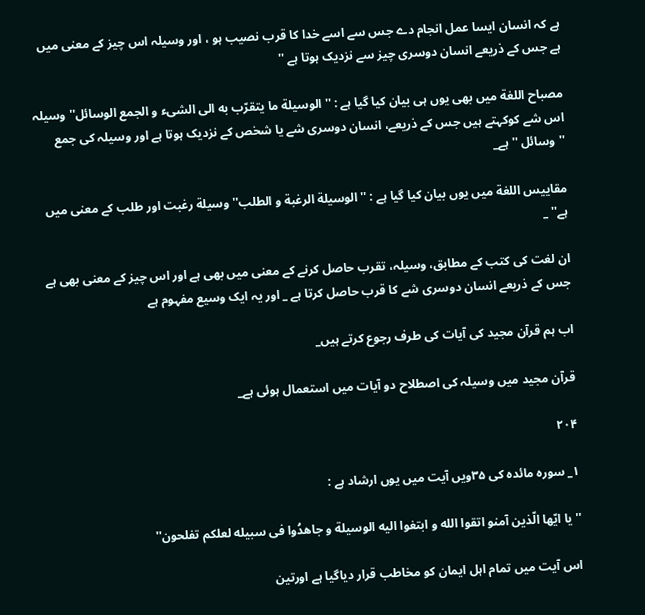ہے کہ انسان ایسا عمل انجام دے جس سے اسے خدا کا قرب نصیب ہو ، اور وسیلہ اس چیز کے معنی میں ہے جس کے ذریعے انسان دوسری چیز سے نزدیک ہوتا ہے ''

مصباح اللغة میں بھی یوں ہی بیان کیا گیا ہے : ''الوسیلة ما یتقرّب به الی الشیء و الجمع الوسائل'' وسیلہ اس شے کوکہتے ہیں جس کے ذریعے، انسان دوسری شے یا شخص کے نزدیک ہوتا ہے اور وسیلہ کی جمع ''وسائل '' ہے_

مقاییس اللغة میں یوں بیان کیا گیا ہے : ''الوسیلة الرغبة و الطلب'' وسیلة رغبت اور طلب کے معنی میں ہے'' _

ان لغت کی کتب کے مطابق، وسیلہ، تقرب حاصل کرنے کے معنی میں بھی ہے اور اس چیز کے معنی بھی ہے جس کے ذریعے انسان دوسری شے کا قرب حاصل کرتا ہے _ اور یہ ایک وسیع مفہوم ہے

اب ہم قرآن مجید کی آیات کی طرف رجوع کرتے ہیں_

قرآن مجید میں وسیلہ کی اصطلاح دو آیات میں استعمال ہوئی ہے_

۲۰۴

۱_ سورہ مائدہ کی ۳۵ویں آیت میں یوں ارشاد ہے :

'' یا ايّها الّذین آمنو اتقوا الله و ابتغوا الیه الوسیلة و جاهدُوا فی سبیله لعلکم تفلحون''

اس آیت میں تمام اہل ایمان کو مخاطب قرار دیاگیا ہے اورتین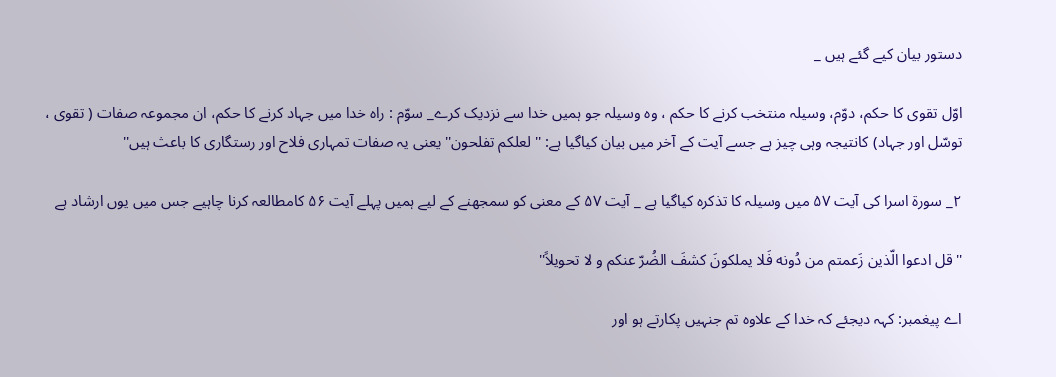دستور بیان کیے گئے ہیں _

اوّل تقوی کا حکم، دوّم، وسیلہ منتخب کرنے کا حکم ، وہ وسیلہ جو ہمیں خدا سے نزدیک کرے_ سوّم : راہ خدا میں جہاد کرنے کا حکم، ان مجموعہ صفات ( تقوی ، توسّل اور جہاد) کانتیجہ وہی چیز ہے جسے آیت کے آخر میں بیان کیاگیا ہے: '' لعلکم تفلحون'' یعنی یہ صفات تمہاری فلاح اور رستگاری کا باعث ہیں''

۲_ سورة اسرا کی آیت ۵۷ میں وسیلہ کا تذکرہ کیاگیا ہے _ آیت ۵۷ کے معنی کو سمجھنے کے لیے ہمیں پہلے آیت ۵۶ کامطالعہ کرنا چاہیے جس میں یوں ارشاد ہے

''قل ادعوا الّذین زَعمتم من دُونه فَلا یملکونَ کشفَ الضُرّ عنکم و لا تحویلاً''

اے پیغمبر: کہہ دیجئے کہ خدا کے علاوہ تم جنہیں پکارتے ہو اور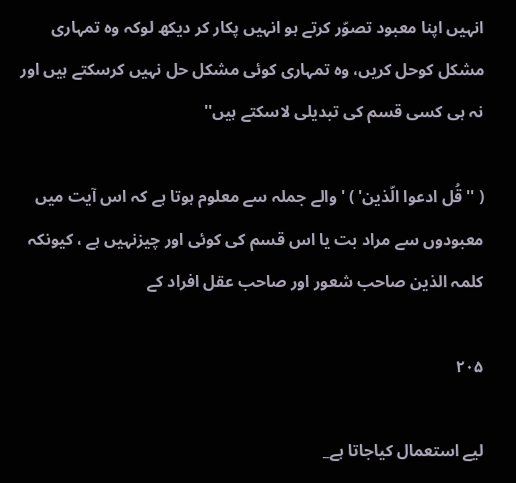انہیں اپنا معبود تصوّر کرتے ہو انہیں پکار کر دیکھ لوکہ وہ تمہاری مشکل کوحل کریں، وہ تمہاری کوئی مشکل حل نہیں کرسکتے ہیں اور نہ ہی کسی قسم کی تبدیلی لاسکتے ہیں''

( ''قُل ادعوا الّذین' ) ' والے جملہ سے معلوم ہوتا ہے کہ اس آیت میں معبودوں سے مراد بت یا اس قسم کی کوئی اور چیزنہیں ہے ، کیونکہ کلمہ الذین صاحب شعور اور صاحب عقل افراد کے

۲۰۵

لیے استعمال کیاجاتا ہے_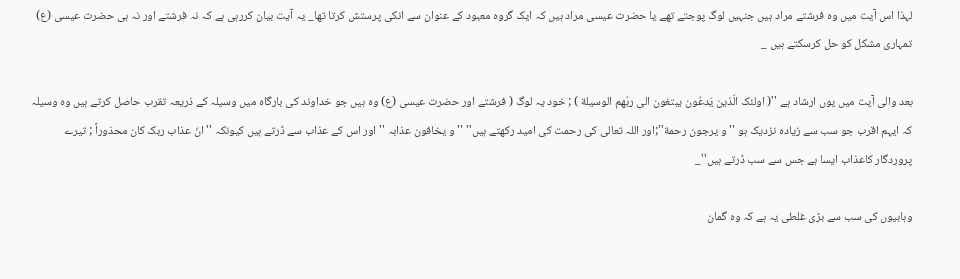لہذا اس آیت میں وہ فرشتے مراد ہیں جنہیں لوگ پوجتے تھے یا حضرت عیسی مراد ہیں کہ ایک گروہ معبود کے عنوان سے انکی پرستش کرتا تھا_ یہ آیت بیان کررہی ہے کہ نہ فرشتے اور نہ ہی حضرت عیسی (ع) تمہاری مشکل کو حل کرسکتے ہیں _

بعد والی آیت میں یوں ارشاد ہے ''( اولئک الّذین يَدعُون یبتغون الی ربّهم الوسیلة ) ; خود یہ لوگ ( فرشتے اور حضرت عیسی (ع) وہ ہیں جو خداوند کی بارگاہ میں وسیلہ کے ذریعہ تقرب حاصل کرتے ہیں وہ وسیلہ کہ ایہم اقرب جو سب سے زیادہ نزدیک ہو '' و یرجون رحمة'';اور اللہ تعالی کی رحمت کی امید رکھتے ہیں'' '' و یخافون عذابہ '' اور اس کے عذاب سے ڈرتے ہیں کیونکہ '' انّ عذاب ربک کان محذوراً ; تیرے پروردگار کاعذاب ایسا ہے جس سے سب ڈرتے ہیں''_

وہابیوں کی سب سے بڑی غلطی یہ ہے کہ وہ گمان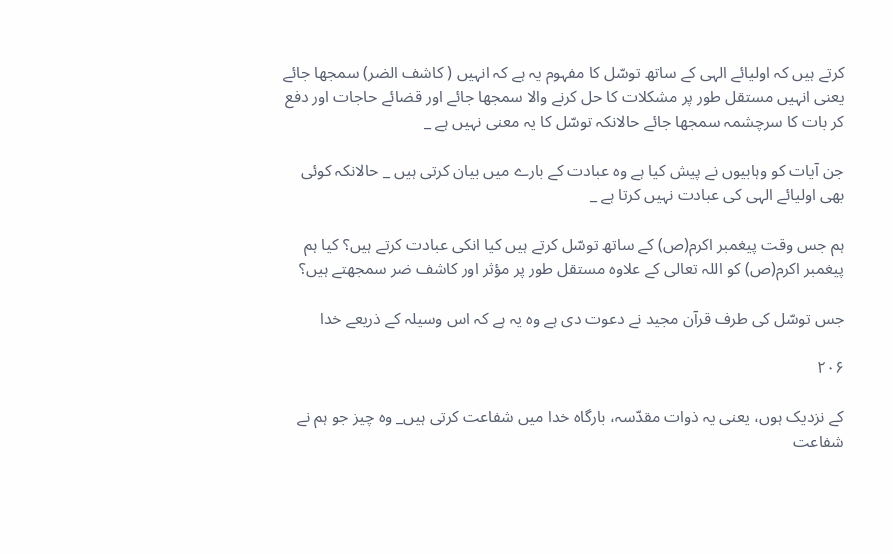کرتے ہیں کہ اولیائے الہی کے ساتھ توسّل کا مفہوم یہ ہے کہ انہیں ( کاشف الضر) سمجھا جائے یعنی انہیں مستقل طور پر مشکلات کا حل کرنے والا سمجھا جائے اور قضائے حاجات اور دفع کر بات کا سرچشمہ سمجھا جائے حالانکہ توسّل کا یہ معنی نہیں ہے _

جن آیات کو وہابیوں نے پیش کیا ہے وہ عبادت کے بارے میں بیان کرتی ہیں _ حالانکہ کوئی بھی اولیائے الہی کی عبادت نہیں کرتا ہے _

ہم جس وقت پیغمبر اکرم(ص) کے ساتھ توسّل کرتے ہیں کیا انکی عبادت کرتے ہیں؟ کیا ہم پیغمبر اکرم(ص) کو اللہ تعالی کے علاوہ مستقل طور پر مؤثر اور کاشف ضر سمجھتے ہیں؟

جس توسّل کی طرف قرآن مجید نے دعوت دی ہے وہ یہ ہے کہ اس وسیلہ کے ذریعے خدا

۲۰۶

کے نزدیک ہوں، یعنی یہ ذوات مقدّسہ، بارگاہ خدا میں شفاعت کرتی ہیں_ وہ چیز جو ہم نے شفاعت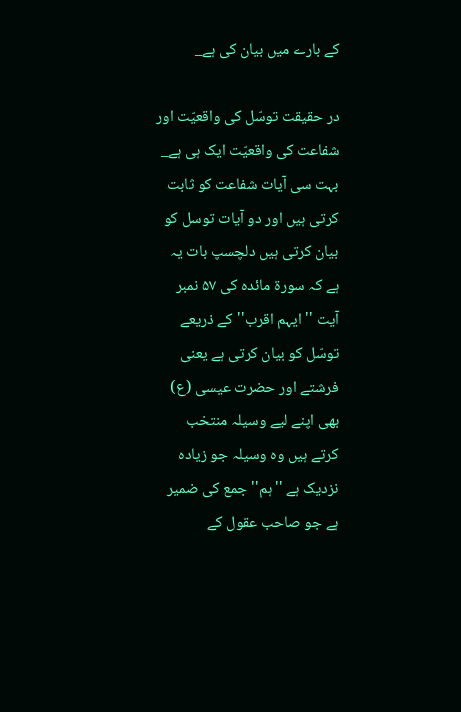کے بارے میں بیان کی ہے_

در حقیقت توسّل کی واقعيّت اور شفاعت کی واقعيّت ایک ہی ہے_ بہت سی آیات شفاعت کو ثابت کرتی ہیں اور دو آیات توسل کو بیان کرتی ہیں دلچسپ بات یہ ہے کہ سورة مائدہ کی ۵۷ نمبر آیت '' ایہم اقرب'' کے ذریعے توسّل کو بیان کرتی ہے یعنی فرشتے اور حضرت عیسی (ع) بھی اپنے لیے وسیلہ منتخب کرتے ہیں وہ وسیلہ جو زیادہ نزدیک ہے ''ہم'' جمع کی ضمیر ہے جو صاحب عقول کے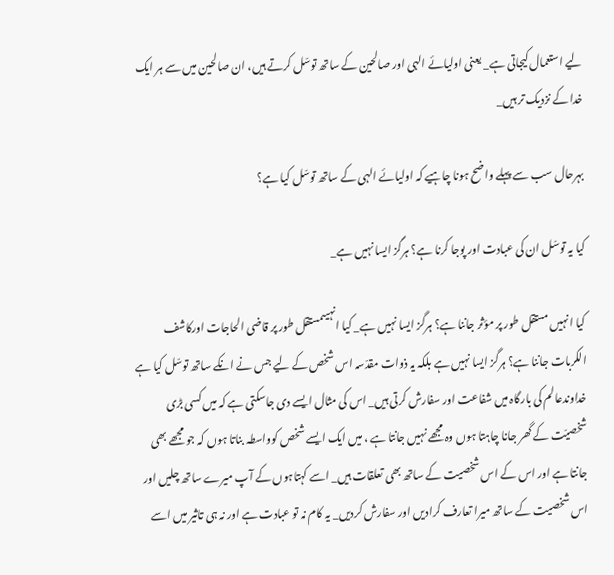لیے استعمال کیجاتی ہے_ یعنی اولیائے الہی اور صالحین کے ساتھ توسّل کرتے ہیں، ان صالحین میں سے ہر ایک خدا کے نزدیک تر ہیں_

بہرحال سب سے پہلے واضح ہونا چاہیے کہ اولیائے الہی کے ساتھ توسّل کیا ہے؟

کیا یہ توسّل ان کی عبادت اور پوجا کرنا ہے؟ ہرگز ایسا نہیں ہے_

کیا انہیں مستقل طور پر مؤثر جاننا ہے؟ ہرگز ایسا نہیں ہے_ کیا انہیںمستقل طور پر قاضی الحاجات اورکاشف الکربات جاننا ہے؟ ہرگز ایسا نہیں ہے بلکہ یہ ذوات مقدّسہ اس شخص کے لیے جس نے انکے ساتھ توسّل کیا ہے خداوندعالم کی بارگاہ میں شفاعت اور سفارش کرتی ہیں_ اس کی مثال ایسے دی جاسکتی ہے کہ میں کسی بڑی شخصيّت کے گھر جانا چاہتا ہوں وہ مجھے نہیں جانتا ہے ، میں ایک ایسے شخص کوواسطہ بناتا ہوں کہ جو مجھے بھی جانتا ہے اور اس کے اس شخصیت کے ساتھ بھی تعلقات ہیں_ اسے کہتاہوں کے آپ میرے ساتھ چلیں اور اس شخصیت کے ساتھ میرا تعارف کرادیں اور سفارش کردیں_ یہ کام نہ تو عبادت ہے اور نہ ہی تاثیر میں اسے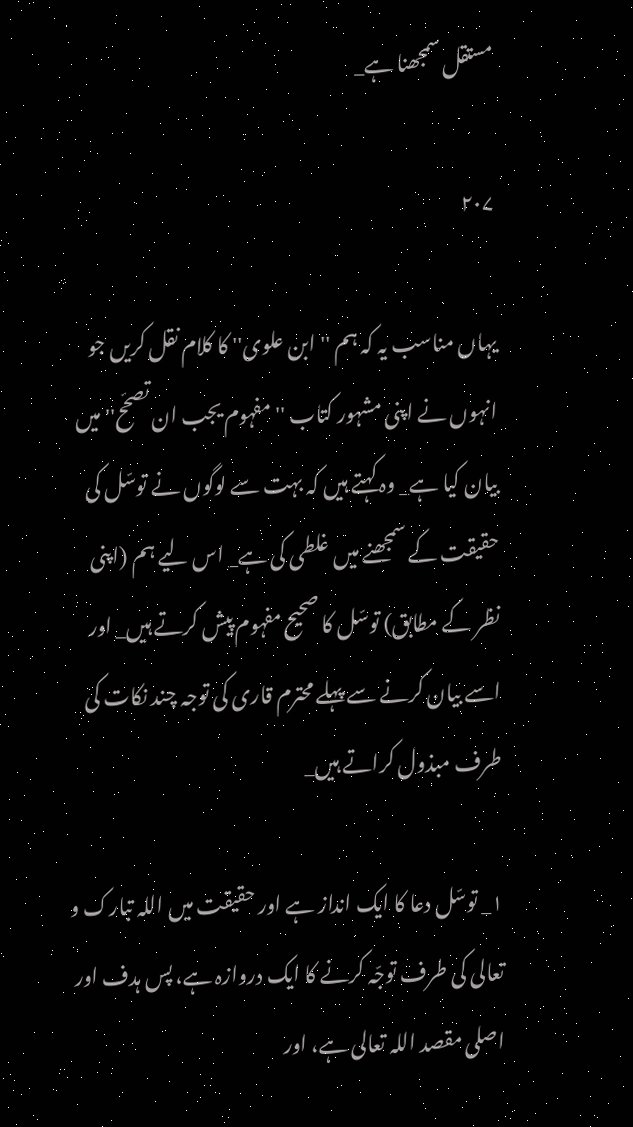مستقل سمجھنا ہے_

۲۰۷

یہاں مناسب یہ کہ ہم '' ابن علوی'' کا کلام نقل کریں جو انہوں نے اپنی مشہور کتاب ''مفہوم یجب ان تصحّح'' میں بیان کیا ہے_ وہ کہتے ہیں کہ بہت سے لوگوں نے توسّل کی حقیقت کے سمجھنے میں غلطی کی ہے_ اس لیے ہم (اپنی نظر کے مطابق) توسّل کا صحیح مفہوم پیش کرتے ہیں_ اور اسے بیان کرنے سے پہلے محترم قاری کی توجہ چند نکات کی طرف مبذول کراتے ہیں_

۱_ توسّل دعا کا ایک انداز ہے اور حقیقت میں اللہ تبارک و تعالی کی طرف توجّہ کرنے کا ایک دروازہ ہے، پس ہدف اور اصلی مقصد اللہ تعالی ہے، اور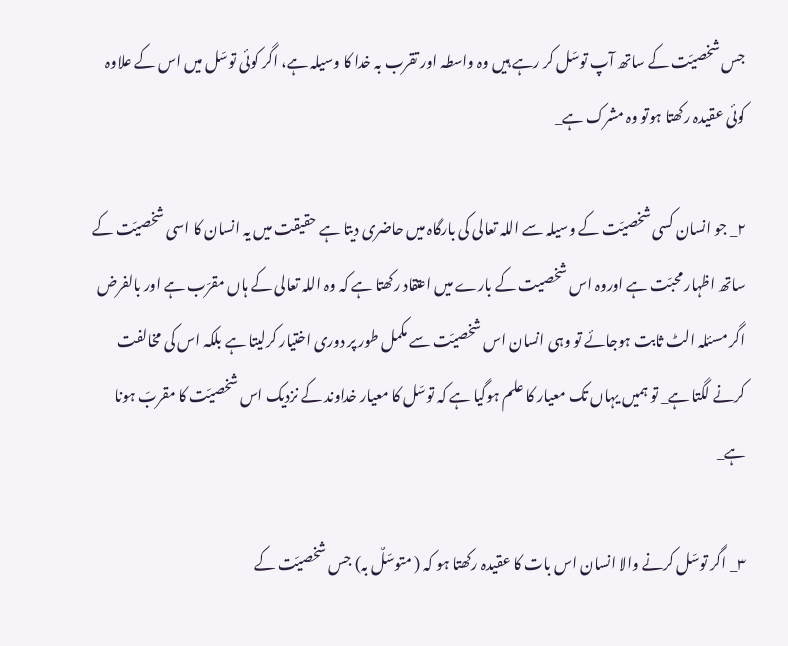جس شخصيّت کے ساتھ آپ توسّل کر رہے ہیں وہ واسطہ اور تقرب بہ خدا کا وسیلہ ہے، اگر کوئی توسّل میں اس کے علاوہ کوئی عقیدہ رکھتا ہوتو وہ مشرک ہے_

۲_ جو انسان کسی شخصيّت کے وسیلہ سے اللہ تعالی کی بارگاہ میں حاضری دیتا ہے حقیقت میں یہ انسان کا اسی شخصيّت کے ساتھ اظہار محبّت ہے اوروہ اس شخصیت کے بارے میں اعتقاد رکھتا ہے کہ وہ اللہ تعالی کے ہاں مقرّب ہے اور بالفرض اگر مسئلہ الٹ ثابت ہوجائے تو وہی انسان اس شخصيّت سے مکمل طور پر دوری اختیار کرلیتا ہے بلکہ اس کی مخالفت کرنے لگتا ہے_ تو ہمیں یہاں تک معیار کا علم ہوگیا ہے کہ توسّل کا معیار خداوند کے نزدیک اس شخصيّت کا مقربّ ہونا ہے_

۳_ اگر توسّل کرنے والا انسان اس بات کا عقیدہ رکھتا ہو کہ ( متوسّلٌ بہ) جس شخصيّت کے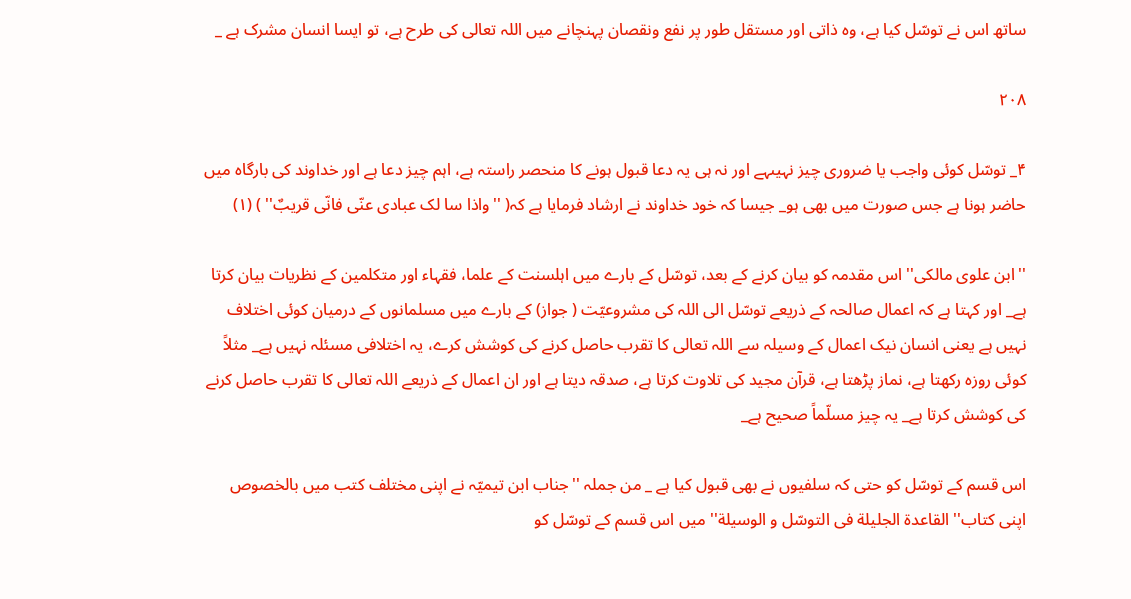ساتھ اس نے توسّل کیا ہے، وہ ذاتی اور مستقل طور پر نفع ونقصان پہنچانے میں اللہ تعالی کی طرح ہے، تو ایسا انسان مشرک ہے _

۲۰۸

۴_ توسّل کوئی واجب یا ضروری چیز نہیںہے اور نہ ہی یہ دعا قبول ہونے کا منحصر راستہ ہے، اہم چیز دعا ہے اور خداوند کی بارگاہ میں حاضر ہونا ہے جس صورت میں بھی ہو_ جیسا کہ خود خداوند نے ارشاد فرمایا ہے کہ( ''واذا سا لک عبادی عنّی فانّی قریبٌ'' ) (۱)

''ابن علوی مالکی'' اس مقدمہ کو بیان کرنے کے بعد، توسّل کے بارے میں اہلسنت کے علما، فقہاء اور متکلمین کے نظریات بیان کرتا ہے_ اور کہتا ہے کہ اعمال صالحہ کے ذریعے توسّل الی اللہ کی مشروعيّت ( جواز) کے بارے میں مسلمانوں کے درمیان کوئی اختلاف نہیں ہے یعنی انسان نیک اعمال کے وسیلہ سے اللہ تعالی کا تقرب حاصل کرنے کی کوشش کرے، یہ اختلافی مسئلہ نہیں ہے_ مثلاً کوئی روزہ رکھتا ہے، نماز پڑھتا ہے، قرآن مجید کی تلاوت کرتا ہے، صدقہ دیتا ہے اور ان اعمال کے ذریعے اللہ تعالی کا تقرب حاصل کرنے کی کوشش کرتا ہے_ یہ چیز مسلّماً صحیح ہے_

اس قسم کے توسّل کو حتی کہ سلفیوں نے بھی قبول کیا ہے _ من جملہ ''جناب ابن تیميّہ نے اپنی مختلف کتب میں بالخصوص اپنی کتاب'' القاعدة الجلیلة فی التوسّل و الوسیلة'' میں اس قسم کے توسّل کو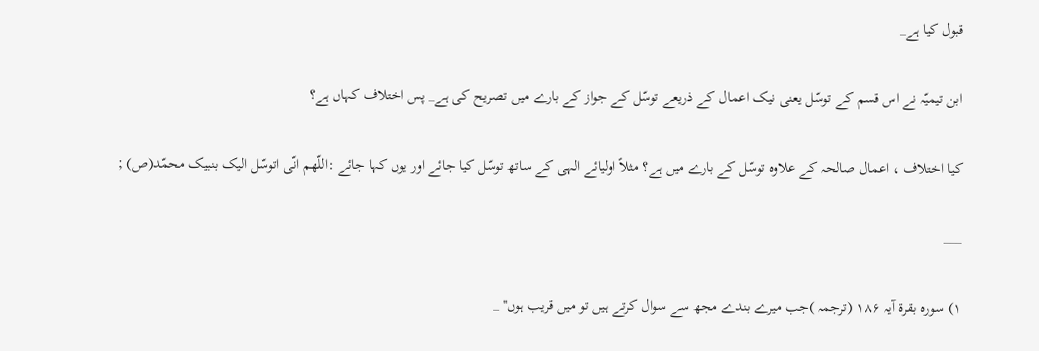قبول کیا ہے_

ابن تیميّہ نے اس قسم کے توسّل یعنی نیک اعمال کے ذریعے توسّل کے جواز کے بارے میں تصریح کی ہے_ پس اختلاف کہاں ہے؟

کیا اختلاف ، اعمال صالحہ کے علاوہ توسّل کے بارے میں ہے؟ مثلاً اولیائے الہی کے ساتھ توسّل کیا جائے اور یوں کہا جائے :اللّهم انّی اتوسّل الیک بنبیک محمّد(ص) ;

___

۱) سورہ بقرة آیہ ۱۸۶ (ترجمہ )جب میرے بندے مجھ سے سوال کرتے ہیں تو میں قریب ہوں'' _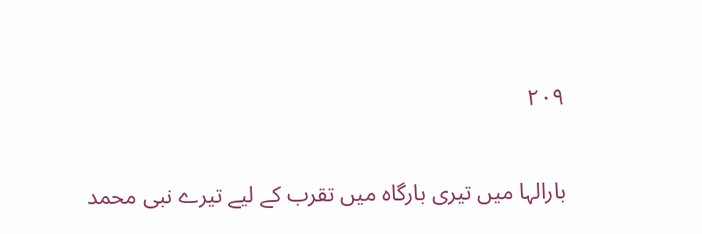۲۰۹

بارالہا میں تیری بارگاہ میں تقرب کے لیے تیرے نبی محمد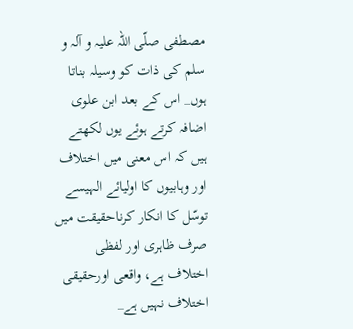مصطفی صلّی اللہ علیہ و آلہ و سلم کی ذات کو وسیلہ بناتا ہوں_ اس کے بعد ابن علوی اضافہ کرتے ہوئے یوں لکھتے ہیں کہ اس معنی میں اختلاف اور وہابیوں کا اولیائے الہیسے توسّل کا انکار کرناحقیقت میں صرف ظاہری اور لفظی اختلاف ہے، واقعی اورحقیقی اختلاف نہیں ہے_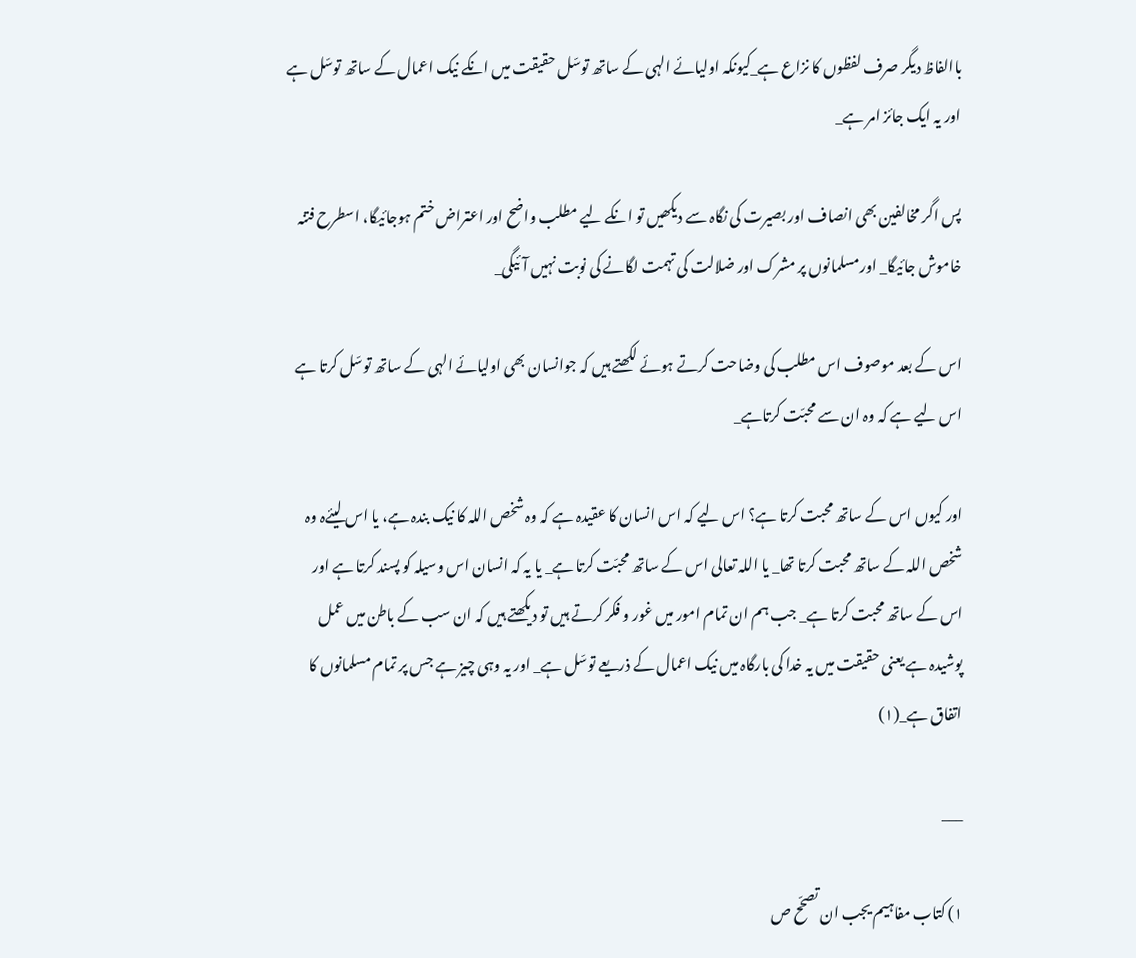باالفاظ دیگر صرف لفظوں کا نزاع ہے_کیونکہ اولیائے الہی کے ساتھ توسّل حقیقت میں انکے نیک اعمال کے ساتھ توسّل ہے اور یہ ایک جائز امر ہے_

پس اگر مخالفین بھی انصاف اور بصیرت کی نگاہ سے دیکھیں تو انکے لیے مطلب واضح اور اعتراض ختم ہوجائیگا، اسطرح فتنہ خاموش جائیگا_ اورمسلمانوں پر مشرک اور ضلالت کی تہمت لگانے کی نوبت نہیں آئیگی_

اس کے بعد موصوف اس مطلب کی وضاحت کرتے ہوئے لکھتے ہیں کہ جوانسان بھی اولیائے الہی کے ساتھ توسّل کرتا ہے اس لیے ہے کہ وہ ان سے محبّت کرتاہے_

اور کیوں اس کے ساتھ محبت کرتا ہے؟ اس لیے کہ اس انسان کا عقیدہ ہے کہ وہ شخص اللہ کا نیک بندہ ہے، یا اس لیئےہ وہ شخص اللہ کے ساتھ محبت کرتا تھا_ یا اللہ تعالی اس کے ساتھ محبّت کرتا ہے_ یا یہ کہ انسان اس وسیلہ کو پسند کرتا ہے اور اس کے ساتھ محبت کرتا ہے_ جب ہم ان تمام امور میں غور و فکر کرتے ہیں تو دیکھتے ہیں کہ ان سب کے باطن میں عمل پوشیدہ ہے یعنی حقیقت میں یہ خدا کی بارگاہ میں نیک اعمال کے ذریعے توسّل ہے_ اور یہ وہی چیز ہے جس پر تمام مسلمانوں کا اتفاق ہے_(۱)

___

۱) کتاب مفاہیم یجب ان تصحّح ص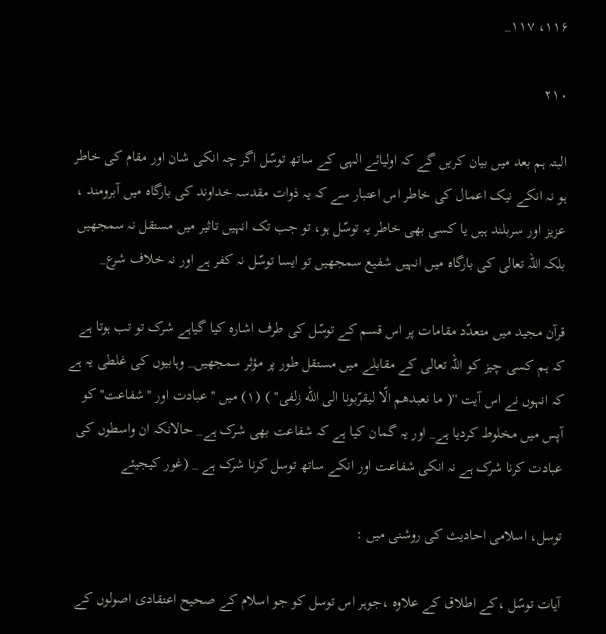۱۱۶، ۱۱۷_

۲۱۰

البتہ ہم بعد میں بیان کریں گے کہ اولیائے الہی کے ساتھ توسّل اگر چہ انکی شان اور مقام کی خاطر ہو نہ انکے نیک اعمال کی خاطر اس اعتبار سے کہ یہ ذوات مقدسہ خداوند کی بارگاہ میں آبرومند ، عزیز اور سربلند ہیں یا کسی بھی خاطر یہ توسّل ہو، تو جب تک انہیں تاثیر میں مستقل نہ سمجھیں بلکہ اللہ تعالی کی بارگاہ میں انہیں شفیع سمجھیں تو ایسا توسّل نہ کفر ہے اور نہ خلاف شرع_

قرآن مجید میں متعدّد مقامات پر اس قسم کے توسّل کی طرف اشارہ کیا گیاہے شرک تو تب ہوتا ہے کہ ہم کسی چیز کو اللہ تعالی کے مقابلے میں مستقل طور پر مؤثر سمجھیں_ وہابیوں کی غلطی یہ ہے کہ انہوں نے اس آیت ''( ما نعبدهم الّا لیقرّبونا الی الله زلفی'' ) (۱) میں ''عبادت اور ''شفاعت'' کو آپس میں مخلوط کردیا ہے_ اور یہ گمان کیا ہے کہ شفاعت بھی شرک ہے_ حالانکہ ان واسطوں کی عبادت کرنا شرک ہے نہ انکی شفاعت اور انکے ساتھ توسل کرنا شرک ہے _ (غور کیجیئے

توسل، اسلامی احادیث کی روشنی میں :

آیات توسّل ،کے اطلاق کے علاوہ ،جوہر اس توسل کو جو اسلام کے صحیح اعتقادی اصولوں کے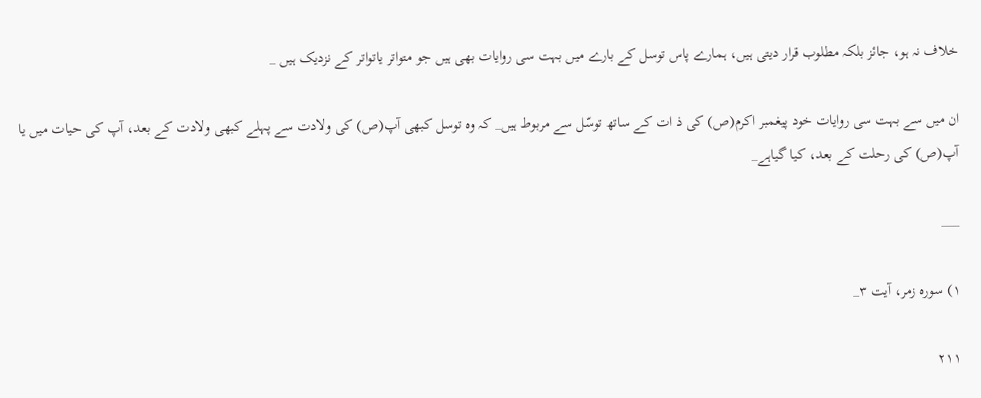خلاف نہ ہو، جائز بلکہ مطلوب قرار دیتی ہیں، ہمارے پاس توسل کے بارے میں بہت سی روایات بھی ہیں جو متواتر یاتواتر کے نزدیک ہیں _

ان میں سے بہت سی روایات خود پیغمبر اکرم(ص) کی ذ ات کے ساتھ توسّل سے مربوط ہیں_ کہ وہ توسل کبھی آپ(ص) کی ولادت سے پہلے کبھی ولادت کے بعد، آپ کی حیات میں یا آپ(ص) کی رحلت کے بعد، کیا گیاہے_

___

۱) سورہ زمر، آیت ۳_

۲۱۱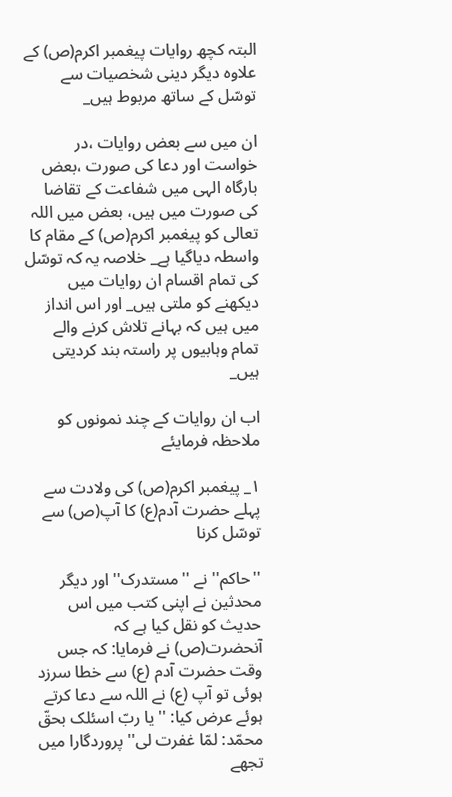البتہ کچھ روایات پیغمبر اکرم(ص) کے علاوہ دیگر دینی شخصیات سے توسّل کے ساتھ مربوط ہیں_

ان میں سے بعض روایات ،در خواست اور دعا کی صورت ،بعض بارگاہ الہی میں شفاعت کے تقاضا کی صورت میں ہیں، بعض میں اللہ تعالی کو پیغمبر اکرم(ص) کے مقام کا واسطہ دیاگیا ہے_ خلاصہ یہ کہ توسّل کی تمام اقسام ان روایات میں دیکھنے کو ملتی ہیں_ اور اس انداز میں ہیں کہ بہانے تلاش کرنے والے تمام وہابیوں پر راستہ بند کردیتی ہیں_

اب ان روایات کے چند نمونوں کو ملاحظہ فرمایئے

۱_ پیغمبر اکرم(ص) کی ولادت سے پہلے حضرت آدم(ع) کا آپ(ص) سے توسّل کرنا

''حاکم'' نے ''مستدرک'' اور دیگر محدثین نے اپنی کتب میں اس حدیث کو نقل کیا ہے کہ آنحضرت(ص) نے فرمایا: کہ جس وقت حضرت آدم (ع) سے خطا سرزد ہوئی تو آپ (ع) نے اللہ سے دعا کرتے ہوئے عرض کیا: '' یا ربّ اسئلک بحقّ محمّد: لمّا غفرت لی'' پروردگارا میں تجھے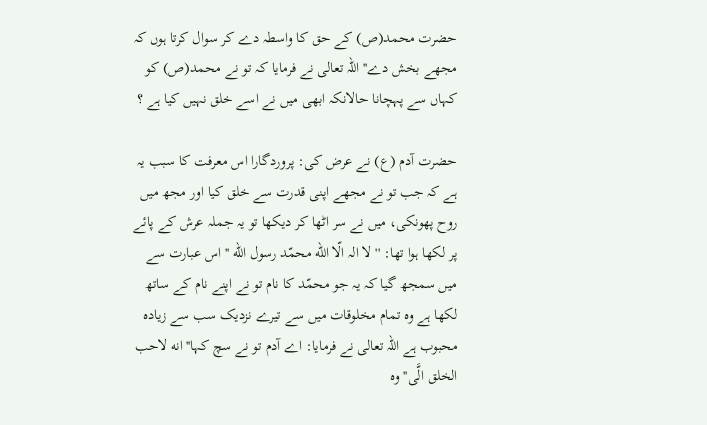حضرت محمد(ص) کے حق کا واسطہ دے کر سوال کرتا ہوں کہ مجھے بخش دے'' اللہ تعالی نے فرمایا کہ تو نے محمد(ص) کو کہاں سے پہچانا حالانکہ ابھی میں نے اسے خلق نہیں کیا ہے ؟

حضرت آدم (ع) نے عرض کی: پروردگارا اس معرفت کا سبب یہ ہے کہ جب تو نے مجھے اپنی قدرت سے خلق کیا اور مجھ میں روح پھونکی، میں نے سر اٹھا کر دیکھا تو یہ جملہ عرش کے پائے پر لکھا ہوا تھا: '' لا الہ الّا الله محمّد رسول الله '' اس عبارت سے میں سمجھ گیا کہ یہ جو محمّد کا نام تو نے اپنے نام کے ساتھ لکھا ہے وہ تمام مخلوقات میں سے تیرے نزدیک سب سے زیادہ محبوب ہے اللہ تعالی نے فرمایا: اے آدم تو نے سچ کہا''انه لاحب الخلق الَّی'' وہ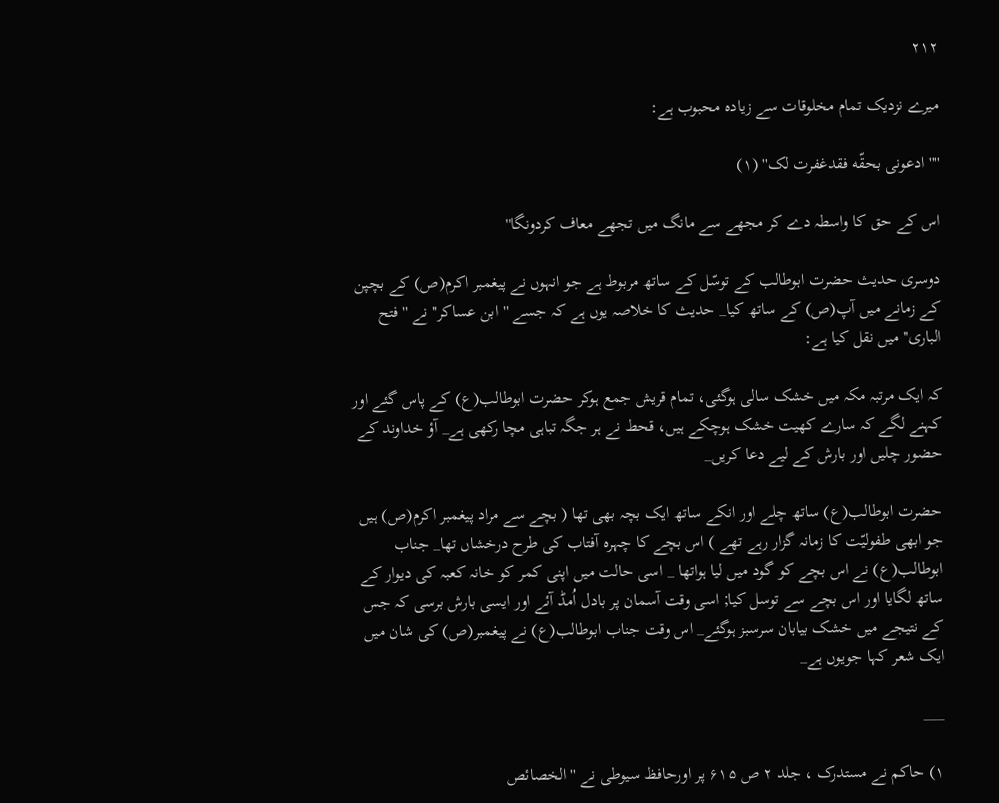۲۱۲

میرے نزدیک تمام مخلوقات سے زیادہ محبوب ہے:

''''ادعونی بحقّه فقدغفرت لک'' (۱)

اس کے حق کا واسطہ دے کر مجھے سے مانگ میں تجھے معاف کردونگا''

دوسری حدیث حضرت ابوطالب کے توسّل کے ساتھ مربوط ہے جو انہوں نے پیغمبر اکرم(ص) کے بچپن کے زمانے میں آپ(ص) کے ساتھ کیا_ حدیث کا خلاصہ یوں ہے کہ جسے ''ابن عساکر'' نے ''فتح الباری'' میں نقل کیا ہے:

کہ ایک مرتبہ مکہ میں خشک سالی ہوگئی، تمام قریش جمع ہوکر حضرت ابوطالب(ع) کے پاس گئے اور کہنے لگے کہ سارے کھیت خشک ہوچکے ہیں، قحط نے ہر جگہ تباہی مچا رکھی ہے_ آؤ خداوند کے حضور چلیں اور بارش کے لیے دعا کریں_

حضرت ابوطالب(ع) ساتھ چلے اور انکے ساتھ ایک بچہ بھی تھا ( بچے سے مراد پیغمبر اکرم(ص) ہیں جو ابھی طفوليّت کا زمانہ گزار رہے تھے ) اس بچے کا چہرہ آفتاب کی طرح درخشاں تھا_ جناب ابوطالب(ع) نے اس بچے کو گود میں لیا ہواتھا _ اسی حالت میں اپنی کمر کو خانہ کعبہ کی دیوار کے ساتھ لگایا اور اس بچے سے توسل کیا; اسی وقت آسمان پر بادل اُمڈ آئے اور ایسی بارش برسی کہ جس کے نتیجے میں خشک بیابان سرسبز ہوگئے_ اس وقت جناب ابوطالب(ع) نے پیغمبر(ص) کی شان میں ایک شعر کہا جویوں ہے_

___

۱) حاکم نے مستدرک ، جلد ۲ ص ۶۱۵ پر اورحافظ سیوطی نے ''الخصائص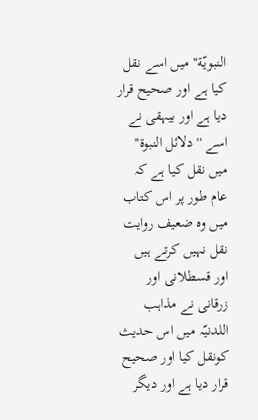النبويّة'' میں اسے نقل کیا ہے اور صحیح قرار دیا ہے اور بیہقی نے اسے ''دلائل النبوة'' میں نقل کیا ہے کہ عام طور پر اس کتاب میں وہ ضعیف روایت نقل نہیں کرتے ہیں اور قسطلانی اور زرقانی نے مذاہب اللدنيّہ میں اس حدیث کونقل کیا اور صحیح قرار دیا ہے اور دیگر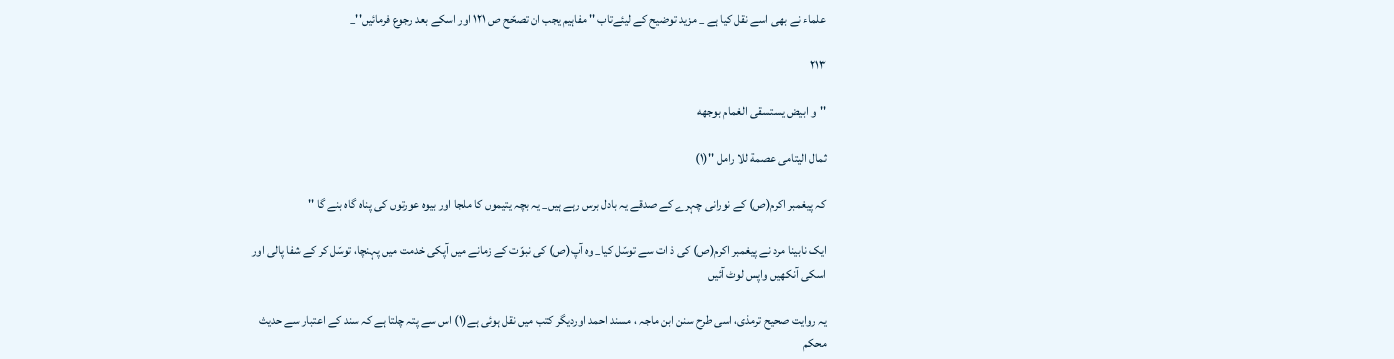علماء نے بھی اسے نقل کیا ہے _ مزید توضیح کے لیئےتاب '' مفاہیم یجب ان تصحّح ص ۱۲۱ اور اسکے بعد رجوع فرمائیں''_

۲۱۳

''و ابیض یستسقی الغمام بوجهه

ثمال الیتامی عصمة للا رامل ''(۱)

کہ پیغمبر اکرم(ص) کے نورانی چہرے کے صدقے یہ بادل برس رہے ہیں_ یہ بچہ یتیموں کا ملجا اور بیوہ عورتوں کی پناہ گاہ بنے گا ''

ایک نابینا مرد نے پیغمبر اکرم(ص) کی ذ ات سے توسّل کیا_ وہ آپ(ص) کی نبوّت کے زمانے میں آپکی خدمت میں پہنچا، توسّل کر کے شفا پالی اور اسکی آنکھیں واپس لوٹ آئیں

یہ روایت صحیح ترمذی، اسی طرح سنن ابن ماجہ ، مسند احمد اوردیگر کتب میں نقل ہوئی ہے(۱) اس سے پتہ چلتا ہے کہ سند کے اعتبار سے حدیث محکم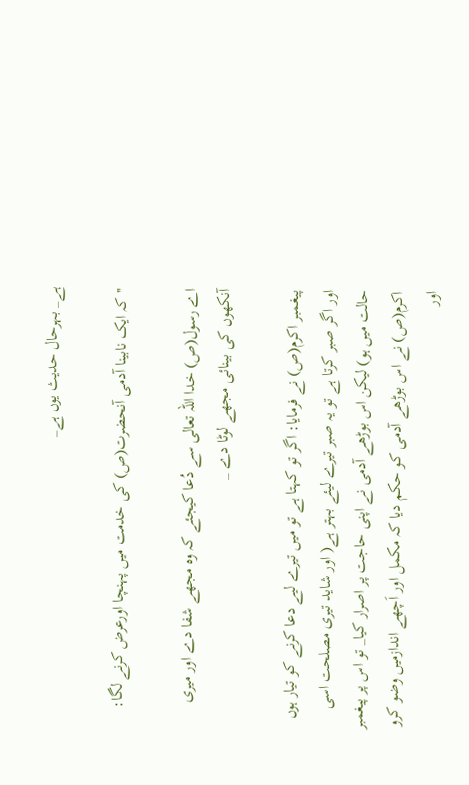ہے_ بہرحال حدیث یوں ہے_

''کہ ایک نابینا آدمی آنحضرت(ص) کی خدمت میں پہنچا اورعرض کرنے لگا:

اے رسول(ص) خدا اللہ تعالی سے دُعا کیجئے کہ وہ مجھے شفا دے اور میری آنکھوں کی بینائی مجھے لوٹا دے _

پیغمبر اکرم(ص) نے فرمایا: اگر تو کہتا ہے تو میں تیرے لیے دعا کرنے کو تیار ہوں اور اگر صبر کرتا ہے تو یہ صبر تیرے لیئے بہتر ہے( اور شاید تیری مصلحت اسی حالت میں ہو) لیکن اس بوڑھے آدمی نے اپنی حاجت پر اصرار کیا_ تو اس پر پیغمبر اکرم(ص) نے اس بوڑھے آدمی کو حکم دیا کہ مکمل اور اَچھے اندازمیں وضو کرو اور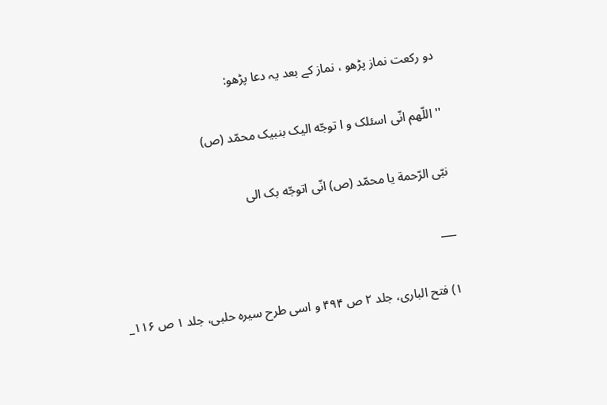دو رکعت نماز پڑھو ، نماز کے بعد یہ دعا پڑھو:

'' اللّهم انّی اسئلک و ا توجّه الیک بنبیک محمّد (ص)

نبّی الرّحمة یا محمّد (ص) انّی اتوجّه بک الی

___

۱) فتح الباری، جلد ۲ ص ۴۹۴ و اسی طرح سیرہ حلبی، جلد ۱ ص ۱۱۶_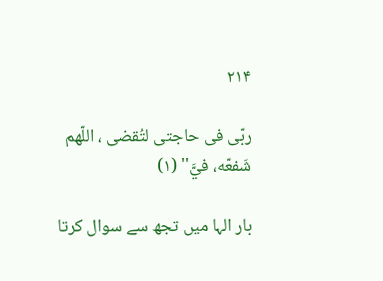۲۱۴

ربّی فی حاجتی لتُقضی ، اللّهم شَفعّه، فيَّ'' (۱)

بار الہا میں تجھ سے سوال کرتا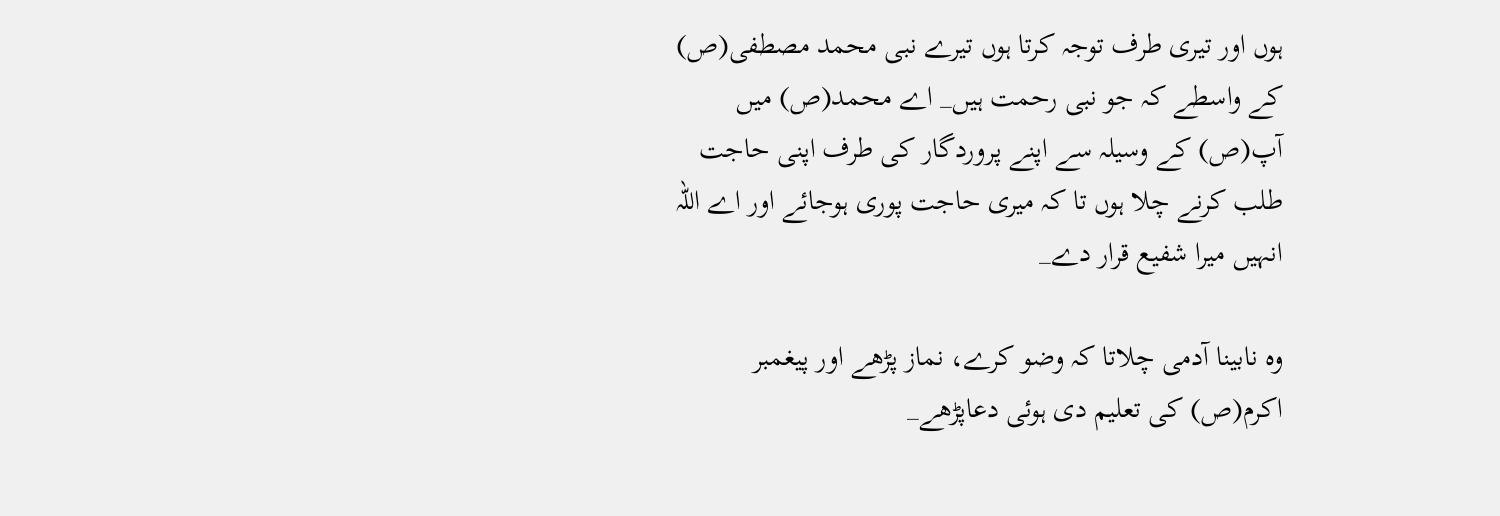ہوں اور تیری طرف توجہ کرتا ہوں تیرے نبی محمد مصطفی(ص) کے واسطے کہ جو نبی رحمت ہیں_ اے محمد(ص) میں آپ(ص) کے وسیلہ سے اپنے پروردگار کی طرف اپنی حاجت طلب کرنے چلا ہوں تا کہ میری حاجت پوری ہوجائے اور اے اللہ انہیں میرا شفیع قرار دے_

وہ نابینا آدمی چلاتا کہ وضو کرے، نماز پڑھے اور پیغمبر اکرم(ص) کی تعلیم دی ہوئی دعاپڑھے_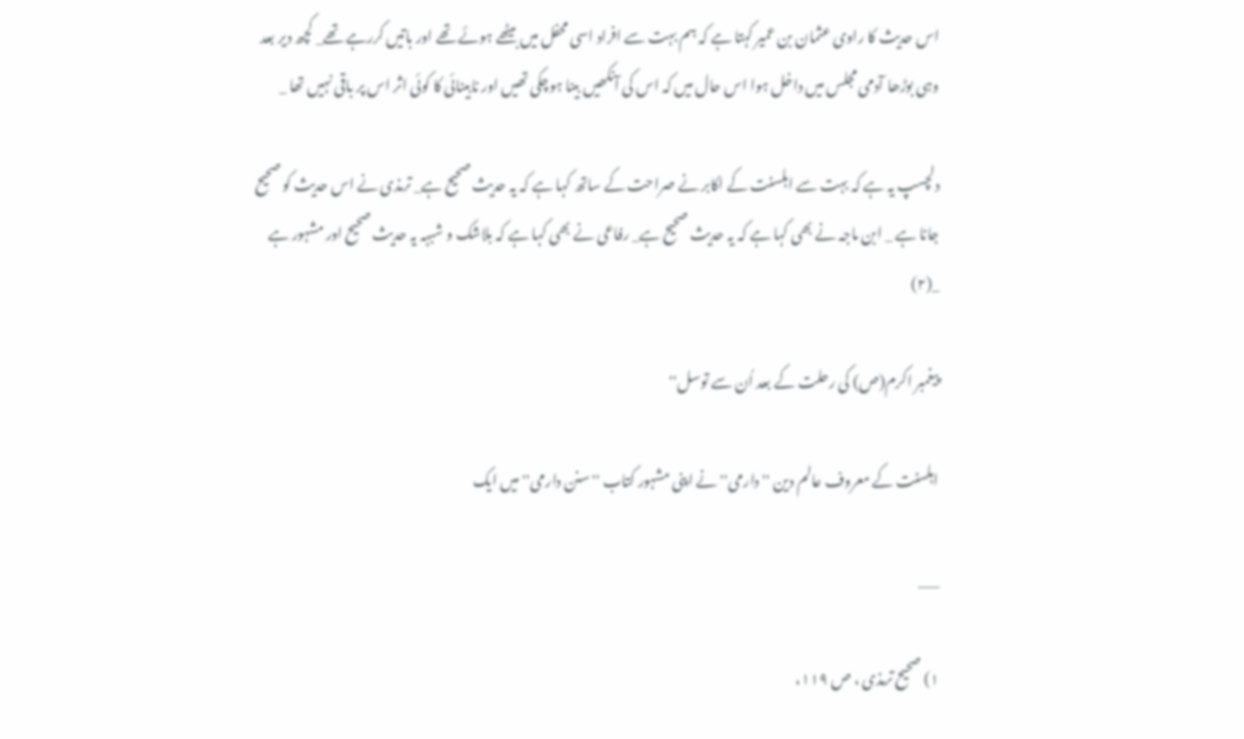اس حدیث کا راوی عثمان بن عمیر کہتا ہے کہ ہم بہت سے افراد اسی محفل میں بیٹھے ہوئے تھے اور باتیں کررہے تھے_ کچھ دیر بعد وہی بوڑھا آدمی مجلس میں داخل ہوا اس حال میں کہ اس کی آنکھیں بینا ہوچکی تھیں اور نابینائی کا کوئی اثر اس پر باقی نہیں تھا _

دلچسپ یہ ہے کہ بہت سے اہلسنت کے اکابر نے صراحت کے ساتھ کہا ہے کہ یہ حدیث صحیح ہے_ ترمذی نے اس حدیث کو صحیح جانا ہے _ ابن ماجہ نے بھی کہا ہے کہ یہ حدیث صحیح ہے_ رفاعی نے بھی کہا ہے کہ بلاشک و شبہہ یہ حدیث صحیح اور مشہور ہے _(۲)

پیغمبر اکرم(ص) کی رحلت کے بعد اُن سے توسل''

اہلسنت کے معروف عالم دین '' دارمی'' نے اپنی مشہور کتاب ''سنن دارمی'' میں ایک

___

۱) صحیح ترمذی ، ص ۱۱۹،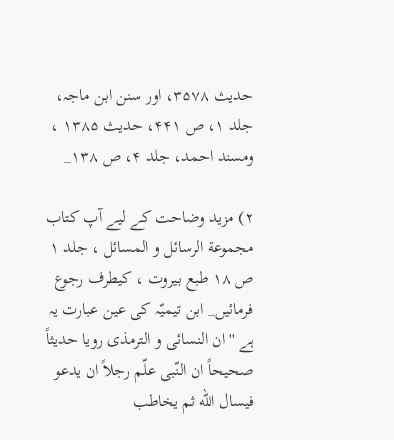حدیث ۳۵۷۸، اور سنن ابن ماجہ، جلد ۱، ص ۴۴۱، حدیث ۱۳۸۵ ، ومسند احمد، جلد ۴، ص ۱۳۸_

۲) مزید وضاحت کے لیے آپ کتاب مجموعة الرسائل و المسائل ، جلد ۱ ص ۱۸ طبع بیروت ، کیطرف رجوع فرمائیں_ ابن تیميّہ کی عین عبارت یہ ہے ''ان النسائی و الترمذی رویا حدیثاً صحیحاً ان النّبی علّم رجلاً ان یدعو فیسال الله ثم یخاطب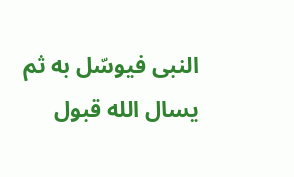النبی فیوسّل به ثم یسال الله قبول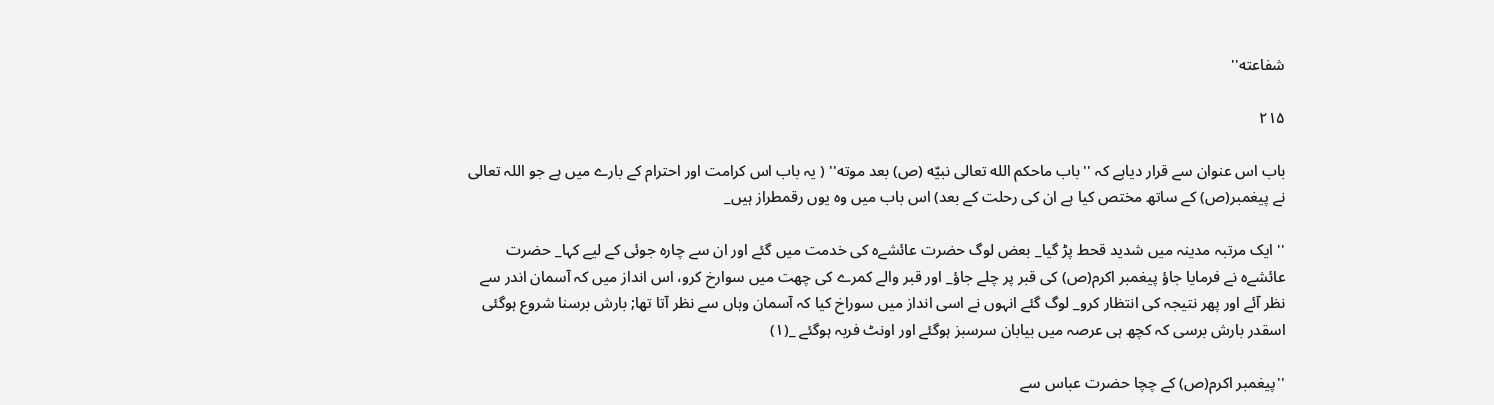شفاعته''

۲۱۵

باب اس عنوان سے قرار دیاہے کہ ''باب ماحکم الله تعالی نبيّه (ص) بعد موته'' ( یہ باب اس کرامت اور احترام کے بارے میں ہے جو اللہ تعالی نے پیغمبر(ص) کے ساتھ مختص کیا ہے ان کی رحلت کے بعد) اس باب میں وہ یوں رقمطراز ہیں_

'' ایک مرتبہ مدینہ میں شدید قحط پڑ گیا_ بعض لوگ حضرت عائشےہ کی خدمت میں گئے اور ان سے چارہ جوئی کے لیے کہا_ حضرت عائشےہ نے فرمایا جاؤ پیغمبر اکرم(ص) کی قبر پر چلے جاؤ_ اور قبر والے کمرے کی چھت میں سوارخ کرو، اس انداز میں کہ آسمان اندر سے نظر آئے اور پھر نتیجہ کی انتظار کرو_ لوگ گئے انہوں نے اسی انداز میں سوراخ کیا کہ آسمان وہاں سے نظر آتا تھا; بارش برسنا شروع ہوگئی اسقدر بارش برسی کہ کچھ ہی عرصہ میں بیابان سرسبز ہوگئے اور اونٹ فربہ ہوگئے _(۱)

''پیغمبر اکرم(ص) کے چچا حضرت عباس سے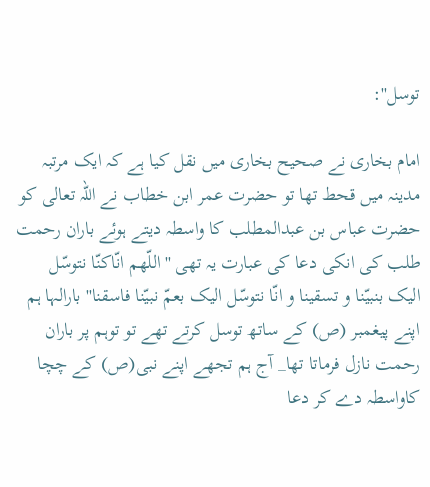توسل'':

امام بخاری نے صحیح بخاری میں نقل کیا ہے کہ ایک مرتبہ مدینہ میں قحط تھا تو حضرت عمر ابن خطاب نے اللہ تعالی کو حضرت عباس بن عبدالمطلب کا واسطہ دیتے ہوئے باران رحمت طلب کی انکی دعا کی عبارت یہ تھی ''اللّهم انّاکنّا نتوسّل الیک بنبيّنا و تسقینا و انّا نتوسّل الیک بعمّ نبيّنا فاسقنا'' بارالہا ہم اپنے پیغمبر (ص) کے ساتھ توسل کرتے تھے تو توہم پر باران رحمت نازل فرماتا تھا_ آج ہم تجھے اپنے نبی(ص) کے چچا کاواسطہ دے کر دعا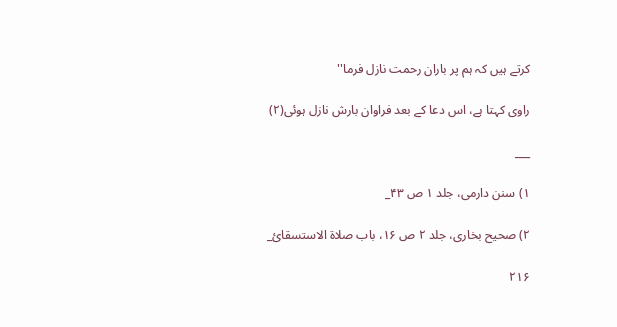کرتے ہیں کہ ہم پر باران رحمت نازل فرما''

راوی کہتا ہے، اس دعا کے بعد فراوان بارش نازل ہوئی(۲)

___

۱) سنن دارمی، جلد ۱ ص ۴۳_

۲) صحیح بخاری، جلد ۲ ص ۱۶، باب صلاة الاستسقائ_

۲۱۶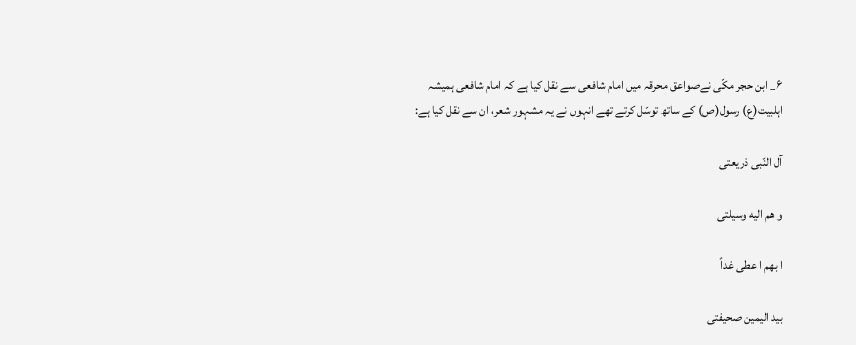۶_ ابن حجر مكّی نےصواعق محرقہ میں امام شافعی سے نقل کیا ہے کہ امام شافعی ہمیشہ اہلبیت(ع) رسول(ص) کے ساتھ توسّل کرتے تھے انہوں نے یہ مشہور شعر، ان سے نقل کیا ہے:

آل النّبی ذریعتی

و هم الیه وسیلتی

ا بهم ا عطی غداً

بید الیمین صحیفتی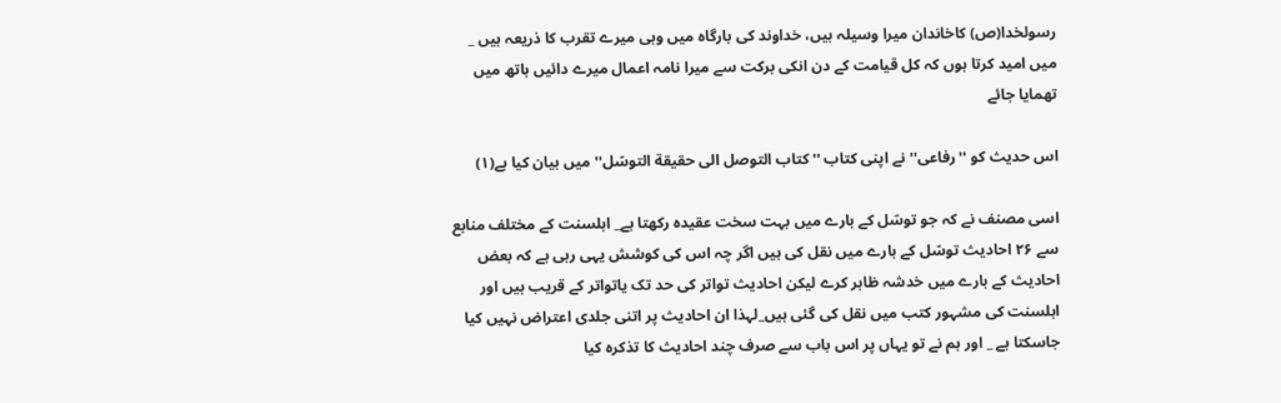رسولخدا(ص) کاخاندان میرا وسیلہ ہیں، خداوند کی بارگاہ میں وہی میرے تقرب کا ذریعہ ہیں _ میں امید کرتا ہوں کہ کل قیامت کے دن انکی برکت سے میرا نامہ اعمال میرے دائیں ہاتھ میں تھمایا جائے

اس حدیث کو ''رفاعی'' نے اپنی کتاب ''کتاب التوصل الی حقیقة التوسّل'' میں بیان کیا ہے(۱)

اسی مصنف نے کہ جو توسّل کے بارے میں بہت سخت عقیدہ رکھتا ہے_ اہلسنت کے مختلف منابع سے ۲۶ احادیث توسّل کے بارے میں نقل کی ہیں اگر چہ اس کی کوشش یہی رہی ہے کہ بعض احادیث کے بارے میں خدشہ ظاہر کرے لیکن احادیث تواتر کی حد تک یاتواتر کے قریب ہیں اور اہلسنت کی مشہور کتب میں نقل کی گئی ہیں_لہذا ان احادیث پر اتنی جلدی اعتراض نہیں کیا جاسکتا ہے _ اور ہم نے تو یہاں پر اس باب سے صرف چند احادیث کا تذکرہ کیا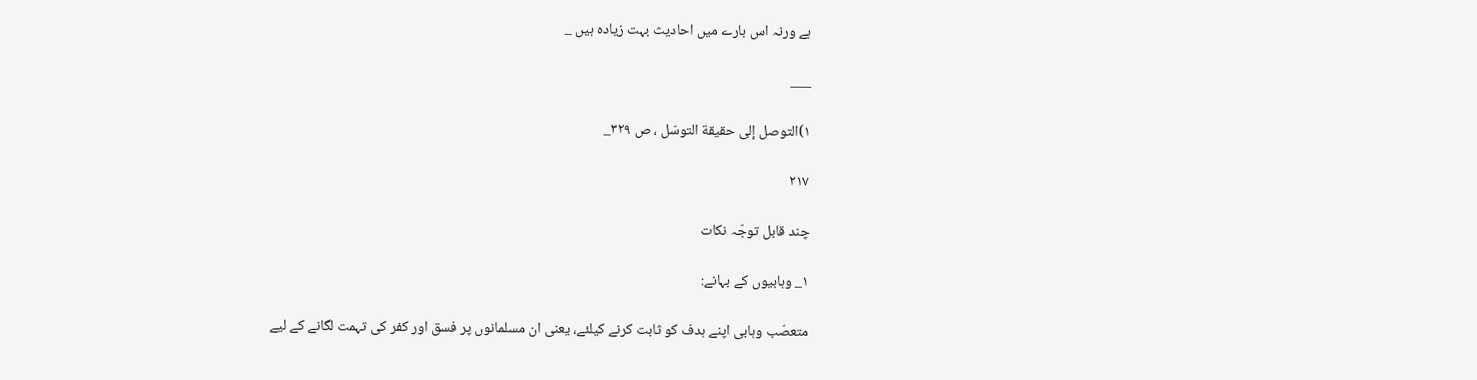ہے ورنہ اس بارے میں احادیث بہت زیادہ ہیں _

___

۱)التوصل إلی حقیقة التوسّل ، ص ۳۲۹_

۲۱۷

چند قابل توجّہ نکات

۱_ وہابیوں کے بہانے:

متعصّب وہابی اپنے ہدف کو ثابت کرنے کیلئے، یعنی ان مسلمانوں پر فسق اور کفر کی تہمت لگانے کے لیے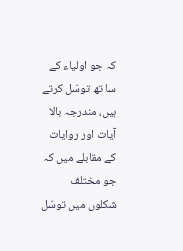کہ جو اولیاء کے سا تھ توسّل کرتے ہیں، مندرجہ بالا آیات اور روایات کے مقابلے میں کہ جو مختلف شکلوں میں توسّل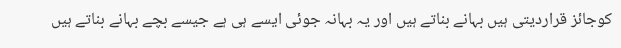کوجائز قراردیتی ہیں بہانے بناتے ہیں اور یہ بہانہ جوئی ایسے ہی ہے جیسے بچے بہانے بناتے ہیں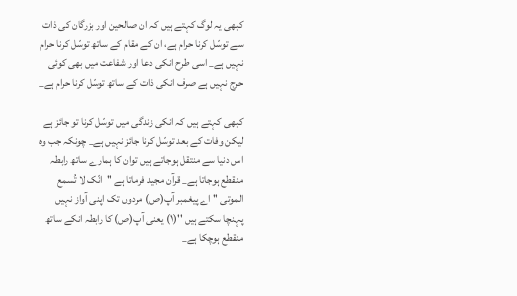کبھی یہ لوگ کہتے ہیں کہ ان صالحین اور بزرگان کی ذات سے توسّل کرنا حرام ہے، ان کے مقام کے ساتھ توسّل کرنا حرام نہیں ہے_ اسی طرح انکی دعا اور شفاعت میں بھی کوئی حرج نہیں ہے صرف انکی ذات کے ساتھ توسّل کرنا حرام ہے_

کبھی کہتے ہیں کہ انکی زندگی میں توسّل کرنا تو جائز ہے لیکن وفات کے بعد توسّل کرنا جائز نہیں ہے_ چونکہ جب وہ اس دنیا سے منتقل ہوجاتے ہیں توان کا ہمارے ساتھ رابطہ منقطع ہوجاتا ہے_ قرآن مجید فرماتا ہے ''انّک لا تُسمع الموتی '' اے پیغمبر آپ(ص) مردوں تک اپنی آواز نہیں پہنچا سکتے ہیں ''(۱) یعنی آپ(ص) کا رابطہ انکے ساتھ منقطع ہوچکا ہے_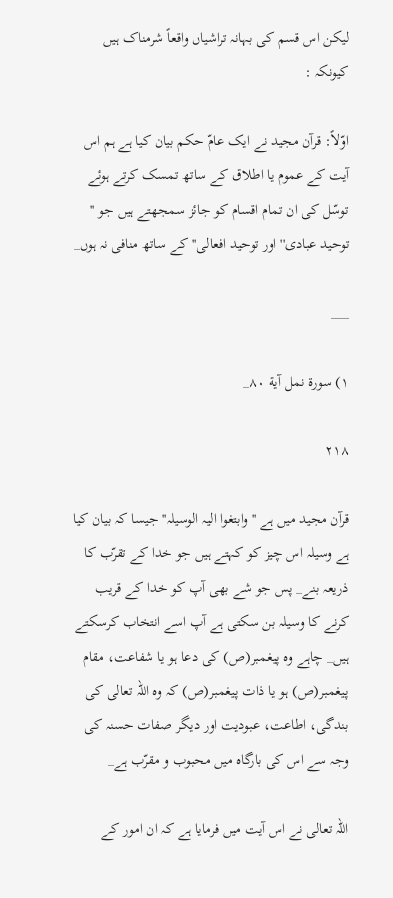لیکن اس قسم کی بہانہ تراشیاں واقعاً شرمناک ہیں کیونکہ :

اوّلاً: قرآن مجید نے ایک عامّ حکم بیان کیا ہے ہم اس آیت کے عموم یا اطلاق کے ساتھ تمسک کرتے ہوئے توسّل کی ان تمام اقسام کو جائز سمجھتے ہیں جو '' توحید عبادی'' اور توحید افعالی'' کے ساتھ منافی نہ ہوں_

___

۱) سورة نمل آیة ۸۰_

۲۱۸

قرآن مجید میں ہے '' وابتغوا الیہ الوسیلہ'' جیسا کہ بیان کیا ہے وسیلہ اس چیز کو کہتے ہیں جو خدا کے تقرّب کا ذریعہ بنے_ پس جو شے بھی آپ کو خدا کے قریب کرنے کا وسیلہ بن سکتی ہے آپ اسے انتخاب کرسکتے ہیں_ چاہے وہ پیغمبر(ص) کی دعا ہو یا شفاعت، مقام پیغمبر(ص) ہو یا ذات پیغمبر(ص) کہ وہ اللہ تعالی کی بندگی، اطاعت، عبودیت اور دیگر صفات حسنہ کی وجہ سے اس کی بارگاہ میں محبوب و مقرّب ہے_

اللہ تعالی نے اس آیت میں فرمایا ہے کہ ان امور کے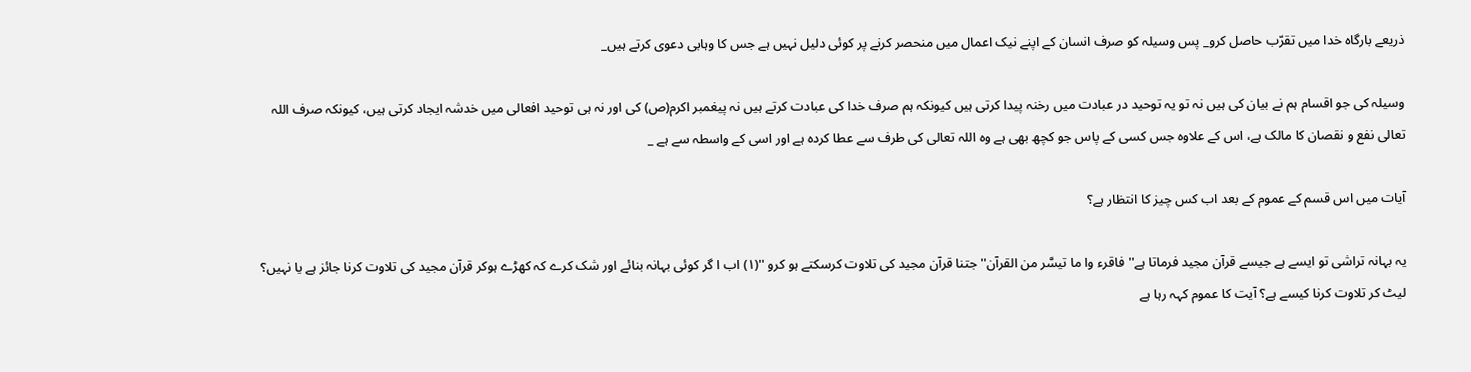ذریعے بارگاہ خدا میں تقرّب حاصل کرو_ پس وسیلہ کو صرف انسان کے اپنے نیک اعمال میں منحصر کرنے پر کوئی دلیل نہیں ہے جس کا وہابی دعوی کرتے ہیں_

وسیلہ کی جو اقسام ہم نے بیان کی ہیں نہ تو یہ توحید در عبادت میں رخنہ پیدا کرتی ہیں کیونکہ ہم صرف خدا کی عبادت کرتے ہیں نہ پیغمبر اکرم(ص) کی اور نہ ہی توحید افعالی میں خدشہ ایجاد کرتی ہیں، کیونکہ صرف اللہ تعالی نفع و نقصان کا مالک ہے، اس کے علاوہ جس کسی کے پاس جو کچھ بھی ہے وہ اللہ تعالی کی طرف سے عطا کردہ ہے اور اسی کے واسطہ سے ہے _

آیات میں اس قسم کے عموم کے بعد اب کس چیز کا انتظار ہے؟

یہ بہانہ تراشی تو ایسے ہے جیسے قرآن مجید فرماتا ہے''فاقرء وا ما تیسَّر من القرآن'' جتنا قرآن مجید کی تلاوت کرسکتے ہو کرو ''(۱) اب ا گر کوئی بہانہ بنائے اور شک کرے کہ کھڑے ہوکر قرآن مجید کی تلاوت کرنا جائز ہے یا نہیں؟ لیٹ کر تلاوت کرنا کیسے ہے؟ آیت کا عموم کہہ رہا ہے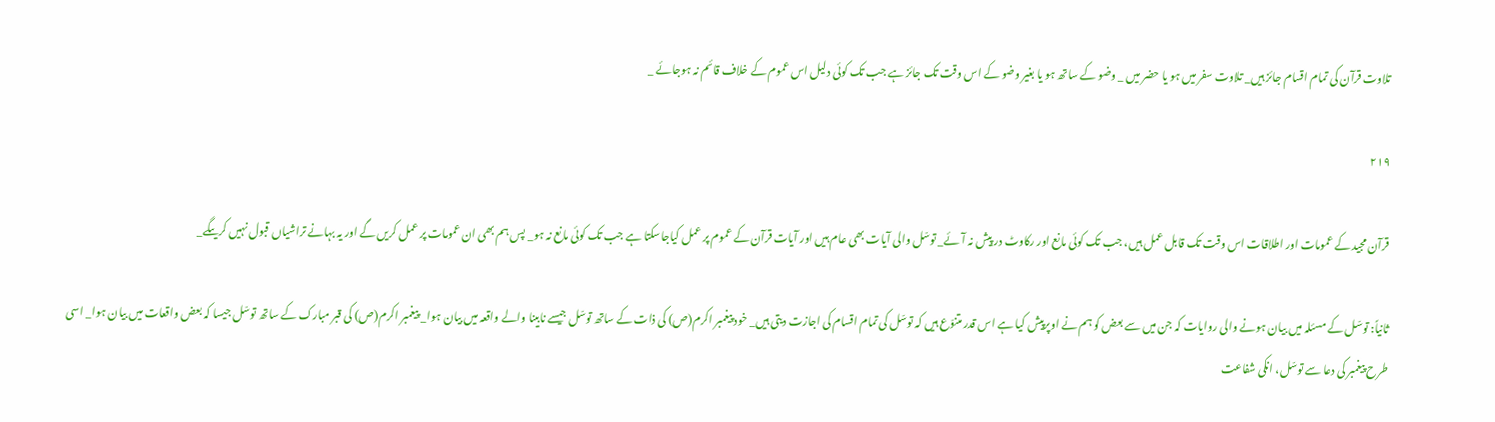تلاوت قرآن کی تمام اقسام جائز ہیں_ تلاوت سفر میں ہو یا حضر میں _ وضو کے ساتھ ہو یا بغیر وضو کے اس وقت تک جائز ہے جب تک کوئی دلیل اس عموم کے خلاف قائم نہ ہوجائے _

۲۱۹

قرآن مجید کے عمومات اور اطلاقات اس وقت تک قابل عمل ہیں، جب تک کوئی مانع اور رکاوٹ در پیش نہ آئے_ توسّل والی آیات بھی عام ہیں اور آیات قرآن کے عموم پر عمل کیاجاسکتا ہے جب تک کوئی مانع نہ ہو_ پس ہم بھی ان عمومات پر عمل کریں گے اور یہ بہانے تراشیاں قبول نہیں کریںگے_

ثانیاً: توسّل کے مسئلہ میں بیان ہونے والی روایات کہ جن میں سے بعض کو ہم نے اوپرپیش کیا ہے اس قدر متنوّع ہیں کہ توسّل کی تمام اقسام کی اجازت دیتی ہیں_ خود پیغمبر اکرم(ص) کی ذات کے ساتھ توسّل جیسے نابینا والے واقعہ میں بیان ہوا_ پیغمبر اکرم(ص) کی قبر مبارک کے ساتھ توسّل جیسا کہ بعض واقعات میں بیان ہوا_ اسی طرح پیغمبر کی دعا سے توسّل، انکی شفاعت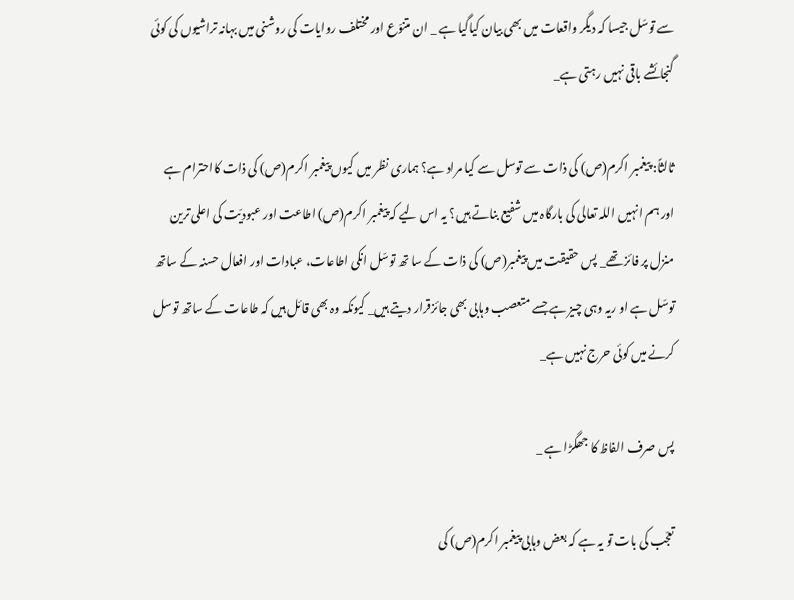سے توسّل جیسا کہ دیگر واقعات میں بھی بیان کیاگیا ہے _ ان متنوّع اور مختلف روایات کی روشنی میں بہانہ تراشیوں کی کوئی گنجائشے باقی نہیں رہتی ہے_

ثالثاً: پیغمبر اکرم(ص) کی ذات سے توسل سے کیا مراد ہے؟ ہماری نظر میں کیوں پیغمبر اکرم(ص) کی ذات کااحترام ہے اور ہم انہیں اللہ تعالی کی بارگاہ میں شفیع بناتے ہیں؟ یہ اس لیے کہ پیغمبر اکرم(ص) اطاعت اور عبوديّت کی اعلی ترین منزل پر فائز تھے_ پس حقیقت میں پیغمبر(ص) کی ذات کے سا تھ توسّل انکی اطاعات، عبادات اور افعال حسنہ کے ساتھ توسّل ہے او ریہ وہی چیز ہے جسے متعصب وہابی بھی جائزقرار دیتے ہیں_ کیونکہ وہ بھی قائل ہیں کہ طاعات کے ساتھ توسل کرنے میں کوئی حرج نہیں ہے_

پس صرف الفاظ کا جھگڑا ہے _

تعجّب کی بات تو یہ ہے کہ بعض وہابی پیغمبر اکرم(ص) کی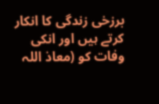برزخی زندگی کا انکار کرتے ہیں اور انکی وفات کو (معاذ اللہ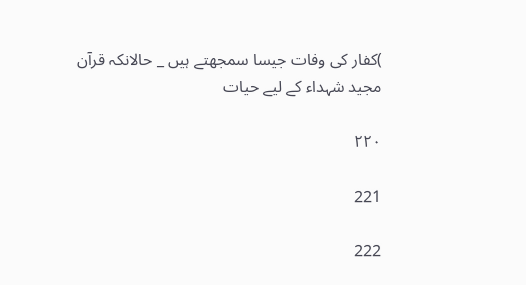)کفار کی وفات جیسا سمجھتے ہیں _ حالانکہ قرآن مجید شہداء کے لیے حیات

۲۲۰

221

222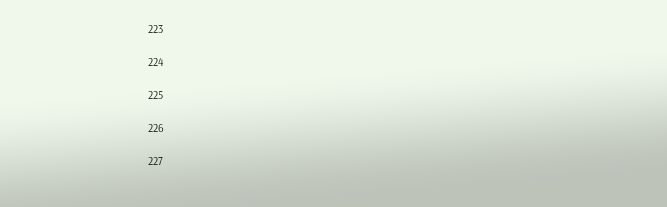223

224

225

226

227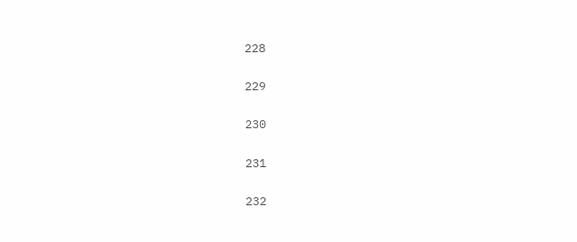228

229

230

231

232